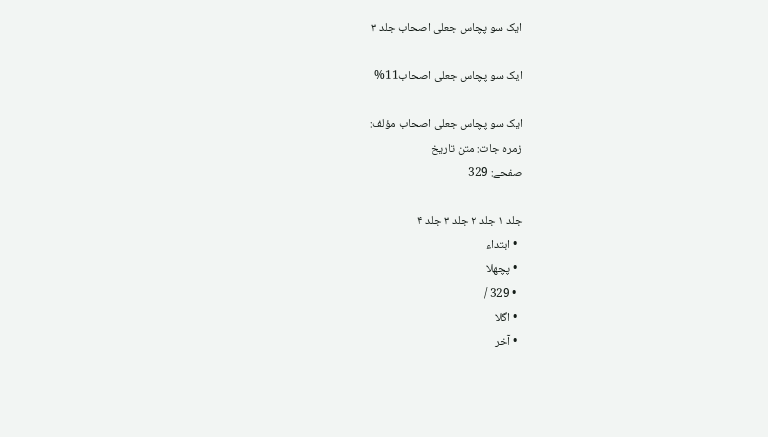ایک سو پچاس جعلی اصحاب جلد ۳

ایک سو پچاس جعلی اصحاب11%

ایک سو پچاس جعلی اصحاب مؤلف:
زمرہ جات: متن تاریخ
صفحے: 329

جلد ۱ جلد ۲ جلد ۳ جلد ۴
  • ابتداء
  • پچھلا
  • 329 /
  • اگلا
  • آخر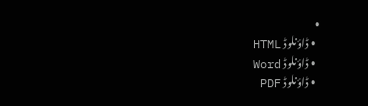•
  • ڈاؤنلوڈ HTML
  • ڈاؤنلوڈ Word
  • ڈاؤنلوڈ PDF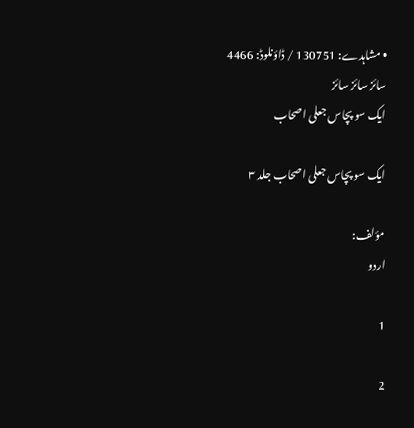• مشاہدے: 130751 / ڈاؤنلوڈ: 4466
سائز سائز سائز
ایک سو پچاس جعلی اصحاب

ایک سو پچاس جعلی اصحاب جلد ۳

مؤلف:
اردو

1

2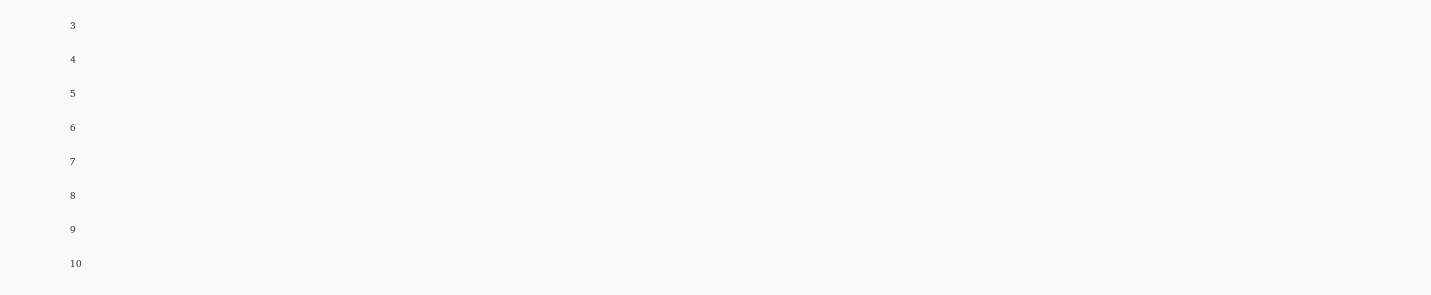3

4

5

6

7

8

9

10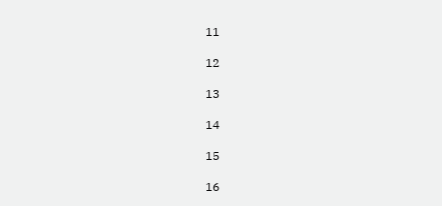11

12

13

14

15

16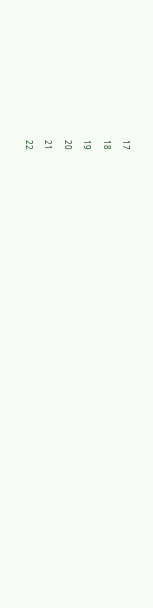17

18

19

20

21

22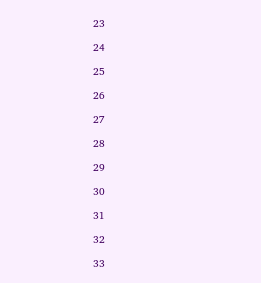23

24

25

26

27

28

29

30

31

32

33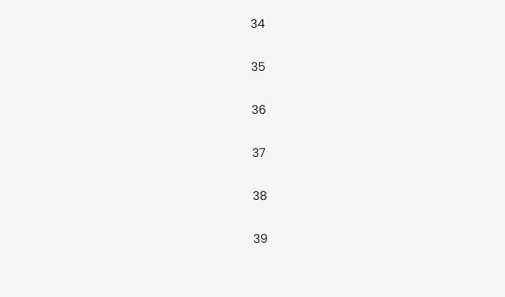34

35

36

37

38

39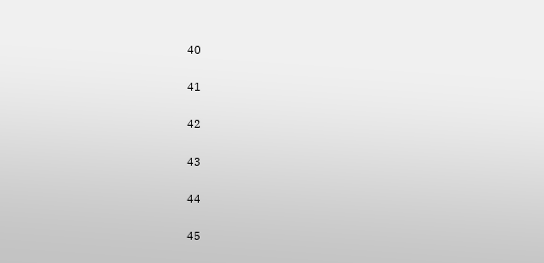40

41

42

43

44

45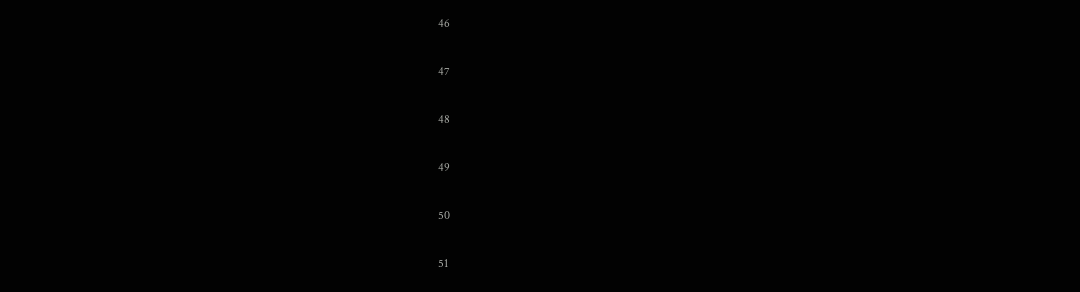46

47

48

49

50

51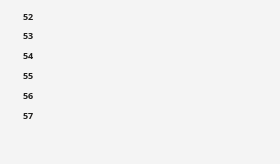52

53

54

55

56

57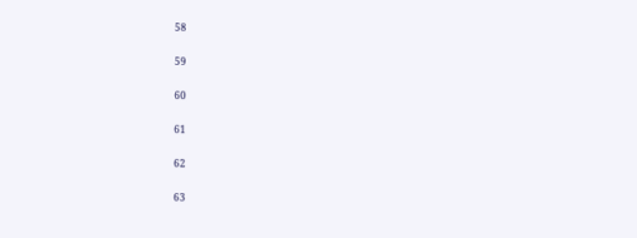58

59

60

61

62

63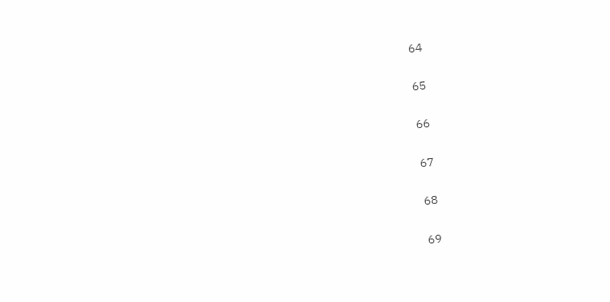64

65

66

67

68

69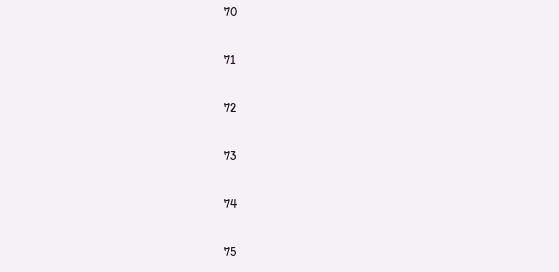70

71

72

73

74

75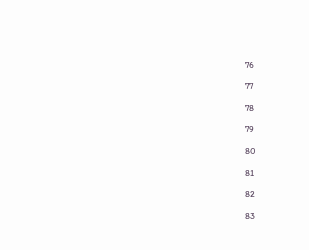76

77

78

79

80

81

82

83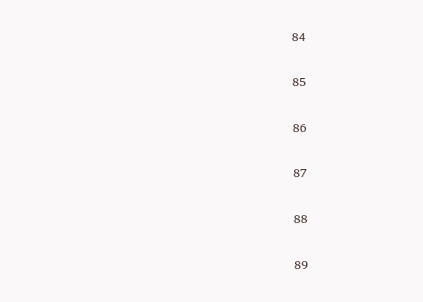84

85

86

87

88

89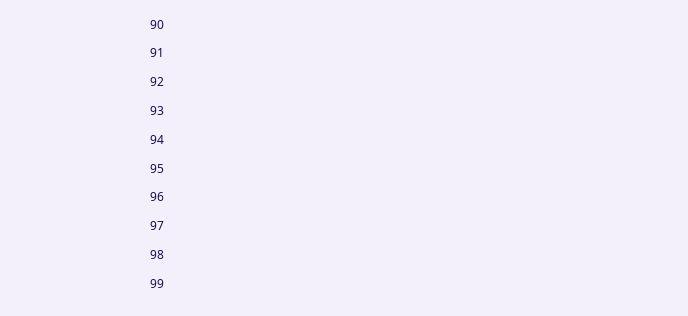90

91

92

93

94

95

96

97

98

99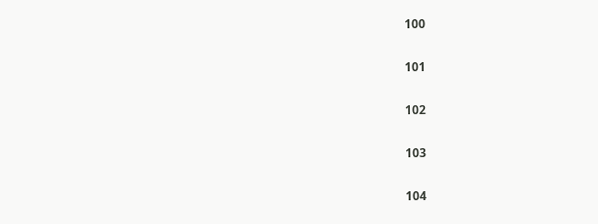100

101

102

103

104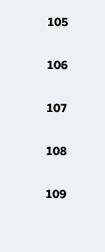105

106

107

108

109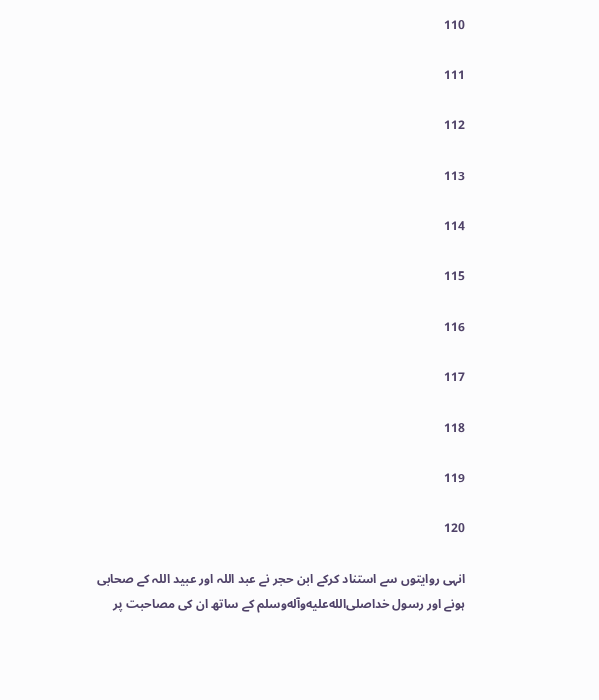110

111

112

113

114

115

116

117

118

119

120

انہی روایتوں سے استناد کرکے ابن حجر نے عبد اللہ اور عبید اللہ کے صحابی ہونے اور رسول خداصلى‌الله‌عليه‌وآله‌وسلم کے ساتھ ان کی مصاحبت پر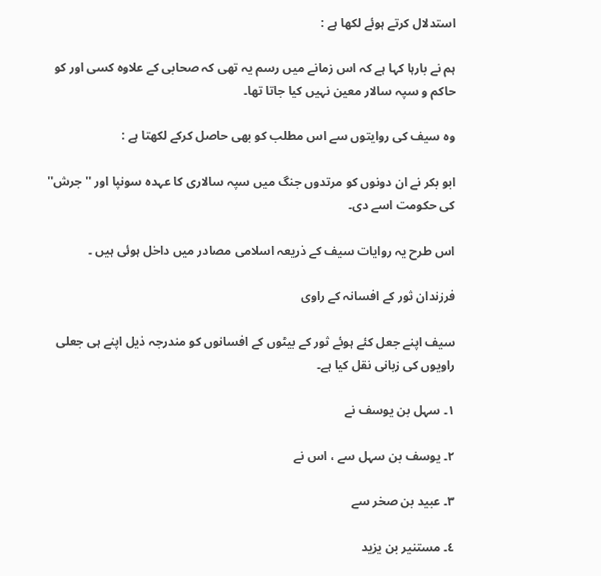استدلال کرتے ہوئے لکھا ہے :

ہم نے بارہا کہا ہے کہ اس زمانے میں رسم یہ تھی کہ صحابی کے علاوہ کسی اور کو حاکم و سپہ سالار معین نہیں کیا جاتا تھا۔

وہ سیف کی روایتوں سے اس مطلب کو بھی حاصل کرکے لکھتا ہے :

ابو بکر نے ان دونوں کو مرتدوں جنگ میں سپہ سالاری کا عہدہ سونپا اور '' جرش'' کی حکومت اسے دی۔

اس طرح یہ روایات سیف کے ذریعہ اسلامی مصادر میں داخل ہوئی ہیں ۔

فرزندان ثور کے افسانہ کے راوی

سیف اپنے جعل کئے ہوئے ثور کے بیٹوں کے افسانوں کو مندرجہ ذیل اپنے ہی جعلی راویوں کی زبانی نقل کیا ہے۔

١۔ سہل بن یوسف نے

٢۔ یوسف بن سہل سے ، اس نے

٣۔ عبید بن صخر سے

٤۔ مستنیر بن یزید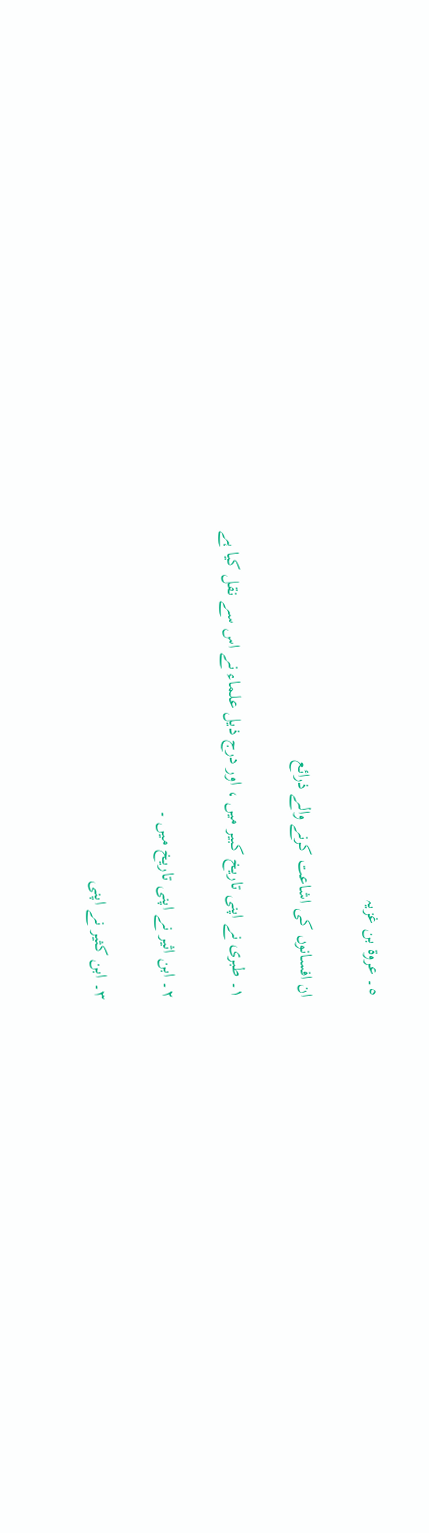٥۔ عروة بن غزیہ

ان افسانوں کی اشاعت کرنے والے ذرائع

١۔ طبری نے اپنی تاریخ کبیر میں ، اور درج ذیل علماء نے اس سے نقل کیا ہے

٢۔ ابن اثیر نے اپنی تاریخ میں ۔

٣۔ ابن کثیر نے اپنی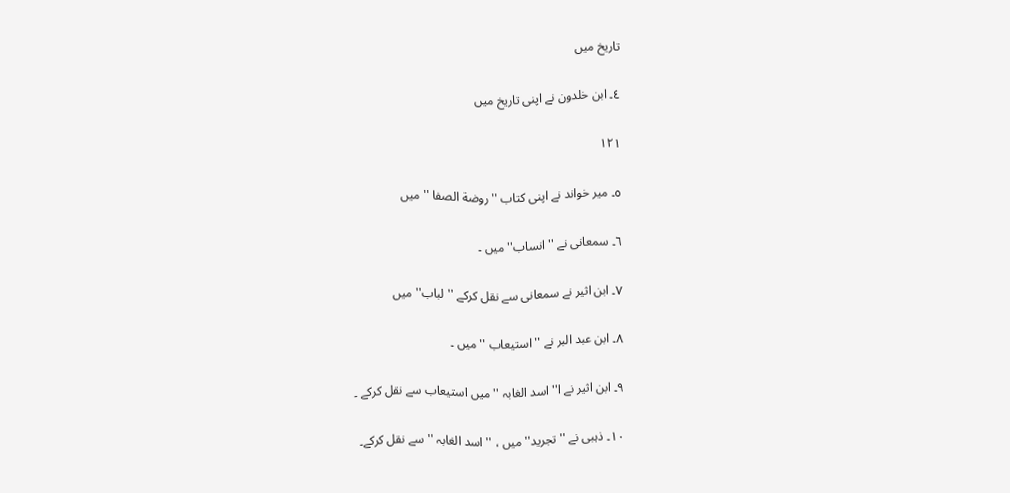تاریخ میں

٤۔ ابن خلدون نے اپنی تاریخ میں

۱۲۱

٥۔ میر خواند نے اپنی کتاب '' روضة الصفا '' میں

٦۔ سمعانی نے '' انساب'' میں ۔

٧۔ ابن اثیر نے سمعانی سے نقل کرکے ''لباب'' میں

٨۔ ابن عبد البر نے '' استیعاب '' میں ۔

٩۔ ابن اثیر نے ا'' اسد الغابہ '' میں استیعاب سے نقل کرکے ۔

١٠۔ ذہبی نے '' تجرید'' میں ، '' اسد الغابہ '' سے نقل کرکے۔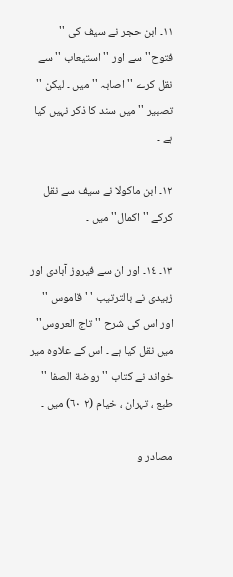١١۔ ابن حجر نے سیف کی '' فتوح'' سے اور '' استیعاب '' سے نقل کرے '' اصابہ '' میں ۔ لیکن '' تصبیر '' میں سند کا ذکر نہیں کیا ہے ۔

١٢۔ ابن ماکولا نے سیف سے نقل کرکے '' اکمال'' میں ۔

١٣۔ ١٤۔ اور ان سے فیروز آبادی اور زبیدی نے بالترتیب ' ' قاموس '' اور اس کی شرح '' تاج العروس'' میں نقل کیا ہے ۔ اس کے علاوہ میر خواند نے کتاب '' روضة الصفا '' طبع ، تہران ، خیام (٢ ٦٠) میں ۔

مصادر و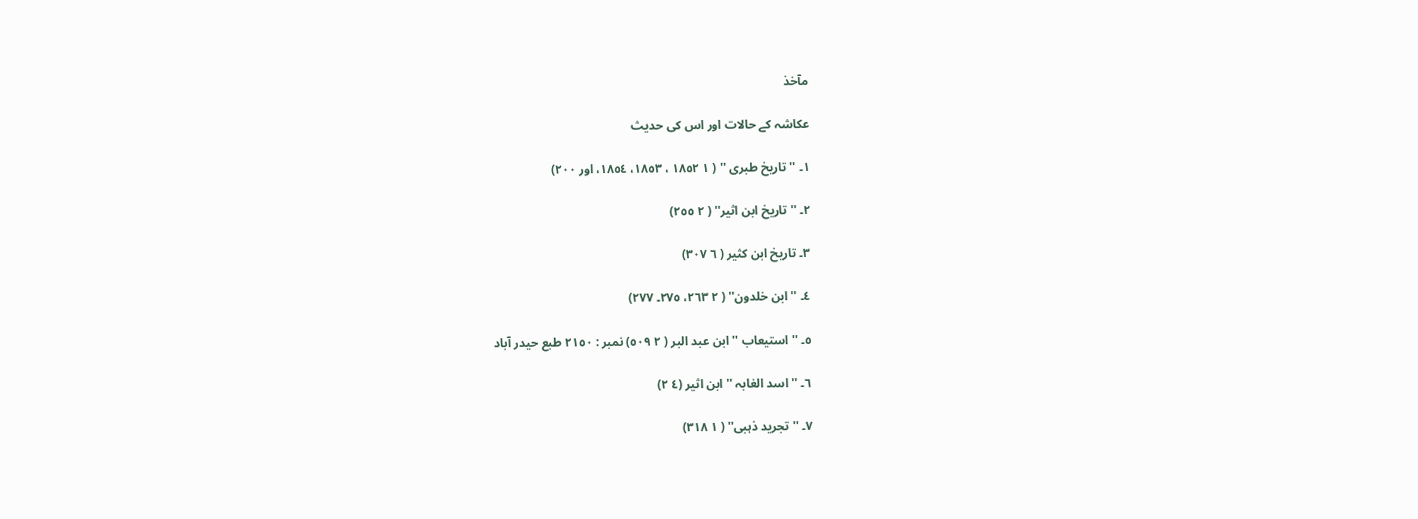مآخذ

عکاشہ کے حالات اور اس کی حدیث

١۔ '' تاریخ طبری '' ( ١ ١٨٥٢ ، ١٨٥٣، ١٨٥٤، اور ٢٠٠)

٢۔ '' تاریخ ابن اثیر'' ( ٢ ٢٥٥)

٣۔ تاریخ ابن کثیر ( ٦ ٣٠٧)

٤۔ '' ابن خلدون'' ( ٢ ٢٦٣، ٢٧٥۔ ٢٧٧)

٥۔ '' استیعاب '' ابن عبد البر ( ٢ ٥٠٩) نمبر : ٢١٥٠ طبع حیدر آباد

٦۔ '' اسد الغابہ '' ابن اثیر (٤ ٢)

٧۔ '' تجرید ذہبی'' ( ١ ٣١٨)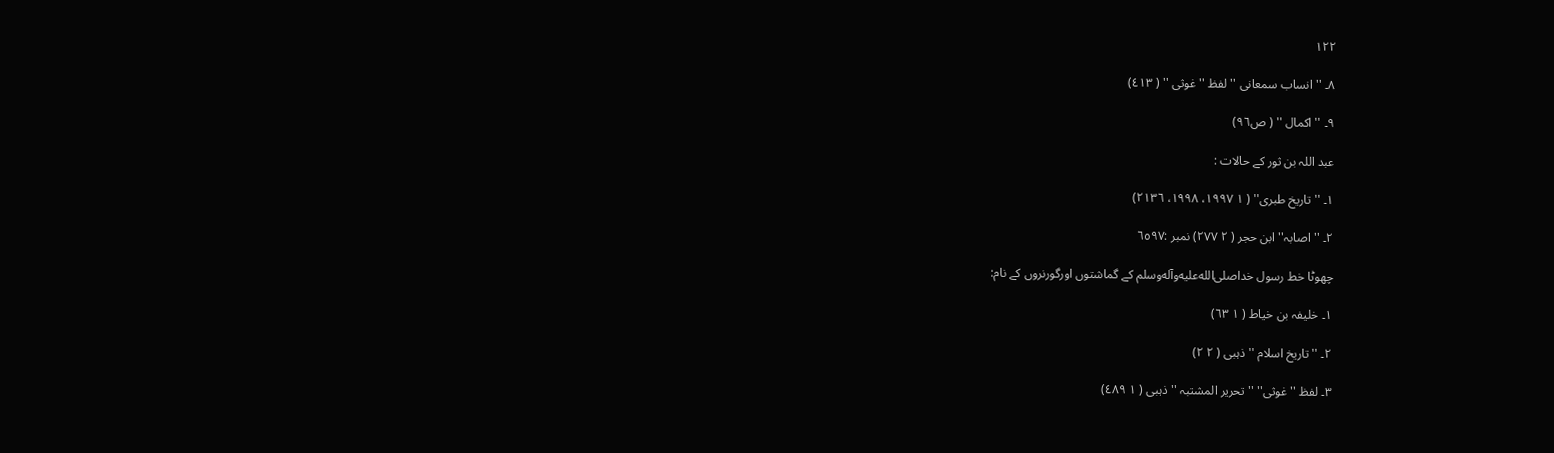۱۲۲

٨۔ '' انساب سمعانی '' لفظ '' غوثی '' ( ٤١٣)

٩۔ '' اکمال '' ( ص٩٦)

عبد اللہ بن ثور کے حالات :

١۔ '' تاریخ طبری'' ( ١ ١٩٩٧، ١٩٩٨، ٢١٣٦)

٢۔ '' اصابہ'' ابن حجر ( ٢ ٢٧٧) نمبر :٦٥٩٧

چھوٹا خط رسول خداصلى‌الله‌عليه‌وآله‌وسلم کے گماشتوں اورگورنروں کے نام:

١۔ خلیفہ بن خیاط ( ١ ٦٣)

٢۔ '' تاریخ اسلام '' ذہبی ( ٢ ٢)

٣۔ لفظ '' غوثی'' '' تحریر المشتبہ '' ذہبی ( ١ ٤٨٩)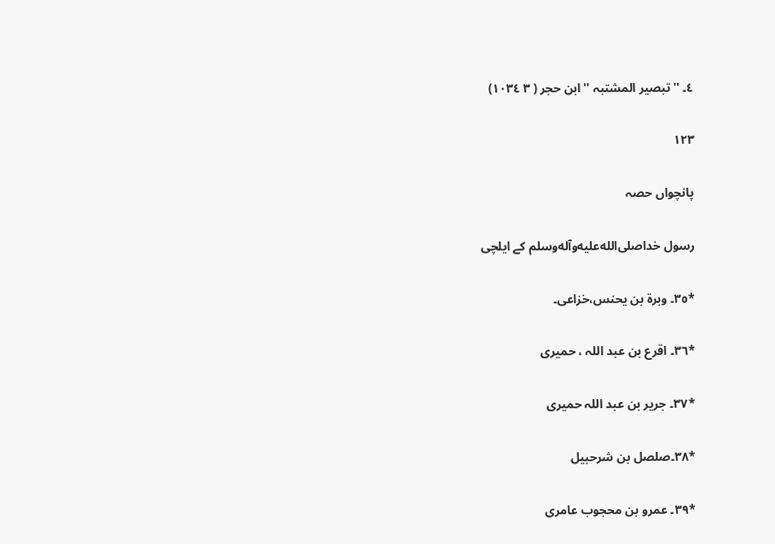٤۔ '' تبصیر المشتبہ '' ابن حجر ( ٣ ١٠٣٤)

۱۲۳

پانچواں حصہ

رسول خداصلى‌الله‌عليه‌وآله‌وسلم کے ایلچی

*٣٥۔ وبرة بن یحنس،خزاعی۔

*٣٦۔ اقرع بن عبد اللہ ، حمیری

*٣٧۔ جریر بن عبد اللہ حمیری

*٣٨۔صلصل بن شرحبیل

*٣٩۔ عمرو بن محجوب عامری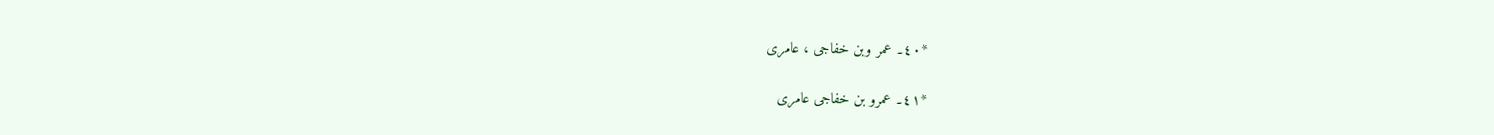*٤٠۔ عمر وبن خفاجی ، عامری

*٤١۔ عمرو بن خفاجی عامری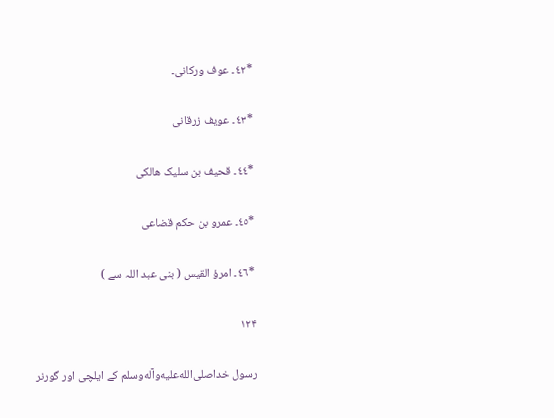*٤٢۔ عوف ورکانی۔

*٤٣۔ عویف زرقانی

*٤٤۔ قحیف بن سلیک ھالکی

*٤٥۔ عمرو بن حکم قضاعی

*٤٦۔ امرؤ القیس ( بنی عبد اللہ سے )

۱۲۴

رسول خداصلى‌الله‌عليه‌وآله‌وسلم کے ایلچی اور گورنر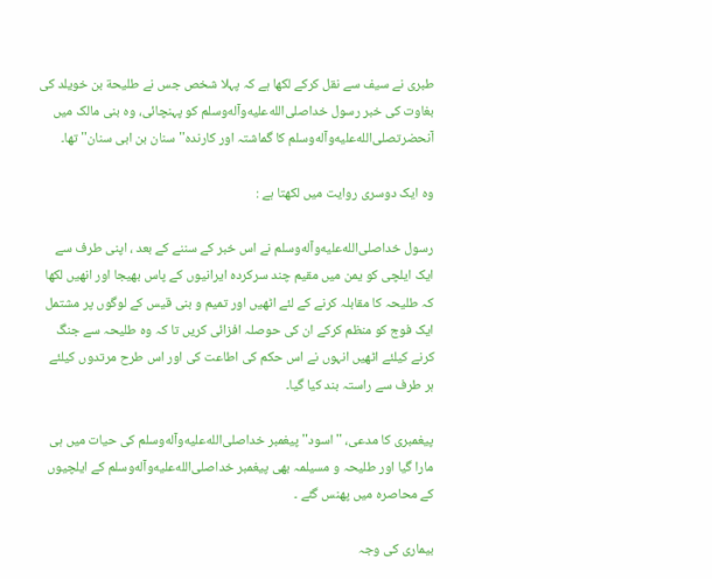طبری نے سیف سے نقل کرکے لکھا ہے کہ پہلا شخص جس نے طلیحة بن خویلد کی بغاوت کی خبر رسول خداصلى‌الله‌عليه‌وآله‌وسلم کو پہنچائی، وہ بنی مالک میں آنحضرتصلى‌الله‌عليه‌وآله‌وسلم کا گماشتہ اور کارندہ'' سنان بن ابی سنان'' تھا۔

وہ ایک دوسری روایت میں لکھتا ہے :

رسول خداصلى‌الله‌عليه‌وآله‌وسلم نے اس خبر کے سننے کے بعد ، اپنی طرف سے ایک ایلچی کو یمن میں مقیم چند سرکردہ ایرانیوں کے پاس بھیجا اور انھیں لکھا کہ طلیحہ کا مقابلہ کرنے کے لئے اٹھیں اور تمیم و بنی قیس کے لوگوں پر مشتمل ایک فوج کو منظم کرکے ان کی حوصلہ افزائی کریں تا کہ وہ طلیحہ سے جنگ کرنے کیلئے اٹھیں انہوں نے اس حکم کی اطاعت کی اور اس طرح مرتدوں کیلئے ہر طرف سے راستہ بند کیا گیا۔

پیغمبری کا مدعی، '' اسود'' پیغمبر خداصلى‌الله‌عليه‌وآله‌وسلم کی حیات میں ہی مارا گیا اور طلیحہ و مسیلمہ بھی پیغمبر خداصلى‌الله‌عليه‌وآله‌وسلم کے ایلچیوں کے محاصرہ میں پھنس گئے ۔

بیماری کی وجہ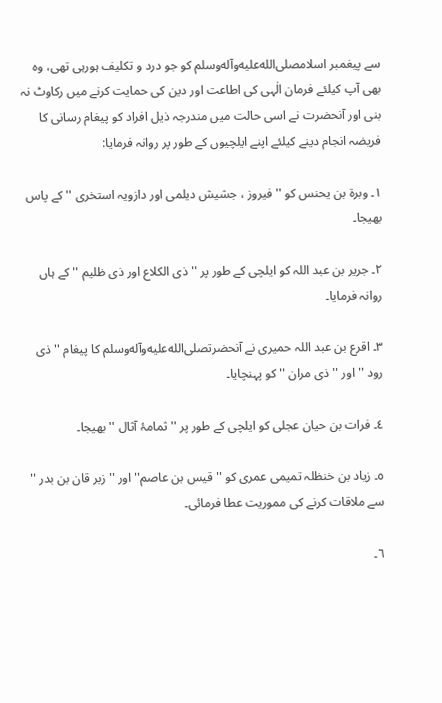سے پیغمبر اسلامصلى‌الله‌عليه‌وآله‌وسلم کو جو درد و تکلیف ہورہی تھی، وہ بھی آپ کیلئے فرمان الٰہی کی اطاعت اور دین کی حمایت کرنے میں رکاوٹ نہ بنی اور آنحضرت نے اسی حالت میں مندرجہ ذیل افراد کو پیغام رسانی کا فریضہ انجام دینے کیلئے اپنے ایلچیوں کے طور پر روانہ فرمایا:

١۔ وبرة بن یحنس کو '' فیروز ، جشیش دیلمی اور دازویہ استخری '' کے پاس بھیجا۔

٢۔ جریر بن عبد اللہ کو ایلچی کے طور پر '' ذی الکلاع اور ذی ظلیم '' کے ہاں روانہ فرمایا۔

٣۔ اقرع بن عبد اللہ حمیری نے آنحضرتصلى‌الله‌عليه‌وآله‌وسلم کا پیغام '' ذی رود '' اور '' ذی مران '' کو پہنچایا۔

٤۔ فرات بن حیان عجلی کو ایلچی کے طور پر '' ثمامۂ آثال '' بھیجا۔

٥۔ زیاد بن خنظلہ تمیمی عمری کو '' قیس بن عاصم'' اور '' زبر قان بن بدر '' سے ملاقات کرنے کی مموریت عطا فرمائی۔

٦۔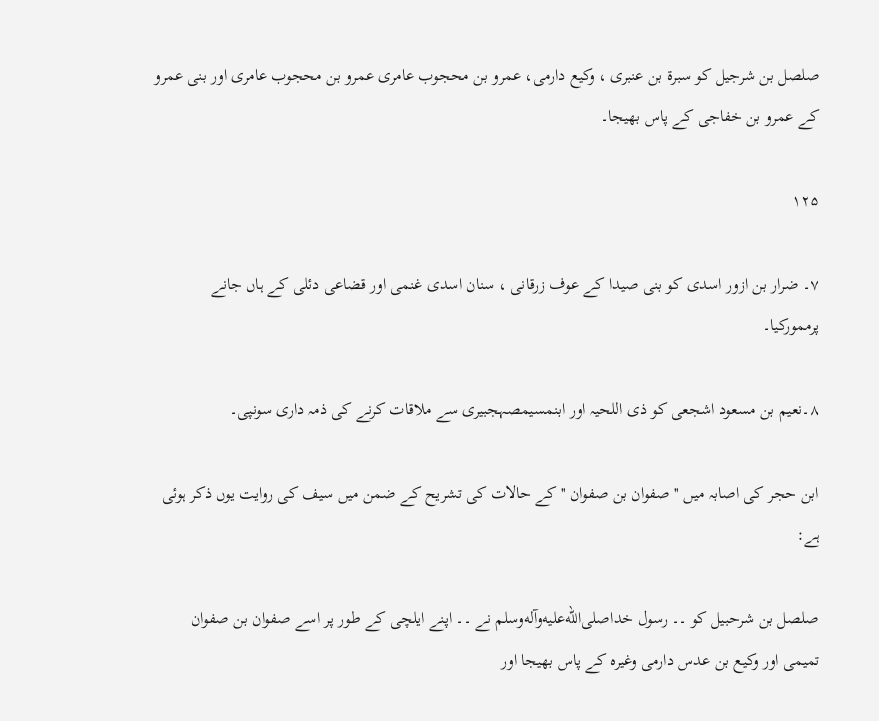صلصل بن شرجیل کو سبرة بن عنبری ، وکیع دارمی، عمرو بن محجوب عامری عمرو بن محجوب عامری اور بنی عمرو کے عمرو بن خفاجی کے پاس بھیجا۔

۱۲۵

٧۔ ضرار بن ازور اسدی کو بنی صیدا کے عوف زرقانی ، سنان اسدی غنمی اور قضاعی دئلی کے ہاں جانے پرممورکیا۔

٨۔نعیم بن مسعود اشجعی کو ذی اللحیہ اور ابنمسیمصہجبیری سے ملاقات کرنے کی ذمہ داری سونپی۔

ابن حجر کی اصابہ میں '' صفوان بن صفوان '' کے حالات کی تشریح کے ضمن میں سیف کی روایت یوں ذکر ہوئی ہے:

صلصل بن شرحبیل کو ۔۔ رسول خداصلى‌الله‌عليه‌وآله‌وسلم نے ۔۔ اپنے ایلچی کے طور پر اسے صفوان بن صفوان تمیمی اور وکیع بن عدس دارمی وغیرہ کے پاس بھیجا اور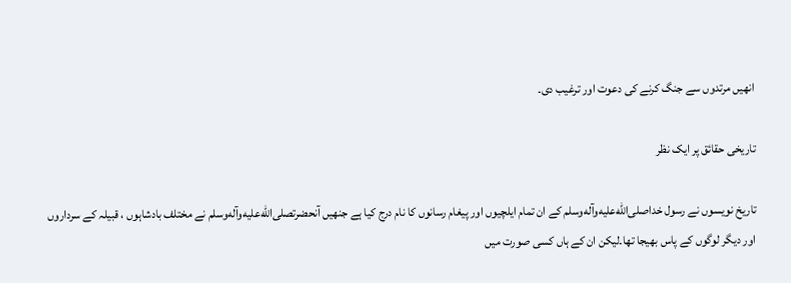انھیں مرتدوں سے جنگ کرنے کی دعوت اور ترغیب دی۔

تاریخی حقائق پر ایک نظر

تاریخ نویسوں نے رسول خداصلى‌الله‌عليه‌وآله‌وسلم کے ان تمام ایلچیوں اور پیغام رسانوں کا نام درج کیا ہے جنھیں آنحضرتصلى‌الله‌عليه‌وآله‌وسلم نے مختلف بادشاہوں ، قبیلہ کے سرداروں اور دیگر لوگوں کے پاس بھیجا تھا۔لیکن ان کے ہاں کسی صورت میں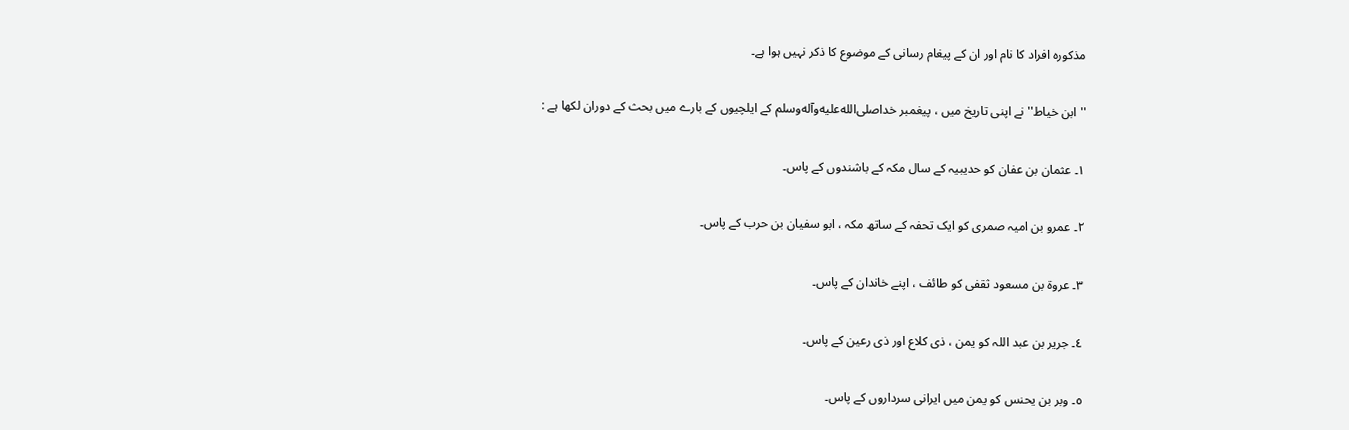مذکورہ افراد کا نام اور ان کے پیغام رسانی کے موضوع کا ذکر نہیں ہوا ہے۔

'' ابن خیاط'' نے اپنی تاریخ میں ، پیغمبر خداصلى‌الله‌عليه‌وآله‌وسلم کے ایلچیوں کے بارے میں بحث کے دوران لکھا ہے :

١۔ عثمان بن عفان کو حدیبیہ کے سال مکہ کے باشندوں کے پاس۔

٢۔ عمرو بن امیہ صمری کو ایک تحفہ کے ساتھ مکہ ، ابو سفیان بن حرب کے پاس۔

٣۔ عروة بن مسعود ثقفی کو طائف ، اپنے خاندان کے پاس۔

٤۔ جریر بن عبد اللہ کو یمن ، ذی کلاع اور ذی رعین کے پاس۔

٥۔ وبر بن یحنس کو یمن میں ایرانی سرداروں کے پاس۔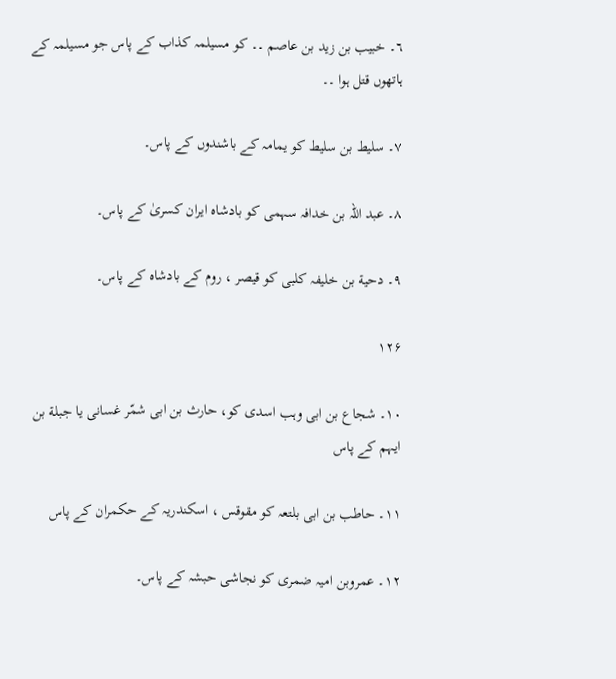٦۔ خبیب بن زید بن عاصم ۔۔ کو مسیلمہ کذاب کے پاس جو مسیلمہ کے ہاتھوں قتل ہوا ۔۔

٧۔ سلیط بن سلیط کو یمامہ کے باشندوں کے پاس۔

٨۔ عبد اللہ بن خدافہ سہمی کو بادشاہ ایران کسریٰ کے پاس۔

٩۔ دحیة بن خلیفہ کلبی کو قیصر ، روم کے بادشاہ کے پاس۔

۱۲۶

١٠۔ شجاع بن ابی وہب اسدی کو، حارث بن ابی شمّر غسانی یا جبلة بن ایہم کے پاس

١١۔ حاطب بن ابی بلتعہ کو مقوقس ، اسکندریہ کے حکمران کے پاس

١٢۔ عمروبن امیہ ضمری کو نجاشی حبشہ کے پاس۔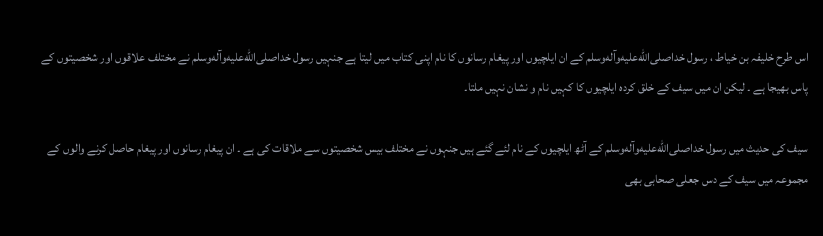اس طرح خلیفہ بن خیاط ، رسول خداصلى‌الله‌عليه‌وآله‌وسلم کے ان ایلچیوں اور پیغام رسانوں کا نام اپنی کتاب میں لیتا ہے جنہیں رسول خداصلى‌الله‌عليه‌وآله‌وسلم نے مختلف علاقوں اور شخصیتوں کے پاس بھیجا ہے ۔ لیکن ان میں سیف کے خلق کردہ ایلچیوں کا کہیں نام و نشان نہیں ملتا۔

سیف کی حدیث میں رسول خداصلى‌الله‌عليه‌وآله‌وسلم کے آٹھ ایلچیوں کے نام لئے گئے ہیں جنہوں نے مختلف بیس شخصیتوں سے ملاقات کی ہے ۔ ان پیغام رسانوں اور پیغام حاصل کرنے والوں کے مجموعہ میں سیف کے دس جعلی صحابی بھی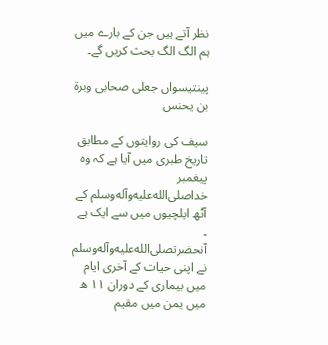نظر آتے ہیں جن کے بارے میں ہم الگ الگ بحث کریں گے۔

پینتیسواں جعلی صحابی وبرة بن یحنس

سیف کی روایتوں کے مطابق تاریخ طبری میں آیا ہے کہ وہ پیغمبر خداصلى‌الله‌عليه‌وآله‌وسلم کے آٹھ ایلچیوں میں سے ایک ہے ۔ آنحضرتصلى‌الله‌عليه‌وآله‌وسلم نے اپنی حیات کے آخری ایام میں بیماری کے دوران ١١ ھ میں یمن میں مقیم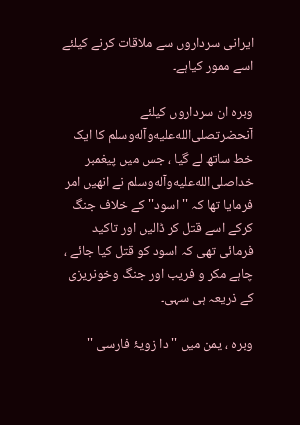ایرانی سرداروں سے ملاقات کرنے کیلئے اسے ممور کیاہے۔

وبرہ ان سرداروں کیلئے آنحضرتصلى‌الله‌عليه‌وآله‌وسلم کا ایک خط ساتھ لے گیا ، جس میں پیغمبر خداصلى‌الله‌عليه‌وآله‌وسلم نے انھیں امر فرمایا تھا کہ '' اسود'' کے خلاف جنگ کرکے اسے قتل کر ڈالیں اور تاکید فرمائی تھی کہ اسود کو قتل کیا جائے ، چاہے مکر و فریب اور جنگ وخونریزی کے ذریعہ ہی سہی۔

وبرہ ، یمن میں '' دا زویۂ فارسی ''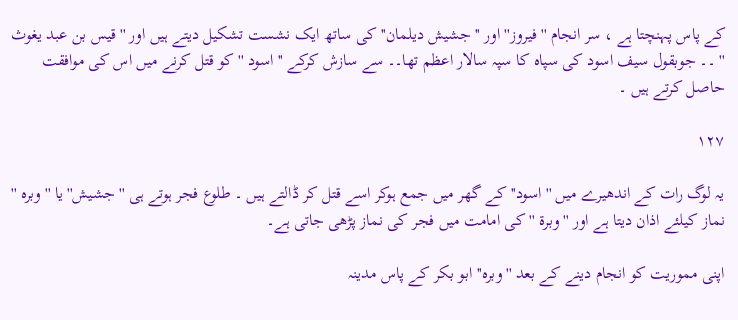کے پاس پہنچتا ہے ، سر انجام '' فیروز'' اور ''جشیش دیلمان'' کی ساتھ ایک نشست تشکیل دیتے ہیں اور '' قیس بن عبد یغوث '' ۔۔ جوبقول سیف اسود کی سپاہ کا سپہ سالار اعظم تھا۔۔ سے سازش کرکے '' اسود '' کو قتل کرنے میں اس کی موافقت حاصل کرتے ہیں ۔

۱۲۷

یہ لوگ رات کے اندھیرے میں '' اسود'' کے گھر میں جمع ہوکر اسے قتل کر ڈالتے ہیں ۔ طلوع فجر ہوتے ہی ''جشیش'' یا '' وبرہ '' نماز کیلئے اذان دیتا ہے اور '' وبرة '' کی امامت میں فجر کی نماز پڑھی جاتی ہے۔

اپنی مموریت کو انجام دینے کے بعد ''وبرہ'' ابو بکر کے پاس مدینہ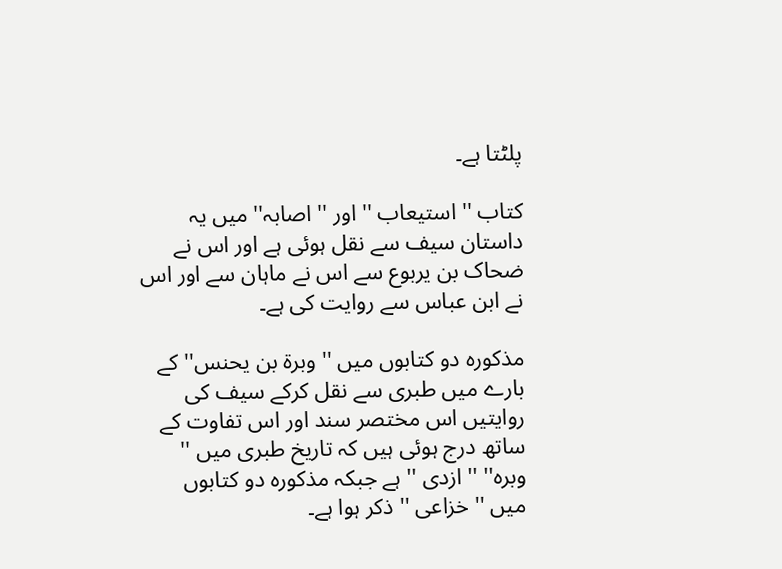پلٹتا ہے۔

کتاب '' استیعاب '' اور '' اصابہ'' میں یہ داستان سیف سے نقل ہوئی ہے اور اس نے ضحاک بن یربوع سے اس نے ماہان سے اور اس نے ابن عباس سے روایت کی ہے۔

مذکورہ دو کتابوں میں '' وبرة بن یحنس'' کے بارے میں طبری سے نقل کرکے سیف کی روایتیں اس مختصر سند اور اس تفاوت کے ساتھ درج ہوئی ہیں کہ تاریخ طبری میں '' وبرہ'' '' ازدی '' ہے جبکہ مذکورہ دو کتابوں میں '' خزاعی '' ذکر ہوا ہے۔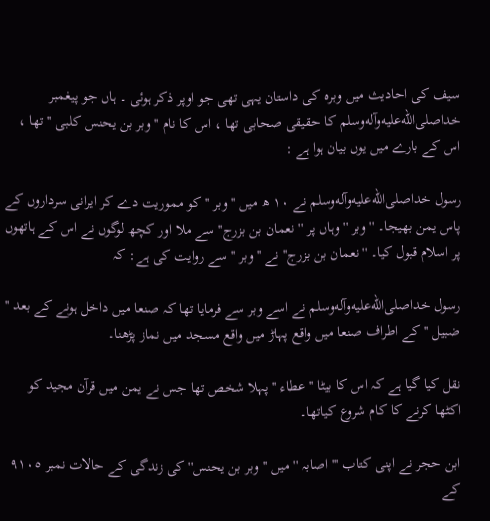سیف کی احادیث میں وبرہ کی داستان یہی تھی جو اوپر ذکر ہوئی ۔ ہاں جو پیغمبر خداصلى‌الله‌عليه‌وآله‌وسلم کا حقیقی صحابی تھا ، اس کا نام '' وبر بن یحنس کلبی '' تھا ، اس کے بارے میں یوں بیان ہوا ہے :

رسول خداصلى‌الله‌عليه‌وآله‌وسلم نے ١٠ ھ میں '' وبر '' کو مموریت دے کر ایرانی سرداروں کے پاس یمن بھیجا۔ '' وبر '' وہاں پر '' نعمان بن بزرج'' سے ملا اور کچھ لوگوں نے اس کے ہاتھوں پر اسلام قبول کیا۔ ''نعمان بن بزرج'' نے '' وبر '' سے روایت کی ہے: کہ

رسول خداصلى‌الله‌عليه‌وآله‌وسلم نے اسے وبر سے فرمایا تھا کہ صنعا میں داخل ہونے کے بعد '' ضبیل '' کے اطراف صنعا میں واقع پہاڑ میں واقع مسجد میں نماز پڑھنا۔

نقل کیا گیا ہے کہ اس کا بیٹا '' عطاء '' پہلا شخص تھا جس نے یمن میں قرآن مجید کو اکٹھا کرنے کا کام شروع کیاتھا۔

ابن حجر نے اپنی کتاب ''' اصابہ '' میں '' وبر بن یحنس'' کی زندگی کے حالات نمبر ٩١٠٥ کے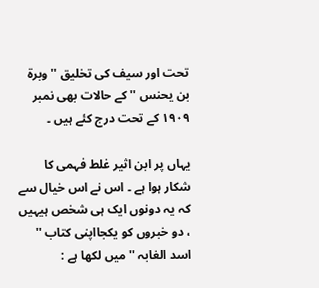تحت اور سیف کی تخلیق '' وبرة بن یحنس '' کے حالات بھی نمبر ١٩٠٩ کے تحت درج کئے ہیں ۔

یہاں پر ابن اثیر غلط فہمی کا شکار ہوا ہے ۔ اس نے اس خیال سے کہ یہ دونوں ایک ہی شخص ہیہیں ، دو خبروں کو یکجااپنی کتاب '' اسد الغابہ '' میں لکھا ہے :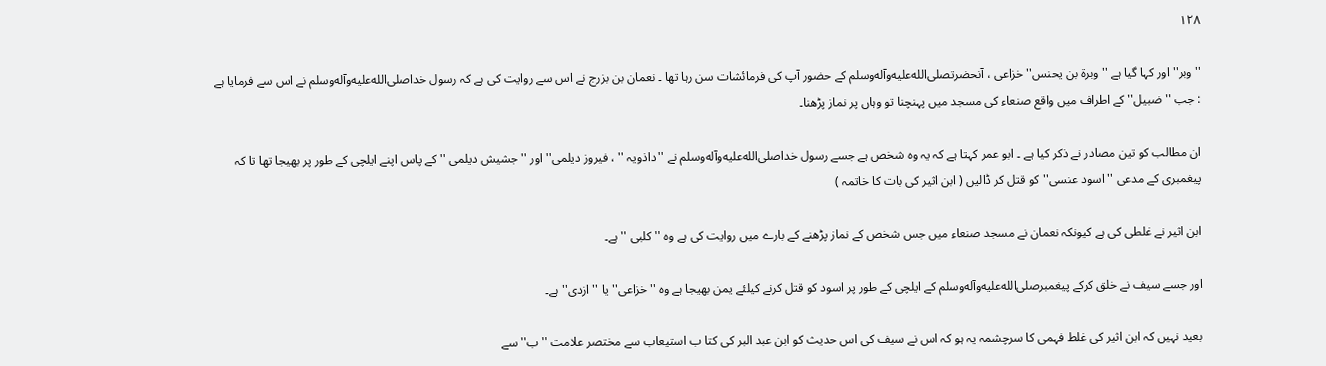۱۲۸

''وبر'' اور کہا گیا ہے '' وبرة بن یحنس'' خزاعی ، آنحضرتصلى‌الله‌عليه‌وآله‌وسلم کے حضور آپ کی فرمائشات سن رہا تھا ۔ نعمان بن بزرج نے اس سے روایت کی ہے کہ رسول خداصلى‌الله‌عليه‌وآله‌وسلم نے اس سے فرمایا ہے : جب ''ضبیل'' کے اطراف میں واقع صنعاء کی مسجد میں پہنچنا تو وہاں پر نماز پڑھنا۔

ان مطالب کو تین مصادر نے ذکر کیا ہے ۔ ابو عمر کہتا ہے کہ یہ وہ شخص ہے جسے رسول خداصلى‌الله‌عليه‌وآله‌وسلم نے ''داذویہ '' ، فیروز دیلمی'' اور '' جشیش دیلمی '' کے پاس اپنے ایلچی کے طور پر بھیجا تھا تا کہ پیغمبری کے مدعی ''اسود عنسی'' کو قتل کر ڈالیں ( ابن اثیر کی بات کا خاتمہ )

ابن اثیر نے غلطی کی ہے کیونکہ نعمان نے مسجد صنعاء میں جس شخص کے نماز پڑھنے کے بارے میں روایت کی ہے وہ '' کلبی ''ہے۔

اور جسے سیف نے خلق کرکے پیغمبرصلى‌الله‌عليه‌وآله‌وسلم کے ایلچی کے طور پر اسود کو قتل کرنے کیلئے یمن بھیجا ہے وہ ''خزاعی'' یا '' ازدی'' ہے۔

بعید نہیں کہ ابن اثیر کی غلط فہمی کا سرچشمہ یہ ہو کہ اس نے سیف کی اس حدیث کو ابن عبد البر کی کتا ب استیعاب سے مختصر علامت '' ب'' سے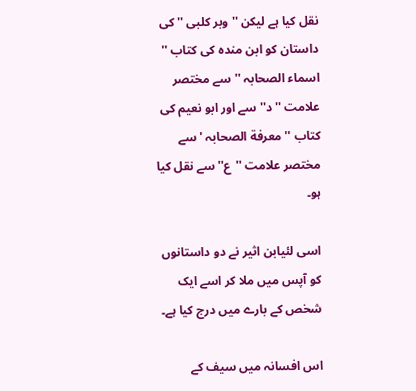نقل کیا ہے لیکن '' وبر کلبی '' کی داستان کو ابن مندہ کی کتاب '' اسماء الصحابہ '' سے مختصر علامت '' د'' سے اور ابو نعیم کی کتاب '' معرفة الصحابہ ' سے مختصر علامت ''ع'' سے نقل کیا ہو۔

اسی لئیابن اثیر نے دو داستانوں کو آپس میں ملا کر اسے ایک شخص کے بارے میں درج کیا ہے۔

اس افسانہ میں سیف کے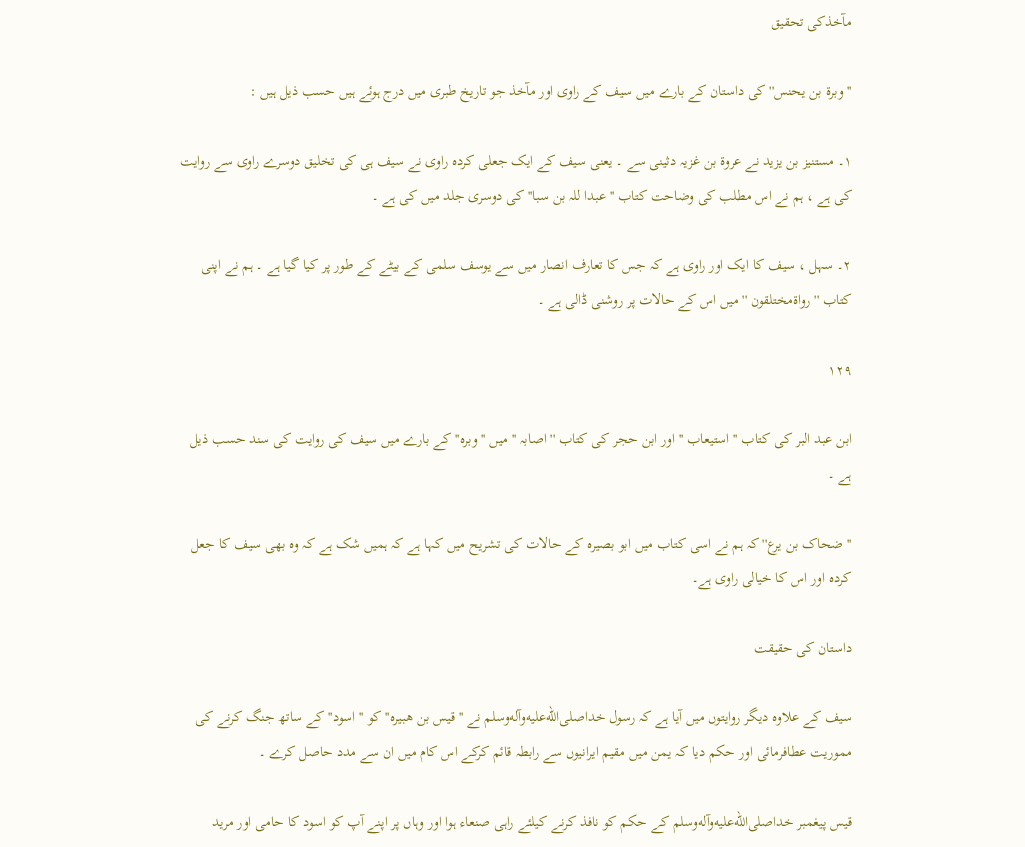مآخذکی تحقیق

'' وبرة بن یحنس'' کی داستان کے بارے میں سیف کے راوی اور مآخذ جو تاریخ طبری میں درج ہوئے ہیں حسب ذیل ہیں :

١۔ مستنیز بن یزید نے عروة بن غزیہ دثینی سے ۔ یعنی سیف کے ایک جعلی کردہ راوی نے سیف ہی کی تخلیق دوسرے راوی سے روایت کی ہے ، ہم نے اس مطلب کی وضاحت کتاب '' عبدا للہ بن سبا'' کی دوسری جلد میں کی ہے ۔

٢۔ سہل ، سیف کا ایک اور راوی ہے کہ جس کا تعارف انصار میں سے یوسف سلمی کے بیٹے کے طور پر کیا گیا ہے ۔ ہم نے اپنی کتاب '' رواةمختلقون '' میں اس کے حالات پر روشنی ڈالی ہے ۔

۱۲۹

ابن عبد البر کی کتاب '' استیعاب '' اور ابن حجر کی کتاب '' اصابہ '' میں '' وبرہ'' کے بارے میں سیف کی روایت کی سند حسب ذیل ہے ۔

'' ضحاک بن یرع''کہ ہم نے اسی کتاب میں ابو بصیرہ کے حالات کی تشریح میں کہا ہے کہ ہمیں شک ہے کہ وہ بھی سیف کا جعل کردہ اور اس کا خیالی راوی ہے۔

داستان کی حقیقت

سیف کے علاوہ دیگر روایتوں میں آیا ہے کہ رسول خداصلى‌الله‌عليه‌وآله‌وسلم نے '' قیس بن ھبیرہ'' کو '' اسود'' کے ساتھ جنگ کرنے کی مموریت عطافرمائی اور حکم دیا کہ یمن میں مقیم ایرانیوں سے رابطہ قائم کرکے اس کام میں ان سے مدد حاصل کرے ۔

قیس پیغمبر خداصلى‌الله‌عليه‌وآله‌وسلم کے حکم کو نافذ کرنے کیلئے راہی صنعاء ہوا اور وہاں پر اپنے آپ کو اسود کا حامی اور مرید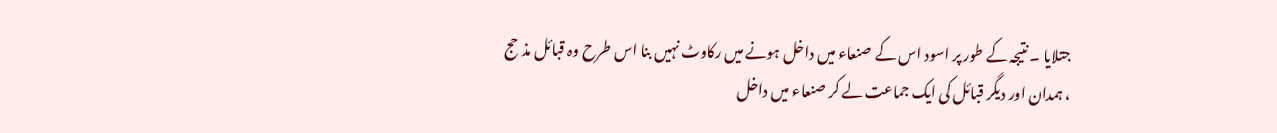جتلایا ۔ نتیجہ کے طور پر اسود اس کے صنعاء میں داخل ہونے میں رکاوٹ نہیں بنا اس طرح وہ قبائل مذحج ، ہمدان اور دیگر قبائل کی ایک جماعت لے کر صنعاء میں داخل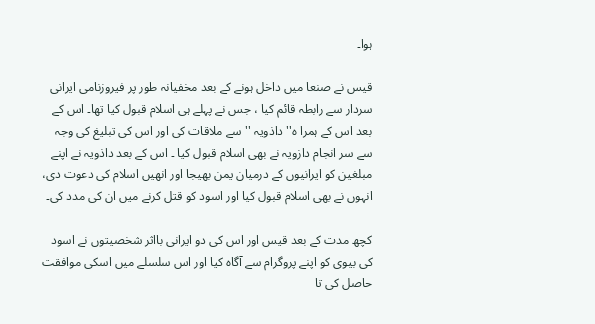ہوا۔

قیس نے صنعا میں داخل ہونے کے بعد مخفیانہ طور پر فیروزنامی ایرانی سردار سے رابطہ قائم کیا ، جس نے پہلے ہی اسلام قبول کیا تھا۔ اس کے بعد اس کے ہمرا ہ'' داذویہ '' سے ملاقات کی اور اس کی تبلیغ کی وجہ سے سر انجام دازویہ نے بھی اسلام قبول کیا ۔ اس کے بعد داذویہ نے اپنے مبلغین کو ایرانیوں کے درمیان یمن بھیجا اور انھیں اسلام کی دعوت دی، انہوں نے بھی اسلام قبول کیا اور اسود کو قتل کرنے میں ان کی مدد کی۔

کچھ مدت کے بعد قیس اور اس کی دو ایرانی بااثر شخصیتوں نے اسود کی بیوی کو اپنے پروگرام سے آگاہ کیا اور اس سلسلے میں اسکی موافقت حاصل کی تا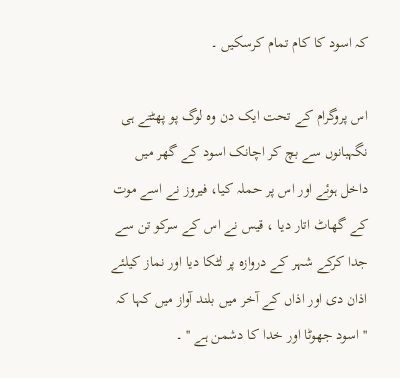کہ اسود کا کام تمام کرسکیں ۔

اس پروگرام کے تحت ایک دن وہ لوگ پو پھٹتے ہی نگہبانوں سے بچ کر اچانک اسود کے گھر میں داخل ہوئے اور اس پر حملہ کیا، فیروز نے اسے موت کے گھاٹ اتار دیا ، قیس نے اس کے سرکو تن سے جدا کرکے شہر کے دروازہ پر لٹکا دیا اور نماز کیلئے اذان دی اور اذاں کے آخر میں بلند آواز میں کہا کہ '' اسود جھوٹا اور خدا کا دشمن ہے '' ۔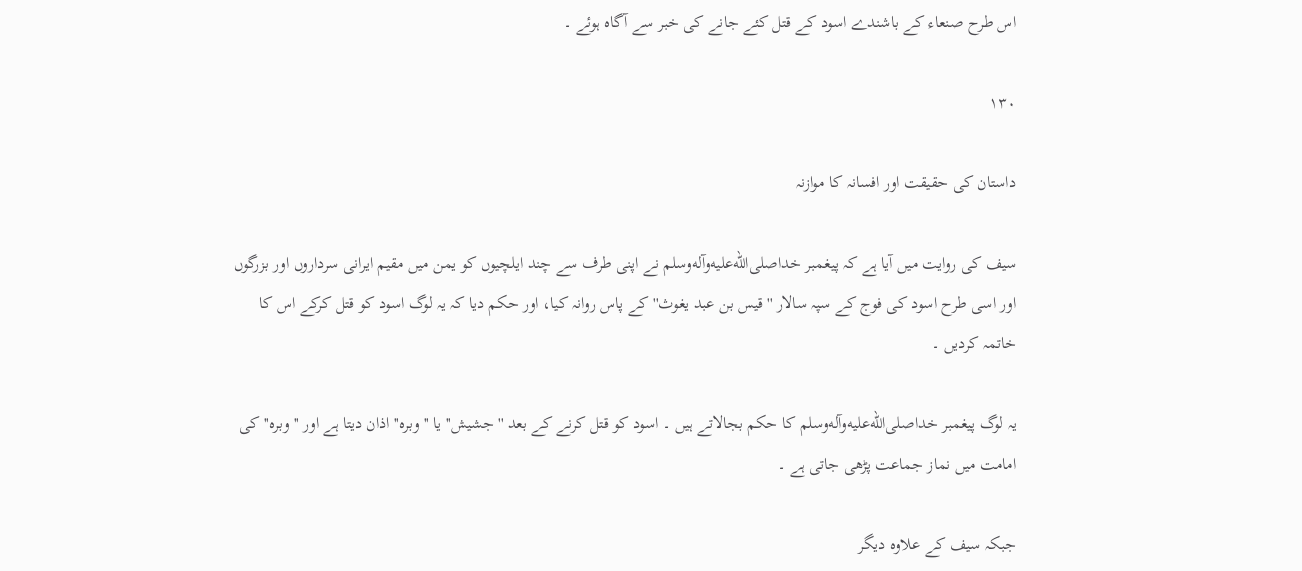اس طرح صنعاء کے باشندے اسود کے قتل کئے جانے کی خبر سے آگاہ ہوئے ۔

۱۳۰

داستان کی حقیقت اور افسانہ کا موازنہ

سیف کی روایت میں آیا ہے کہ پیغمبر خداصلى‌الله‌عليه‌وآله‌وسلم نے اپنی طرف سے چند ایلچیوں کو یمن میں مقیم ایرانی سرداروں اور بزرگوں اور اسی طرح اسود کی فوج کے سپہ سالار '' قیس بن عبد یغوث'' کے پاس روانہ کیا، اور حکم دیا کہ یہ لوگ اسود کو قتل کرکے اس کا خاتمہ کردیں ۔

یہ لوگ پیغمبر خداصلى‌الله‌عليه‌وآله‌وسلم کا حکم بجالاتے ہیں ۔ اسود کو قتل کرنے کے بعد '' جشیش'' یا '' وبرہ'' اذان دیتا ہے اور '' وبرہ'' کی امامت میں نماز جماعت پڑھی جاتی ہے ۔

جبکہ سیف کے علاوہ دیگر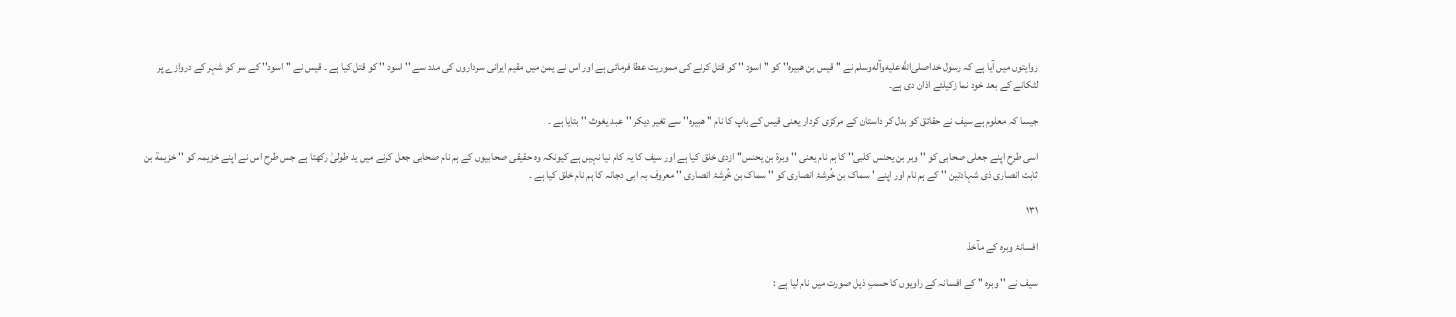روایتوں میں آیا ہے کہ رسول خداصلى‌الله‌عليه‌وآله‌وسلم نے '' قیس بن ھبیرہ'' کو '' اسود '' کو قتل کرنے کی مموریت عطا فرمائی ہے اور اس نے یمن میں مقیم ایرانی سرداروں کی مدد سے '' اسود '' کو قتل کیا ہے ۔ قیس نے '' اسود'' کے سر کو شہر کے دروازے پر لٹکانے کے بعد خود نما زکیلئے اذان دی ہے۔

جیسا کہ معلوم ہے سیف نے حقائق کو بدل کر داستان کے مرکزی کردار یعنی قیس کے باپ کا نام '' ھبیرہ'' سے تغیر دیکر ''عبد یغوث '' بتایا ہے ۔

اسی طرح اپنے جعلی صحابی کو '' وبر بن یحنس کلبی'' کا ہم نام یعنی '' وبرة بن یحنس'' ازدی خلق کیا ہے اور سیف کا یہ کام نیا نہیں ہے کیونکہ وہ حقیقی صحابیوں کے ہم نام صحابی جعل کرنے میں ید طولیٰ رکھتا ہے جس طرح اس نے اپنے خزیمہ کو '' خزیمة بن ثابت انصاری ذی شہادتین '' کے ہم نام اور اپنے ' سماک بن خُرشۂ انصاری کو '' سماک بن خُرشۂ انصاری '' معروف بہ ابی دجانہ کا ہم نام خلق کیا ہے ۔

۱۳۱

افسانۂ وبرہ کے مآخذ

سیف نے '' وبرہ '' کے افسانہ کے راویوں کا حسبِ ذیل صورت میں نام لیا ہے :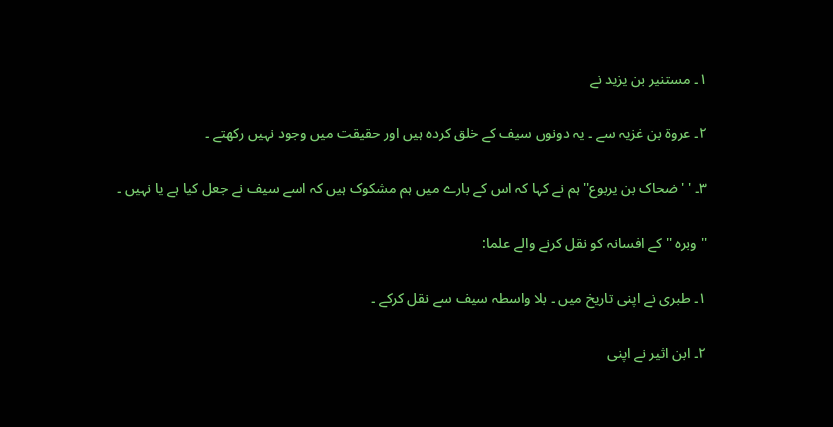١۔ مستنیر بن یزید نے

٢۔ عروة بن غزیہ سے ۔ یہ دونوں سیف کے خلق کردہ ہیں اور حقیقت میں وجود نہیں رکھتے ۔

٣۔ ' ' ضحاک بن یربوع'' ہم نے کہا کہ اس کے بارے میں ہم مشکوک ہیں کہ اسے سیف نے جعل کیا ہے یا نہیں ۔

'' وبرہ '' کے افسانہ کو نقل کرنے والے علما:

١۔ طبری نے اپنی تاریخ میں ۔ بلا واسطہ سیف سے نقل کرکے ۔

٢۔ ابن اثیر نے اپنی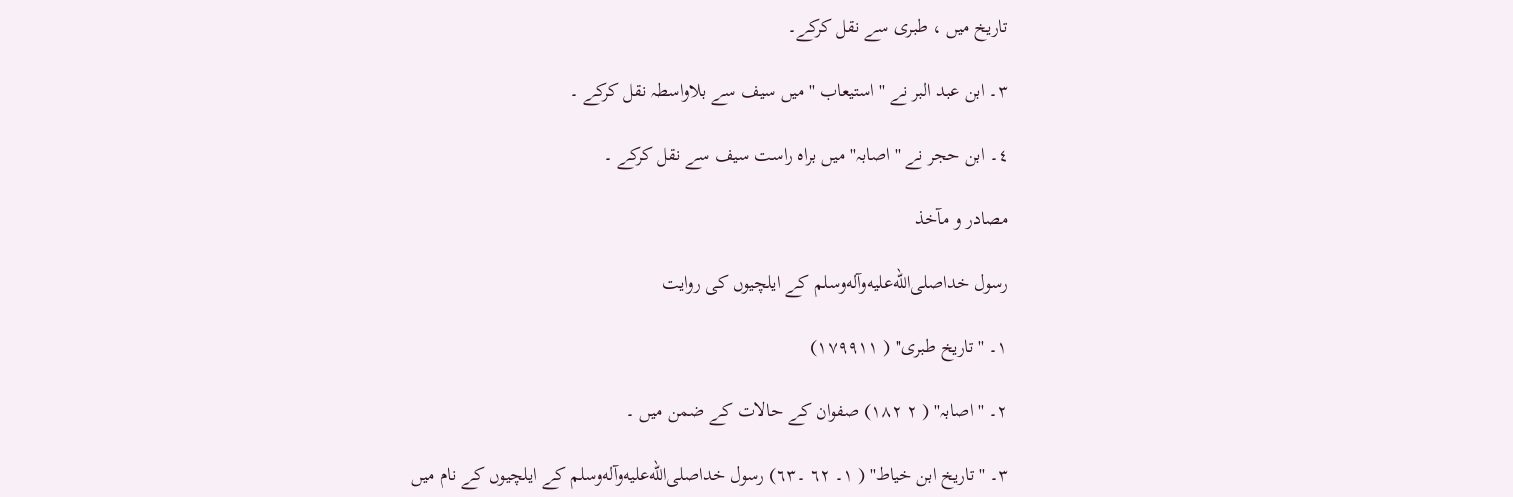تاریخ میں ، طبری سے نقل کرکے۔

٣۔ ابن عبد البر نے '' استیعاب '' میں سیف سے بلاواسطہ نقل کرکے ۔

٤۔ ابن حجر نے '' اصابہ'' میں براہ راست سیف سے نقل کرکے ۔

مصادر و مآخذ

رسول خداصلى‌الله‌عليه‌وآله‌وسلم کے ایلچیوں کی روایت

١۔ '' تاریخ طبری'' ( ١٧٩٩١١)

٢۔ '' اصابہ'' ( ٢ ١٨٢) صفوان کے حالات کے ضمن میں ۔

٣۔ '' تاریخ ابن خیاط'' ( ١۔ ٦٢ ۔٦٣) رسول خداصلى‌الله‌عليه‌وآله‌وسلم کے ایلچیوں کے نام میں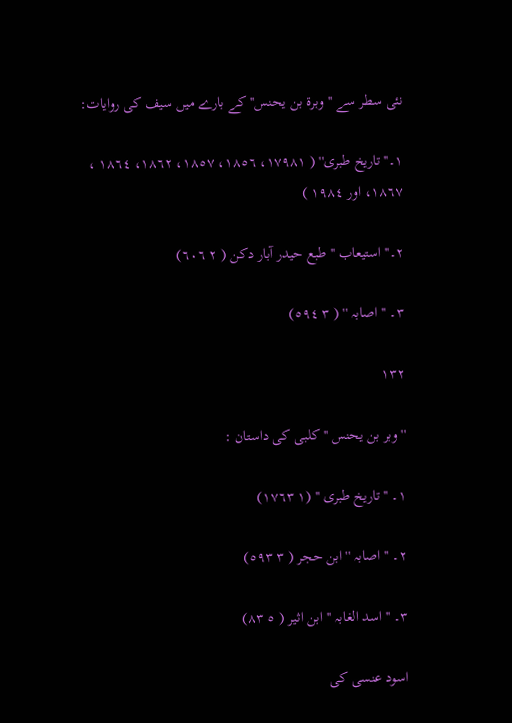نئی سطر سے ''وبرة بن یحنس'' کے بارے میں سیف کی روایات:

١۔'' تاریخ طبری'' ( ١٧٩٨١، ١٨٥٦، ١٨٥٧، ١٨٦٢، ١٨٦٤ ، ١٨٦٧، اور ١٩٨٤ )

٢۔'' استیعاب ''طبع حیدر آبار دکن ( ٢ ٦٠٦)

٣۔ '' اصابہ '' ( ٣ ٥٩٤)

۱۳۲

'' وبر بن یحنس '' کلبی کی داستان :

١۔ '' تاریخ طبری '' (١ ١٧٦٣)

٢۔ '' اصابہ '' ابن حجر ( ٣ ٥٩٣)

٣۔ '' اسد الغابہ '' ابن اثیر ( ٥ ٨٣)

اسود عنسی کی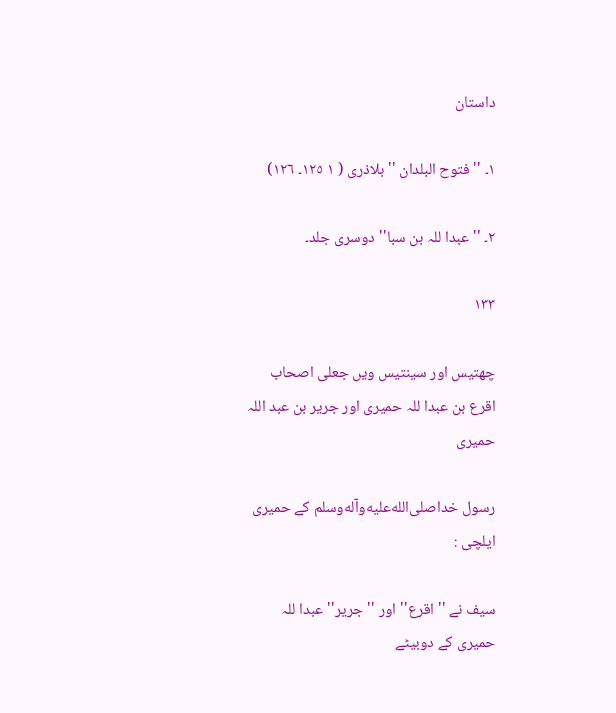داستان

١۔ '' فتوح البلدان '' بلاذری ( ١ ١٢٥۔ ١٢٦)

٢۔ '' عبدا للہ بن سبا'' دوسری جلد۔

۱۳۳

چھتیس اور سینتیس ویں جعلی اصحاب اقرع بن عبدا للہ حمیری اور جریر بن عبد اللہ حمیری

رسول خداصلى‌الله‌عليه‌وآله‌وسلم کے حمیری ایلچی :

سیف نے '' اقرع'' اور '' جریر'' عبدا للہ حمیری کے دوبیٹے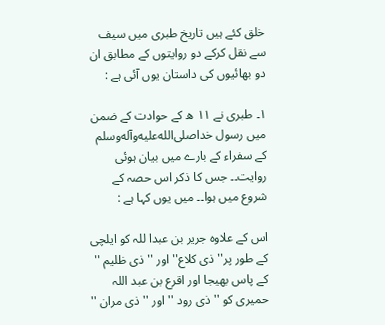خلق کئے ہیں تاریخ طبری میں سیف سے نقل کرکے دو روایتوں کے مطابق ان دو بھائیوں کی داستان یوں آئی ہے :

١۔ طبری نے ١١ ھ کے حوادت کے ضمن میں رسول خداصلى‌الله‌عليه‌وآله‌وسلم کے سفراء کے بارے میں بیان ہوئی روایت۔۔ جس کا ذکر اس حصہ کے شروع میں ہوا۔۔ میں یوں کہا ہے :

اس کے علاوہ جریر بن عبدا للہ کو ایلچی کے طور پر'' ذی کلاع'' اور ''ذی ظلیم '' کے پاس بھیجا اور اقرع بن عبد اللہ حمیری کو '' ذی رود '' اور '' ذی مران ''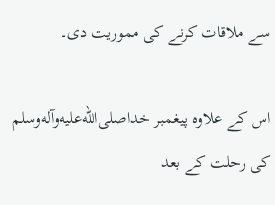سے ملاقات کرنے کی مموریت دی۔

اس کے علاوہ پیغمبر خداصلى‌الله‌عليه‌وآله‌وسلم کی رحلت کے بعد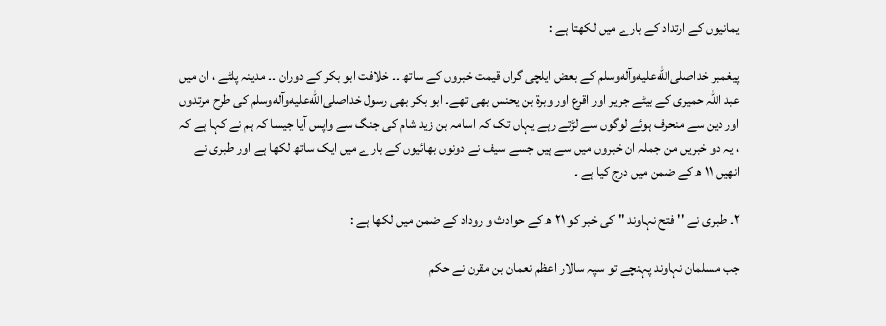یمانیوں کے ارتداد کے بارے میں لکھتا ہے :

پیغمبر خداصلى‌الله‌عليه‌وآله‌وسلم کے بعض ایلچی گراں قیمت خبروں کے ساتھ ۔۔ خلافت ابو بکر کے دوران ۔۔ مدینہ پلٹے ، ان میں عبد اللہ حمیری کے بیٹے جریر اور اقرع اور وبرة بن یحنس بھی تھے۔ ابو بکر بھی رسول خداصلى‌الله‌عليه‌وآله‌وسلم کی طرح مرتدوں اور دین سے منحرف ہوئے لوگوں سے لڑتے رہے یہاں تک کہ اسامہ بن زید شام کی جنگ سے واپس آیا جیسا کہ ہم نے کہا ہے کہ ، یہ دو خبریں من جملہ ان خبروں میں سے ہیں جسے سیف نے دونوں بھائیوں کے بارے میں ایک ساتھ لکھا ہے اور طبری نے انھیں ١١ ھ کے ضمن میں درج کیا ہے ۔

٢۔ طبری نے '' فتح نہاوند '' کی خبر کو ٢١ ھ کے حوادث و روداد کے ضمن میں لکھا ہے :

جب مسلمان نہاوند پہنچے تو سپہ سالار اعظم نعمان بن مقرن نے حکم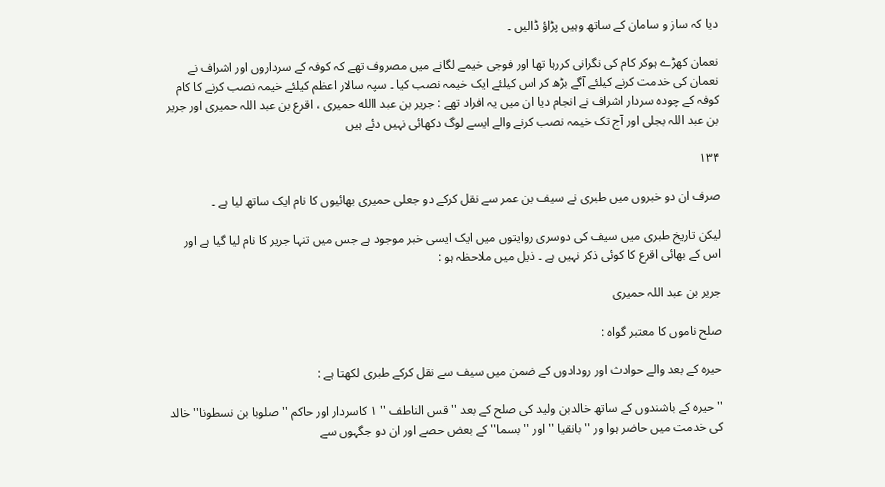دیا کہ ساز و سامان کے ساتھ وہیں پڑاؤ ڈالیں ۔

نعمان کھڑے ہوکر کام کی نگرانی کررہا تھا اور فوجی خیمے لگانے میں مصروف تھے کہ کوفہ کے سرداروں اور اشراف نے نعمان کی خدمت کرنے کیلئے آگے بڑھ کر اس کیلئے ایک خیمہ نصب کیا ۔ سپہ سالار اعظم کیلئے خیمہ نصب کرنے کا کام کوفہ کے چودہ سردار اشراف نے انجام دیا ان میں یہ افراد تھے : جریر بن عبد االله حمیری ، اقرع بن عبد اللہ حمیری اور جریر بن عبد اللہ بجلی اور آج تک خیمہ نصب کرنے والے ایسے لوگ دکھائی نہیں دئے ہیں

۱۳۴

صرف ان دو خبروں میں طبری نے سیف بن عمر سے نقل کرکے دو جعلی حمیری بھائیوں کا نام ایک ساتھ لیا ہے ۔

لیکن تاریخ طبری میں سیف کی دوسری روایتوں میں ایک ایسی خبر موجود ہے جس میں تنہا جریر کا نام لیا گیا ہے اور اس کے بھائی اقرع کا کوئی ذکر نہیں ہے ۔ ذیل میں ملاحظہ ہو :

جریر بن عبد اللہ حمیری

صلح ناموں کا معتبر گواہ :

حیرہ کے بعد والے حوادث اور رودادوں کے ضمن میں سیف سے نقل کرکے طبری لکھتا ہے :

'' حیرہ کے باشندوں کے ساتھ خالدبن ولید کی صلح کے بعد '' قس الناطف '' ١ کاسردار اور حاکم '' صلوبا بن نسطونا'' خالد کی خدمت میں حاضر ہوا ور '' بانقیا '' اور '' بسما'' کے بعض حصے اور ان دو جگہوں سے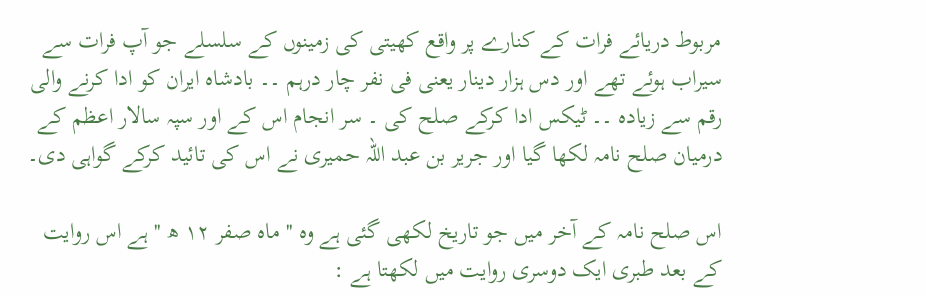مربوط دریائے فرات کے کنارے پر واقع کھیتی کی زمینوں کے سلسلے جو آپ فرات سے سیراب ہوئے تھے اور دس ہزار دینار یعنی فی نفر چار درہم ۔۔ بادشاہ ایران کو ادا کرنے والی رقم سے زیادہ ۔۔ ٹیکس ادا کرکے صلح کی ۔ سر انجام اس کے اور سپہ سالار اعظم کے درمیان صلح نامہ لکھا گیا اور جریر بن عبد اللہ حمیری نے اس کی تائید کرکے گواہی دی۔

اس صلح نامہ کے آخر میں جو تاریخ لکھی گئی ہے وہ '' ماہ صفر ١٢ ھ '' ہے اس روایت کے بعد طبری ایک دوسری روایت میں لکھتا ہے :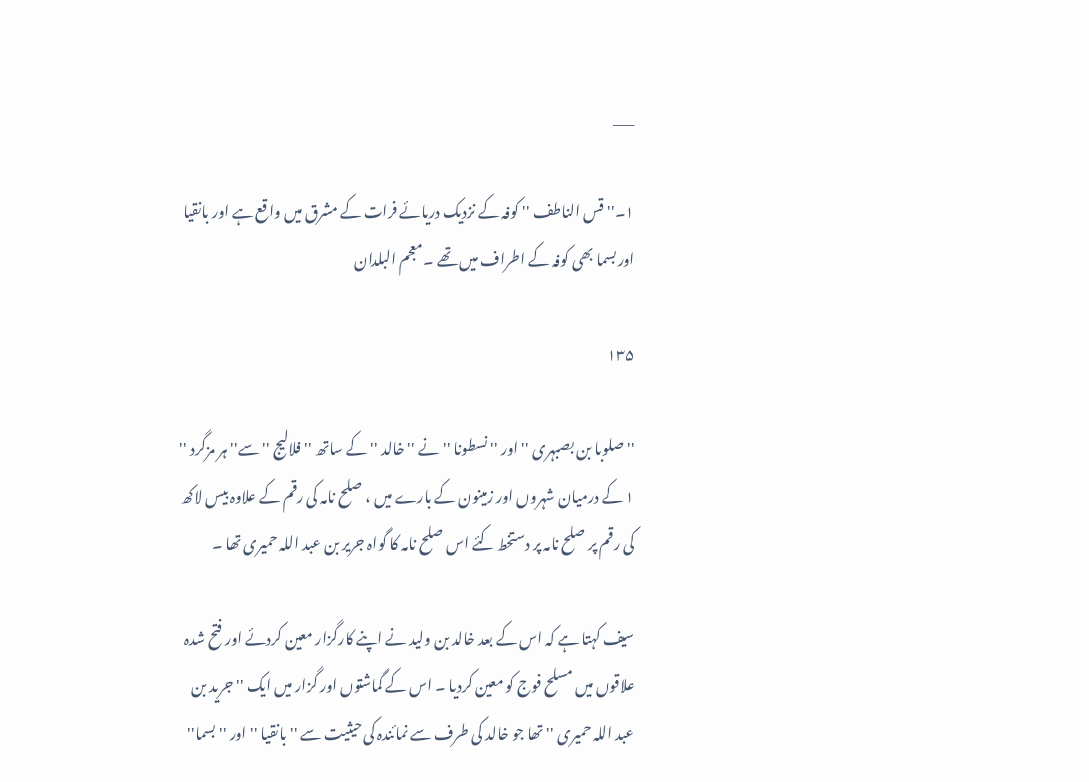___

١۔'' قس الناطف '' کوفہ کے نزدیک دریائے فرات کے مشرق میں واقع ہے اور بانقیا اور بسما بھی کوفہ کے اطراف میں تھے ۔معجم البلدان

۱۳۵

'' صلوبا بن بصبہری '' اور '' نسطونا '' نے '' خالد '' کے ساتھ '' فلالیج '' سے'' ہر مزگرد '' ١ کے درمیان شہروں اور زمینون کے بارے میں ، صلح نامہ کی رقم کے علاوہ بیس لاکھ کی رقم پر صلح نامہ پر دستخط کئے اس صلح نامہ کا گواہ جریر بن عبد اللہ حمیری تھا ۔

سیف کہتا ہے کہ اس کے بعد خالد بن ولید نے اپنے کارگزار معین کردئے اور فتح شدہ علاقوں میں مسلح فوج کو معین کردیا ۔ اس کے گماشتوں اور گزار میں ایک '' جرید بن عبد اللہ حمیری '' تھا جو خالد کی طرف سے نمائندہ کی حیثیت سے '' بانقیا '' اور '' بسما''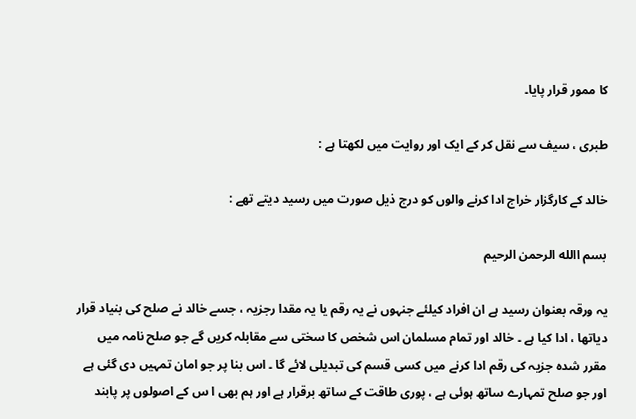کا ممور قرار پایا۔

طبری ، سیف سے نقل کر کے ایک اور روایت میں لکھتا ہے :

خالد کے کارگزار خراج ادا کرنے والوں کو درج ذیل صورت میں رسید دیتے تھے :

بسم االله الرحمن الرحیم

یہ ورقہ بعنوان رسید ہے ان افراد کیلئے جنہوں نے یہ رقم یا یہ مقدا رجزیہ ، جسے خالد نے صلح کی بنیاد قرار دیاتھا ، ادا کیا ہے ۔ خالد اور تمام مسلمان اس شخص کا سختی سے مقابلہ کریں گے جو صلح نامہ میں مقرر شدہ جزیہ کی رقم ادا کرنے میں کسی قسم کی تبدیلی لائے گا ۔ اس بنا پر جو امان تمہیں دی گئی ہے اور جو صلح تمہارے ساتھ ہوئی ہے ، پوری طاقت کے ساتھ برقرار ہے اور ہم بھی ا س کے اصولوں پر پابند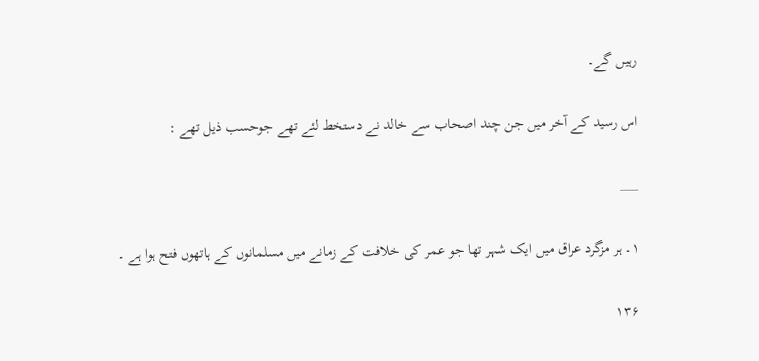رہیں گے۔

اس رسید کے آخر میں جن چند اصحاب سے خالد نے دستخط لئے تھے جوحسب ذیل تھے :

___

١۔ ہر مزگرد عراق میں ایک شہر تھا جو عمر کی خلافت کے زمانے میں مسلمانوں کے ہاتھوں فتح ہوا ہے ۔

۱۳۶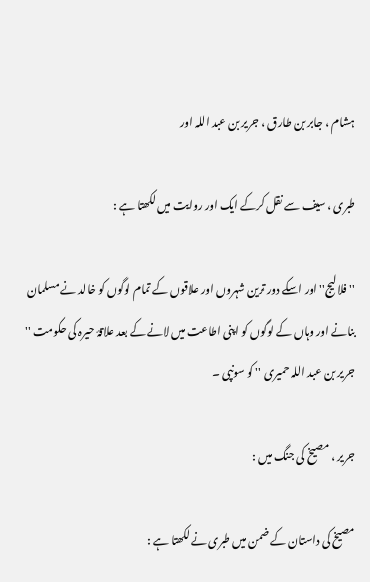ہشام ، جابر بن طارق ، جریر بن عبد اللہ اور

طبری ، سیف سے نقل کرکے ایک اور روایت میں لکھتا ہے :

'' فلالیج'' اور اسکے دور ترین شہروں اور علاقوں کے تمام لوگوں کو خالد نے مسلمان بنانے اور وہاں کے لوگوں کو اپنی اطاعت میں لانے کے بعد علاقۂ حیرہ کی حکومت '' جریر بن عبد اللہ حمیری '' کو سونپی ۔

جریر ، مصیخ کی جنگ میں :

مصیخ کی داستان کے ضمن میں طبری نے لکھتا ہے :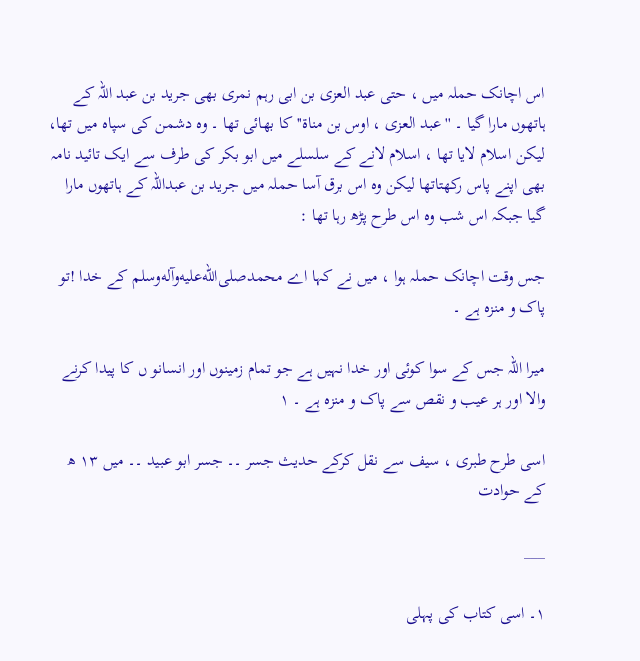اس اچانک حملہ میں ، حتی عبد العزی بن ابی رہم نمری بھی جرید بن عبد اللہ کے ہاتھوں مارا گیا ۔ '' عبد العزی ، اوس بن مناة'' کا بھائی تھا ۔ وہ دشمن کی سپاہ میں تھا، لیکن اسلام لایا تھا ، اسلام لانے کے سلسلے میں ابو بکر کی طرف سے ایک تائید نامہ بھی اپنے پاس رکھتاتھا لیکن وہ اس برق آسا حملہ میں جرید بن عبداللہ کے ہاتھوں مارا گیا جبکہ اس شب وہ اس طرح پڑھ رہا تھا :

جس وقت اچانک حملہ ہوا ، میں نے کہا اے محمدصلى‌الله‌عليه‌وآله‌وسلم کے خدا !تو پاک و منزہ ہے ۔

میرا اللہ جس کے سوا کوئی اور خدا نہیں ہے جو تمام زمینوں اور انسانو ں کا پیدا کرنے والا اور ہر عیب و نقص سے پاک و منزہ ہے ۔ ١

اسی طرح طبری ، سیف سے نقل کرکے حدیث جسر ۔۔ جسر ابو عبید ۔۔ میں ١٣ ھ کے حوادت

___

١۔ اسی کتاب کی پہلی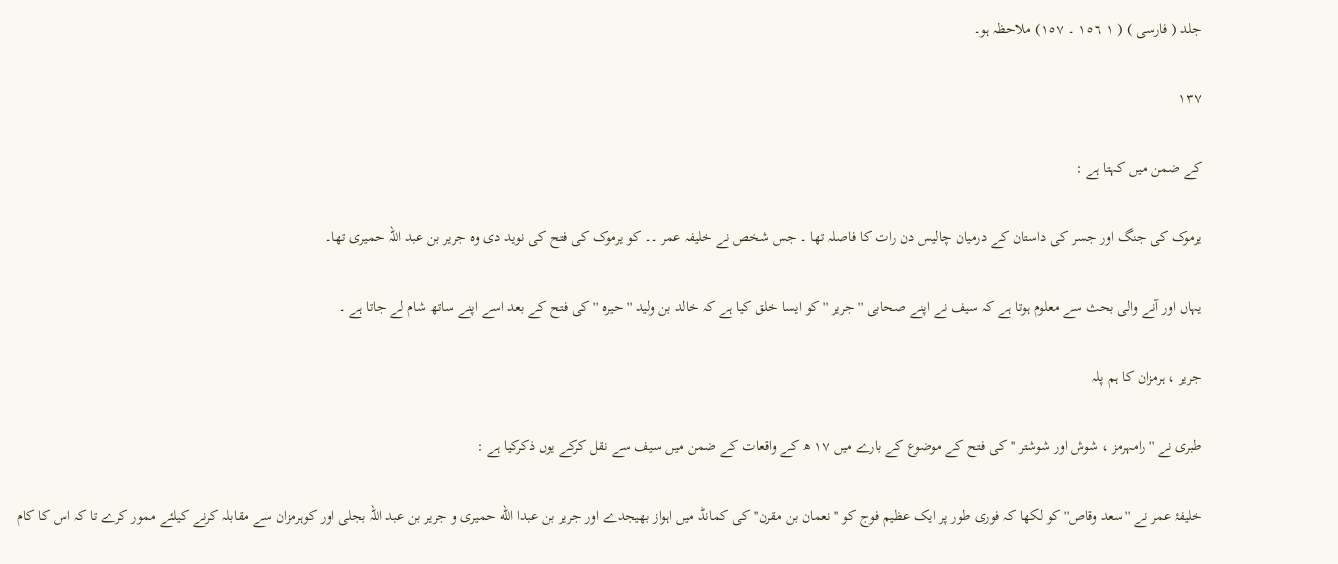جلد ( فارسی ) ( ١ ١٥٦ ۔ ١٥٧) ملاحظہ ہو۔

۱۳۷

کے ضمن میں کہتا ہے :

یرموک کی جنگ اور جسر کی داستان کے درمیان چالیس دن رات کا فاصلہ تھا ۔ جس شخص نے خلیفہ عمر ۔۔ کو یرموک کی فتح کی نوید دی وہ جریر بن عبد اللہ حمیری تھا۔

یہاں اور آنے والی بحث سے معلوم ہوتا ہے کہ سیف نے اپنے صحابی '' جریر '' کو ایسا خلق کیا ہے کہ خالد بن ولید '' حیرہ '' کی فتح کے بعد اسے اپنے ساتھ شام لے جاتا ہے ۔

جریر ، ہرمزان کا ہم پلہ

طبری نے '' رامہرمز ، شوش اور شوشتر '' کی فتح کے موضوع کے بارے میں ١٧ ھ کے واقعات کے ضمن میں سیف سے نقل کرکے یوں ذکرکیا ہے :

خلیفۂ عمر نے ''سعد وقاص'' کو لکھا کہ فوری طور پر ایک عظیم فوج کو ''نعمان بن مقرن'' کی کمانڈ میں اہواز بھیجدے اور جریر بن عبدا الله حمیری و جریر بن عبد اللہ بجلی اور کوہرمزان سے مقابلہ کرنے کیلئے ممور کرے تا کہ اس کا کام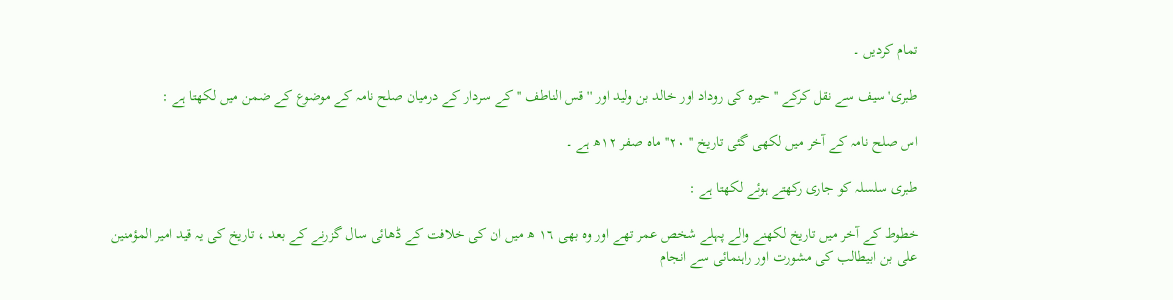تمام کردیں ۔

طبری'سیف سے نقل کرکے '' حیرہ کی روداد اور خالد بن ولید اور '' قس الناطف '' کے سردار کے درمیان صلح نامہ کے موضوع کے ضمن میں لکھتا ہے :

اس صلح نامہ کے آخر میں لکھی گئی تاریخ '' ٢٠'' ماہ صفر ١٢ھ ہے ۔

طبری سلسلہ کو جاری رکھتے ہوئے لکھتا ہے :

خطوط کے آخر میں تاریخ لکھنے والے پہلے شخص عمر تھے اور وہ بھی ١٦ ھ میں ان کی خلافت کے ڈھائی سال گزرنے کے بعد ، تاریخ کی یہ قید امیر المؤمنین علی بن ابیطالب کی مشورت اور راہنمائی سے انجام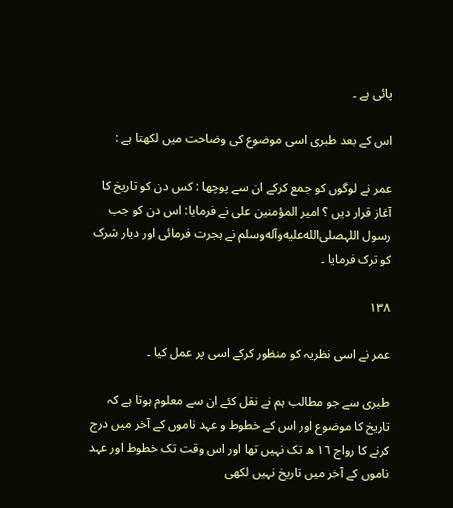پائی ہے ۔

اس کے بعد طبری اسی موضوع کی وضاحت میں لکھتا ہے :

عمر نے لوگوں کو جمع کرکے ان سے پوچھا : کس دن کو تاریخ کا آغاز قرار دیں ؟ امیر المؤمنین علی نے فرمایا: اس دن کو جب رسول اللہصلى‌الله‌عليه‌وآله‌وسلم نے ہجرت فرمائی اور دیار شرک کو ترک فرمایا ۔

۱۳۸

عمر نے اسی نظریہ کو منظور کرکے اسی پر عمل کیا ۔

طبری سے جو مطالب ہم نے نقل کئے ان سے معلوم ہوتا ہے کہ تاریخ کا موضوع اور اس کے خطوط و عہد ناموں کے آخر میں درج کرنے کا رواج ١٦ ھ تک نہیں تھا اور اس وقت تک خطوط اور عہد ناموں کے آخر میں تاریخ نہیں لکھی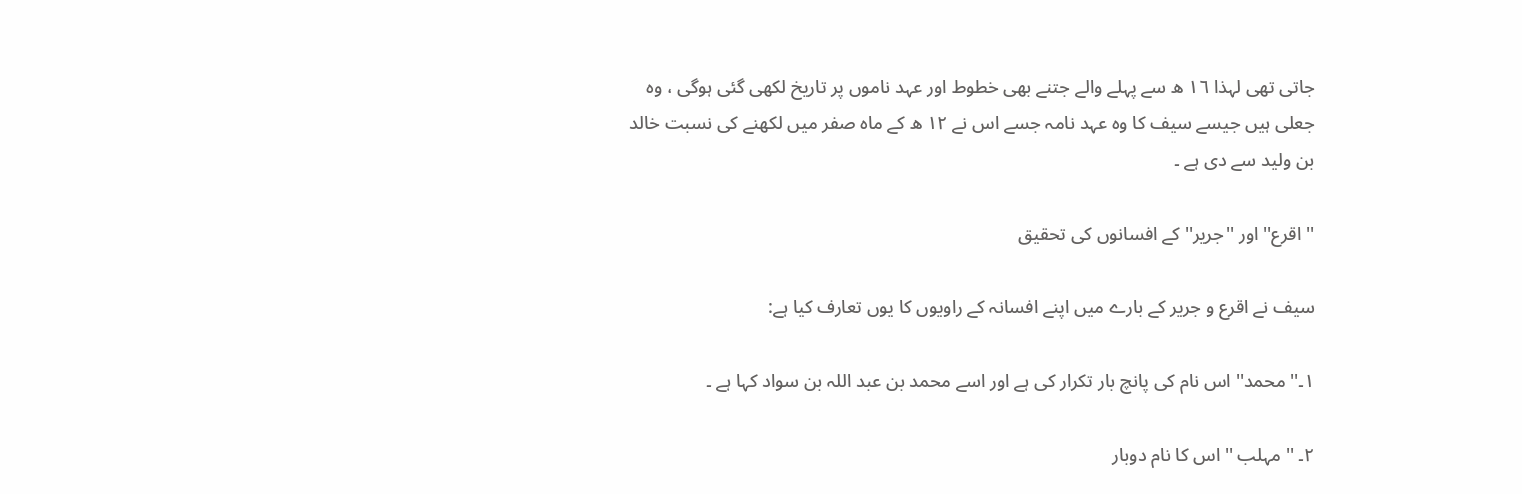جاتی تھی لہذا ١٦ ھ سے پہلے والے جتنے بھی خطوط اور عہد ناموں پر تاریخ لکھی گئی ہوگی ، وہ جعلی ہیں جیسے سیف کا وہ عہد نامہ جسے اس نے ١٢ ھ کے ماہ صفر میں لکھنے کی نسبت خالد بن ولید سے دی ہے ۔

'' اقرع'' اور ''جریر'' کے افسانوں کی تحقیق

سیف نے اقرع و جریر کے بارے میں اپنے افسانہ کے راویوں کا یوں تعارف کیا ہے:

١۔'' محمد'' اس نام کی پانچ بار تکرار کی ہے اور اسے محمد بن عبد اللہ بن سواد کہا ہے ۔

٢۔ '' مہلب '' اس کا نام دوبار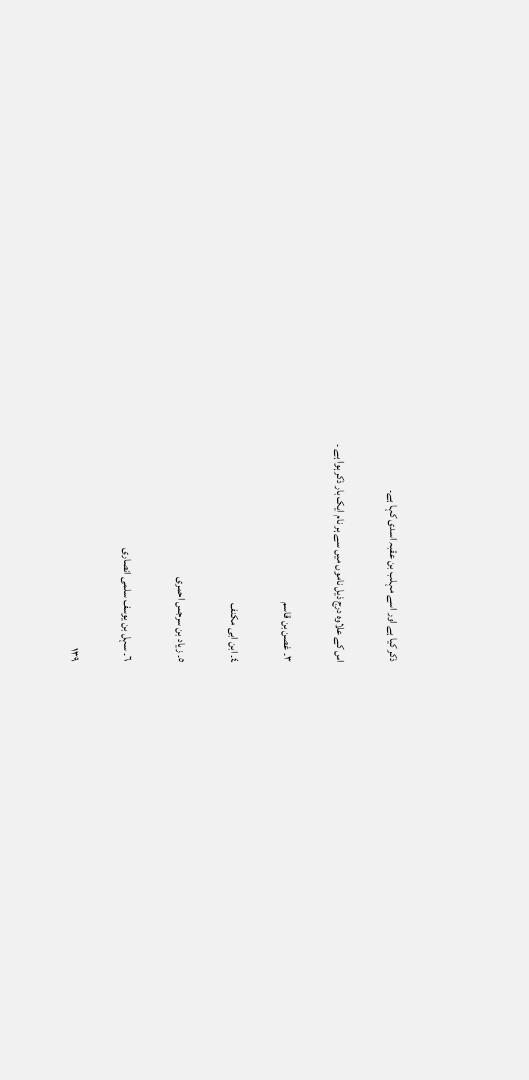ذکر کیا ہے اور اسے مہلب بن عقبہ اسدی کہا ہے۔

اس کے علاوہ درج ذیل ناموں میں سے ہر نام ایک بار ذکر ہوا ہے ۔

٣۔ غصن بن قاسم

٤۔ ابن ابی مکنف

٥۔ زیاد بن سرجس احمری

٦۔ سہل بن یوسف سلمی انصاری

۱۳۹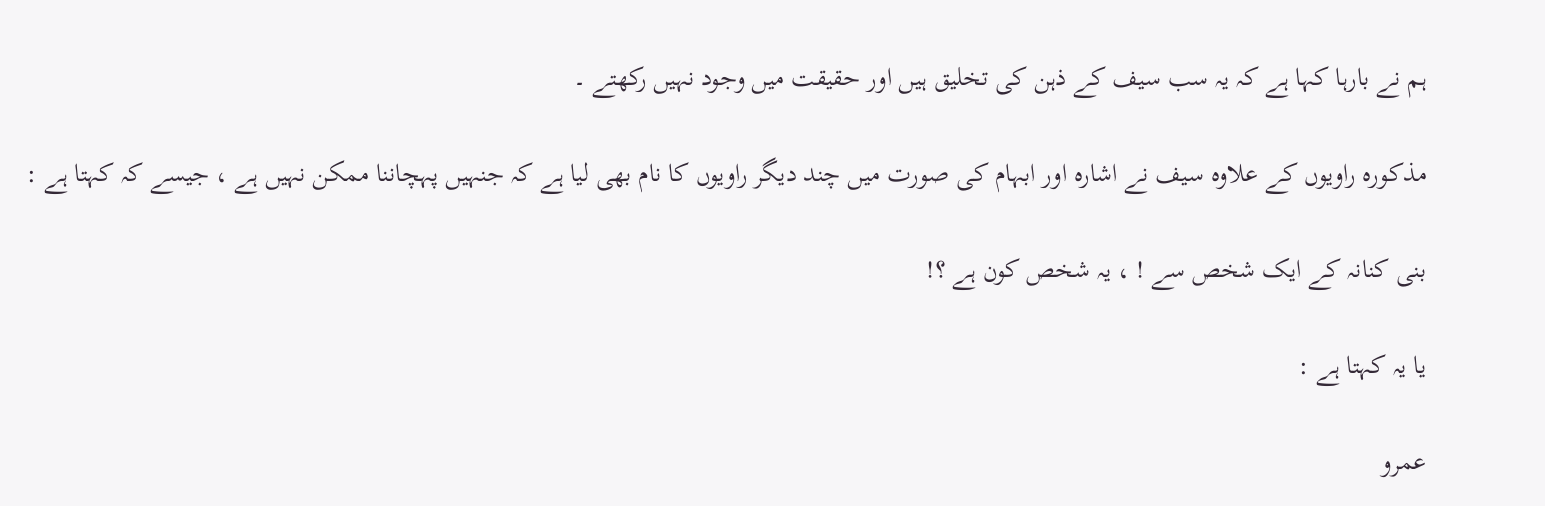ہم نے بارہا کہا ہے کہ یہ سب سیف کے ذہن کی تخلیق ہیں اور حقیقت میں وجود نہیں رکھتے ۔

مذکورہ راویوں کے علاوہ سیف نے اشارہ اور ابہام کی صورت میں چند دیگر راویوں کا نام بھی لیا ہے کہ جنہیں پہچاننا ممکن نہیں ہے ، جیسے کہ کہتا ہے :

بنی کنانہ کے ایک شخص سے ! ، یہ شخص کون ہے ؟!

یا یہ کہتا ہے :

عمرو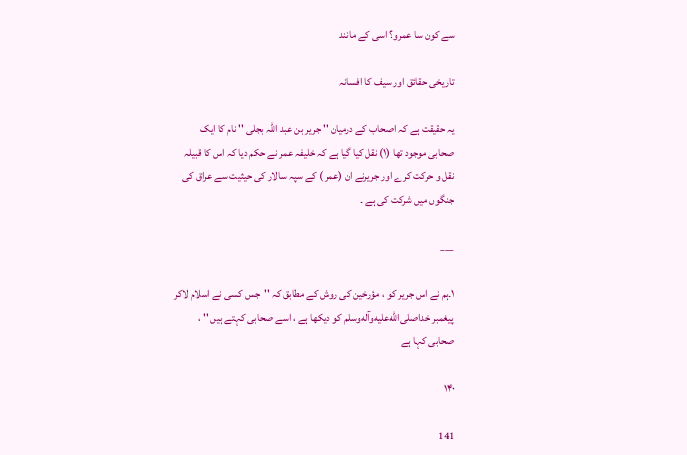سے کون سا عمرو؟ اسی کے مانند

تاریخی حقائق اور سیف کا افسانہ

یہ حقیقت ہے کہ اصحاب کے درمیان '' جریر بن عبد اللہ بجلی '' نام کا ایک صحابی موجود تھا (۱) نقل کیا گیا ہے کہ خلیفہ عمر نے حکم دیا کہ اس کا قبیلہ نقل و حرکت کرے اور جریرنے ان (عمر ) کے سپہ سالار کی حیثیت سے عراق کی جنگوں میں شرکت کی ہے ۔

___

١۔ہم نے اس جریر کو ، مؤرخین کی روش کے مطابق کہ ''جس کسی نے اسلام لاکر پیغمبر خداصلى‌الله‌عليه‌وآله‌وسلم کو دیکھا ہے ، اسے صحابی کہتے ہیں '' ، صحابی کہا ہے

۱۴۰

141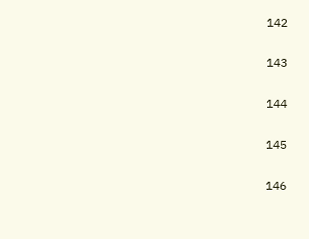142

143

144

145

146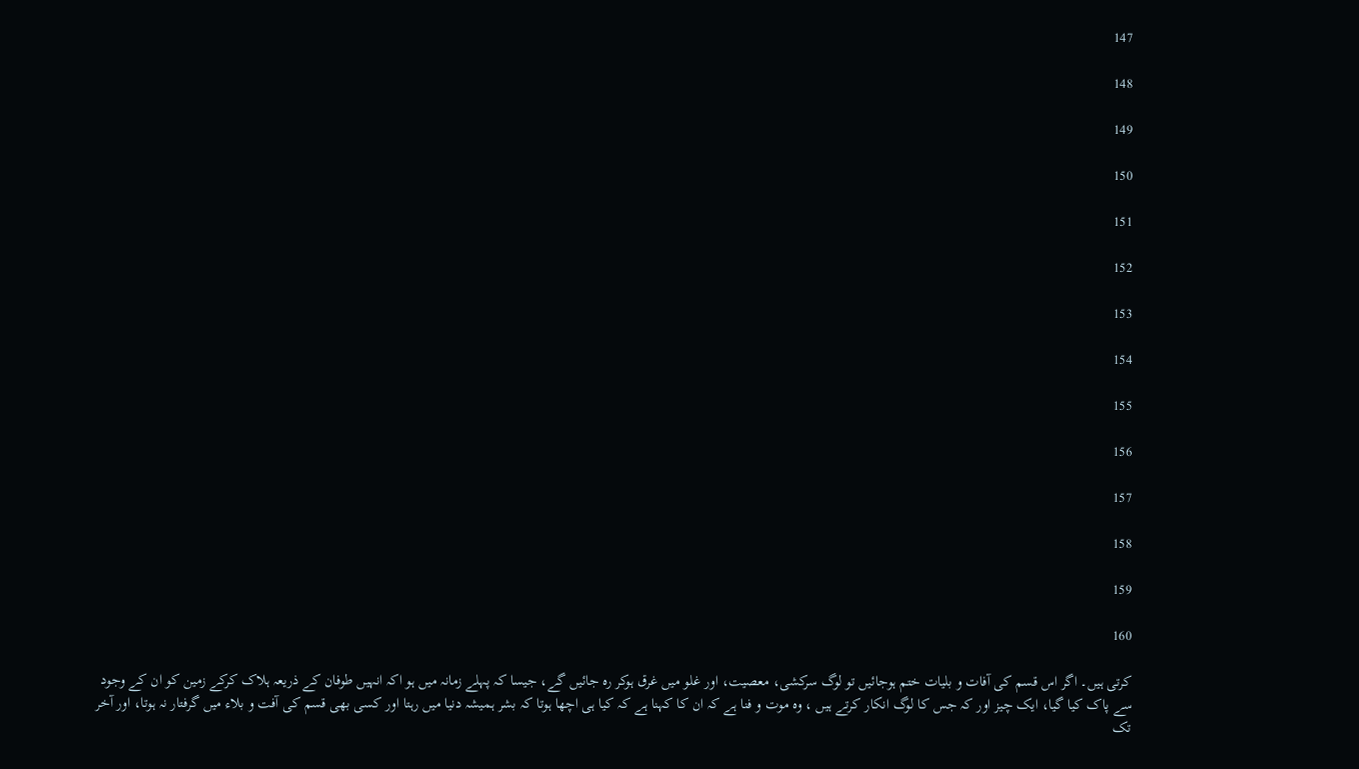147

148

149

150

151

152

153

154

155

156

157

158

159

160

کرتی ہیں۔ اگر اس قسم کی آفات و بلیات ختم ہوجائیں تو لوگ سرکشی، معصیت، اور غلو میں غرق ہوکر رہ جائیں گے، جیسا کہ پہلے زمانہ میں ہو اکہ انہیں طوفان کے ذریعہ ہلاک کرکے زمین کو ان کے وجود سے پاک کیا گیا، ایک چیز اور کہ جس کا لوگ انکار کرتے ہیں ، وہ موت و فنا ہے کہ ان کا کہنا ہے کہ کیا ہی اچھا ہوتا کہ بشر ہمیشہ دنیا میں رہتا اور کسی بھی قسم کی آفت و بلاء میں گرفتار نہ ہوتا، اور آخر تک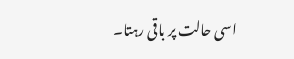اسی حالت پر باقی رہتا۔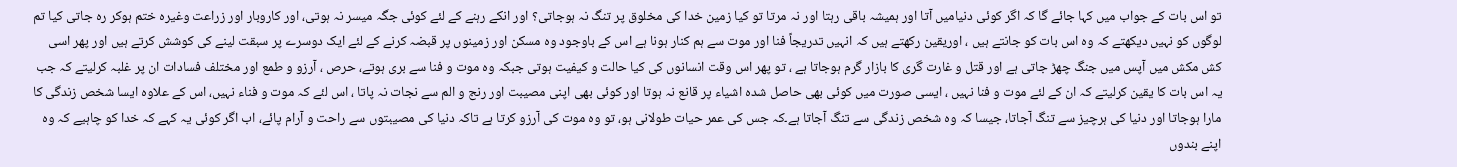تو اس بات کے جواب میں کہا جائے گا کہ اگر کوئی دنیامیں آتا اور ہمیشہ باقی رہتا اور نہ مرتا تو کیا زمین خدا کی مخلوق پر تنگ نہ ہوجاتی؟ اور انکے رہنے کے لئے کوئی جگہ میسر نہ ہوتی، اور کاروبار اور زراعت وغیرہ ختم ہوکر رہ جاتی کیا تم لوگوں کو نہیں دیکھتے کہ وہ اس بات کو جانتے ہیں ، اوریقین رکھتے ہیں کہ انہیں تدریجاً فنا اور موت سے ہم کنار ہونا ہے اس کے باوجود وہ مسکن اور زمینوں پر قبضہ کرنے کے لئے ایک دوسرے پر سبقت لینے کی کوشش کرتے ہیں اور پھر اسی کش مکش میں آپس میں جنگ چھڑ جاتی ہے اور قتل و غارت گری کا بازار گرم ہوجاتا ہے ، تو پھر اس وقت انسانوں کی کیا حالت و کیفیت ہوتی جبکہ وہ موت و فنا سے بری ہوتے، حرص ، آرزو و طمع اور مختلف فسادات ان پر غلبہ کرلیتے کہ جب یہ اس بات کا یقین کرلیتے کہ ان کے لئے موت و فنا نہیں ، ایسی صورت میں کوئی بھی حاصل شدہ اشیاء پر قانع نہ ہوتا اور کوئی بھی اپنی مصیبت اور رنج و الم سے نجات نہ پاتا ، اس لئے کہ موت و فناء نہیں، اس کے علاوہ ایسا شخص زندگی کا مارا ہوجاتا اور دنیا کی ہرچیز سے تنگ آجاتا، جیسا کہ وہ شخص زندگی سے تنگ آجاتا ہے۔کہ جس کی عمر حیات طولانی ہو، تو وہ موت کی آرزو کرتا ہے تاکہ دنیا کی مصیبتوں سے راحت و آرام پائے، اب اگر کوئی یہ کہے کہ خدا کو چاہیے کہ وہ اپنے بندوں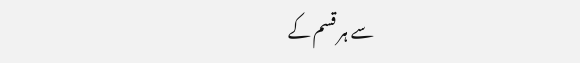سے ہر قسم کے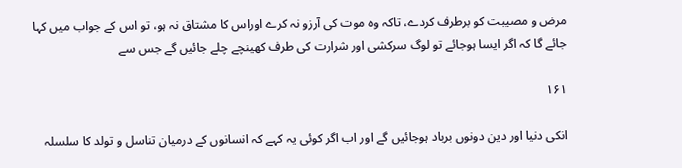مرض و مصیبت کو برطرف کردے، تاکہ وہ موت کی آرزو نہ کرے اوراس کا مشتاق نہ ہو، تو اس کے جواب میں کہا جائے گا کہ اگر ایسا ہوجائے تو لوگ سرکشی اور شرارت کی طرف کھینچے چلے جائیں گے جس سے

۱۶۱

انکی دنیا اور دین دونوں برباد ہوجائیں گے اور اب اگر کوئی یہ کہے کہ انسانوں کے درمیان تناسل و تولد کا سلسلہ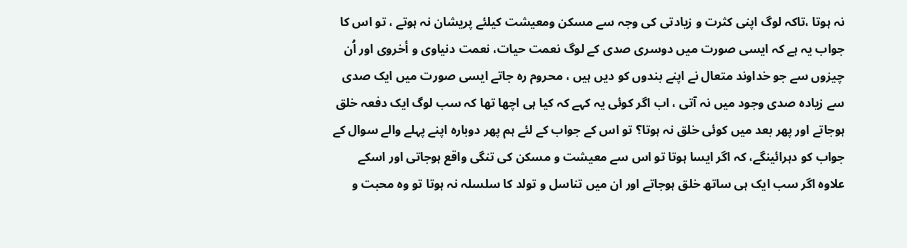نہ ہوتا ،تاکہ لوگ اپنی کثرت و زیادتی کی وجہ سے مسکن ومعیشت کیلئے پریشان نہ ہوتے ، تو اس کا جواب یہ ہے کہ ایسی صورت میں دوسری صدی کے لوگ نعمت حیات، نعمت دنیاوی و أخروی اور اُن چیزوں سے جو خداوند متعال نے اپنے بندوں کو دیں ہیں ، محروم رہ جاتے ایسی صورت میں ایک صدی سے زیادہ صدی وجود میں نہ آتی ، اب اگر کوئی یہ کہے کہ کیا ہی اچھا تھا کہ سب لوگ ایک دفعہ خلق ہوجاتے اور پھر بعد میں کوئی خلق نہ ہوتا؟ تو اس کے جواب کے لئے ہم پھر دوبارہ اپنے پہلے والے سوال کے جواب کو دہرائینگے، کہ اگر ایسا ہوتا تو اس سے معیشت و مسکن کی تنگی واقع ہوجاتی اور اسکے علاوہ اگر سب ایک ہی ساتھ خلق ہوجاتے اور ان میں تناسل و تولد کا سلسلہ نہ ہوتا تو وہ محبت و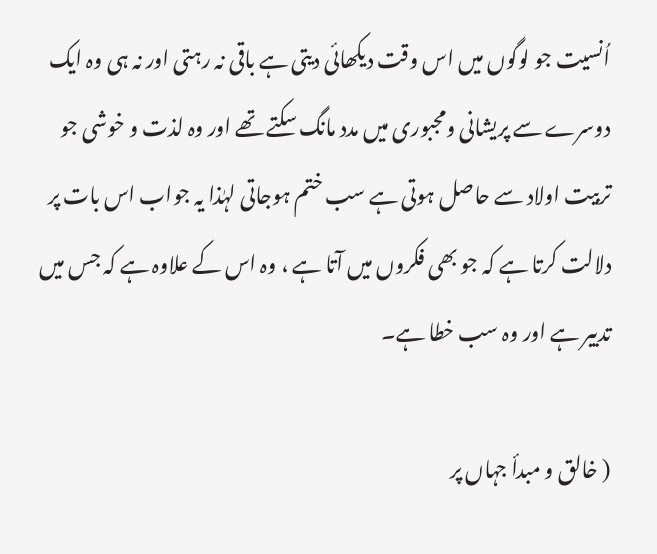اُنسیت جو لوگوں میں اس وقت دیکھائی دیتی ہے باقی نہ رہتی اور نہ ہی وہ ایک دوسرے سے پریشانی ومجبوری میں مدد مانگ سکتے تھے اور وہ لذت و خوشی جو تربیت اولاد سے حاصل ہوتی ہے سب ختم ہوجاتی لہٰذا یہ جواب اس بات پر دلالت کرتا ہے کہ جو بھی فکروں میں آتا ہے ، وہ اس کے علاوہ ہے کہ جس میں تدبیر ہے اور وہ سب خطا ہے۔

( خالق و مبدأ جہاں پر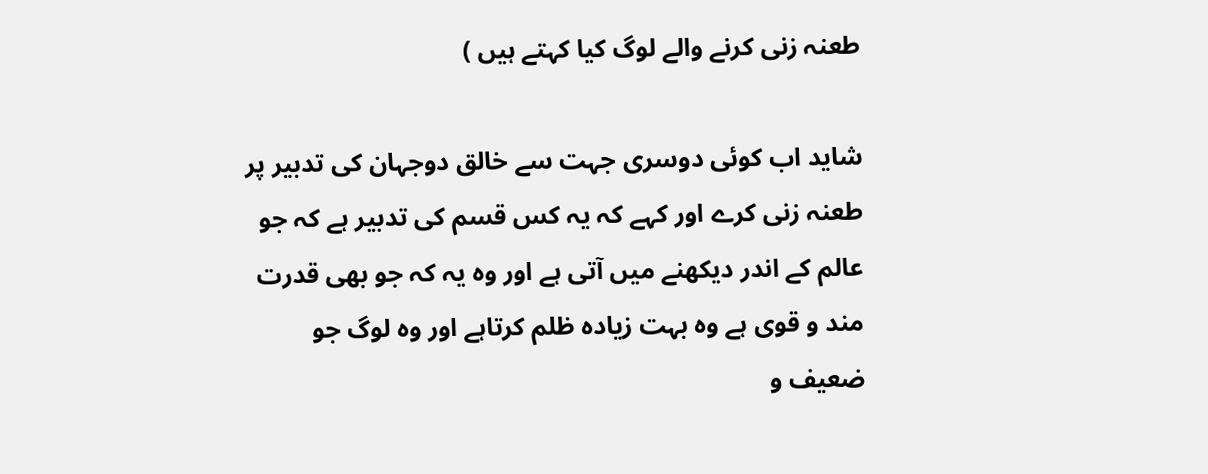طعنہ زنی کرنے والے لوگ کیا کہتے ہیں )

شاید اب کوئی دوسری جہت سے خالق دوجہان کی تدبیر پر طعنہ زنی کرے اور کہے کہ یہ کس قسم کی تدبیر ہے کہ جو عالم کے اندر دیکھنے میں آتی ہے اور وہ یہ کہ جو بھی قدرت مند و قوی ہے وہ بہت زیادہ ظلم کرتاہے اور وہ لوگ جو ضعیف و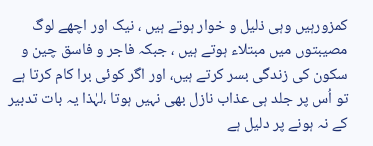کمزورہیں وہی ذلیل و خوار ہوتے ہیں ، نیک اور اچھے لوگ مصیبتوں میں مبتلاء ہوتے ہیں ، جبکہ فاجر و فاسق چین و سکون کی زندگی بسر کرتے ہیں، اور اگر کوئی برا کام کرتا ہے تو اُس پر جلد ہی عذاب نازل بھی نہیں ہوتا ،لہٰذا یہ بات تدبیر کے نہ ہونے پر دلیل ہے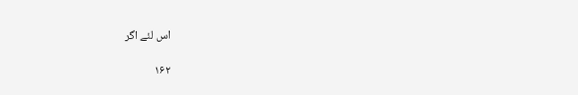اس لئے اگر

۱۶۲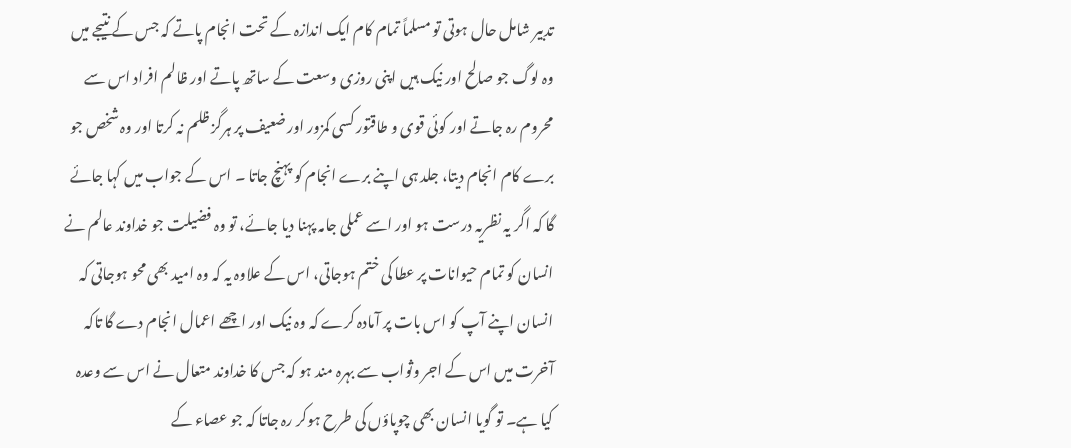تدبیر شامل حال ہوتی تو مسلماً تمام کام ایک اندازہ کے تحت انجام پاتے کہ جس کے نتیجے میں وہ لوگ جو صالح اور نیک ہیں اپنی روزی وسعت کے ساتھ پاتے اور ظالم افراد اس سے محروم رہ جاتے اور کوئی قوی و طاقتور کسی کمزور اور ضعیف پر ہرگز ظلم نہ کرتا اور وہ شخص جو برے کام انجام دیتا، جلد ہی اپنے برے انجام کو پہنچ جاتا ۔ اس کے جواب میں کہا جائے گا کہ اگر یہ نظریہ درست ہو اور اسے عملی جامہ پہنا دیا جائے، تو وہ فضیلت جو خداوند عالم نے انسان کو تمام حیوانات پر عطا کی ختم ہوجاتی، اس کے علاوہ یہ کہ وہ امید بھی محو ہوجاتی کہ انسان اپنے آپ کو اس بات پر آمادہ کرے کہ وہ نیک اور اچھے اعمال انجام دے گا تاکہ آخرت میں اس کے اجر وثواب سے بہرہ مند ہو کہ جس کا خداوند متعال نے اس سے وعدہ کیا ہے۔ تو گویا انسان بھی چوپاؤں کی طرح ہوکر رہ جاتا کہ جو عصاء کے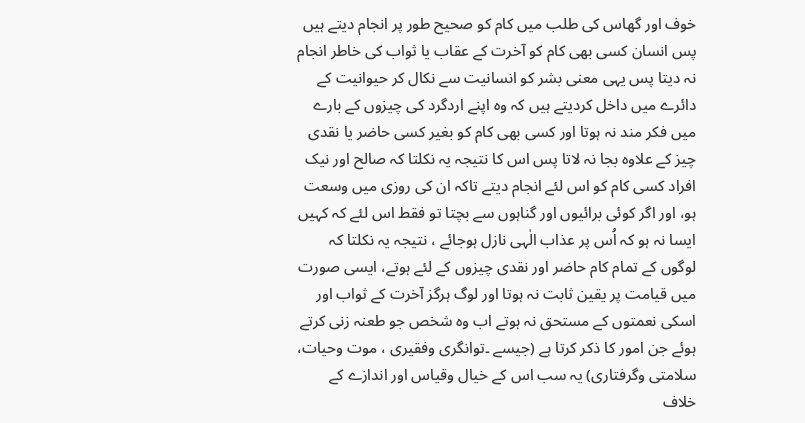خوف اور گھاس کی طلب میں کام کو صحیح طور پر انجام دیتے ہیں پس انسان کسی بھی کام کو آخرت کے عقاب یا ثواب کی خاطر انجام نہ دیتا پس یہی معنی بشر کو انسانیت سے نکال کر حیوانیت کے دائرے میں داخل کردیتے ہیں کہ وہ اپنے اردگرد کی چیزوں کے بارے میں فکر مند نہ ہوتا اور کسی بھی کام کو بغیر کسی حاضر یا نقدی چیز کے علاوہ بجا نہ لاتا پس اس کا نتیجہ یہ نکلتا کہ صالح اور نیک افراد کسی کام کو اس لئے انجام دیتے تاکہ ان کی روزی میں وسعت ہو، اور اگر کوئی برائیوں اور گناہوں سے بچتا تو فقط اس لئے کہ کہیں ایسا نہ ہو کہ اُس پر عذاب الٰہی نازل ہوجائے ، نتیجہ یہ نکلتا کہ لوگوں کے تمام کام حاضر اور نقدی چیزوں کے لئے ہوتے، ایسی صورت میں قیامت پر یقین ثابت نہ ہوتا اور لوگ ہرگز آخرت کے ثواب اور اسکی نعمتوں کے مستحق نہ ہوتے اب وہ شخص جو طعنہ زنی کرتے ہوئے جن امور کا ذکر کرتا ہے (جیسے ۔توانگری وفقیری ، موت وحیات، سلامتی وگرفتاری) یہ سب اس کے خیال وقیاس اور اندازے کے خلاف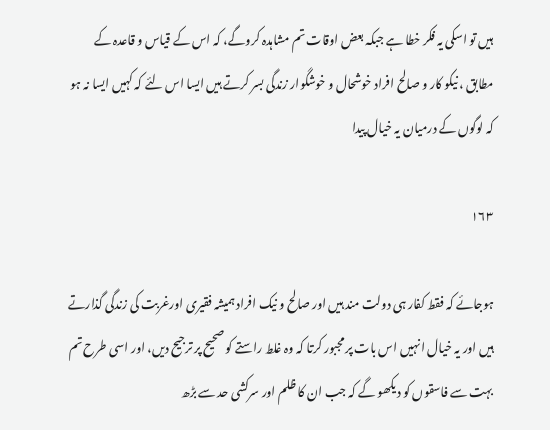ہیں تو اسکی یہ فکر خطا ہے جبکہ بعض اوقات تم مشاہدہ کروگے، کہ اس کے قیاس و قاعدہ کے مطابق ، نیکو کار و صالح افراد خوشحال و خوشگوار زندگی بسر کرتے ہیں ایسا اس لئے کہ کہیں ایسا نہ ہو کہ لوگوں کے درمیان یہ خیال پیدا

۱۶۳

ہوجائے کہ فقط کفار ہی دولت مند ہیں اور صالح و نیک افراد ہمیشہ فقیری اورغربت کی زندگی گذارتے ہیں اور یہ خیال انہیں اس بات پر مجبور کرتا کہ وہ غلط راستے کو صحیح پر ترجیح دیں، اور اسی طرح تم بہت سے فاسقوں کو دیکھو گے کہ جب ان کا ظلم اور سرکشی حد سے بڑھ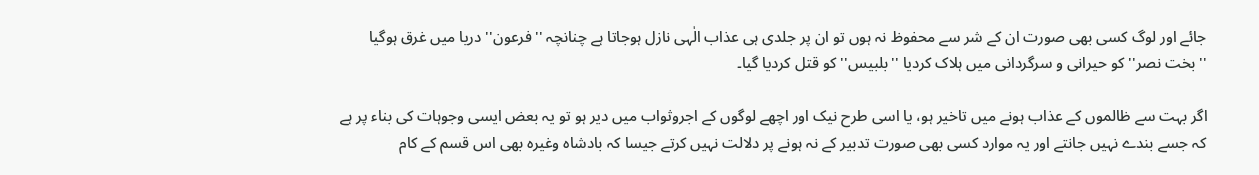جائے اور لوگ کسی بھی صورت ان کے شر سے محفوظ نہ ہوں تو ان پر جلدی ہی عذاب الٰہی نازل ہوجاتا ہے چنانچہ ''فرعون'' دریا میں غرق ہوگیا ''بخت نصر'' کو حیرانی و سرگردانی میں ہلاک کردیا ''بلبیس'' کو قتل کردیا گیا۔

اگر بہت سے ظالموں کے عذاب ہونے میں تاخیر ہو، یا اسی طرح نیک اور اچھے لوگوں کے اجروثواب میں دیر ہو تو یہ بعض ایسی وجوہات کی بناء پر ہے کہ جسے بندے نہیں جانتے اور یہ موارد کسی بھی صورت تدبیر کے نہ ہونے پر دلالت نہیں کرتے جیسا کہ بادشاہ وغیرہ بھی اس قسم کے کام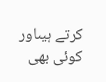کرتے ہیںاور کوئی بھی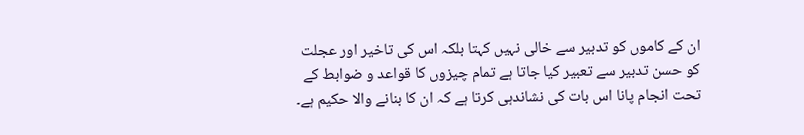ان کے کاموں کو تدبیر سے خالی نہیں کہتا بلکہ اس کی تاخیر اور عجلت کو حسن تدبیر سے تعبیر کیا جاتا ہے تمام چیزوں کا قواعد و ضوابط کے تحت انجام پانا اس بات کی نشاندہی کرتا ہے کہ ان کا بنانے والا حکیم ہے۔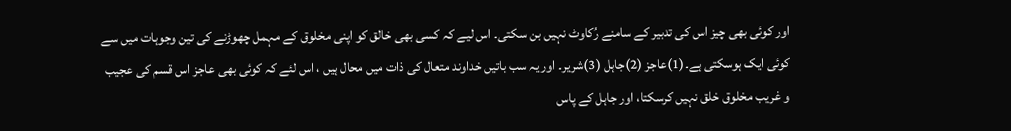اور کوئی بھی چیز اس کی تدبیر کے سامنے رُکاوٹ نہیں بن سکتی۔ اس لیے کہ کسی بھی خالق کو اپنی مخلوق کے مہمل چھوڑنے کی تین وجوہات میں سے کوئی ایک ہوسکتی ہے۔(1)عاجز (2)جاہل (3)شریر۔ اور یہ سب باتیں خداوند متعال کی ذات میں محال ہیں ، اس لئے کہ کوئی بھی عاجز اس قسم کی عجیب و غریب مخلوق خلق نہیں کرسکتا، اور جاہل کے پاس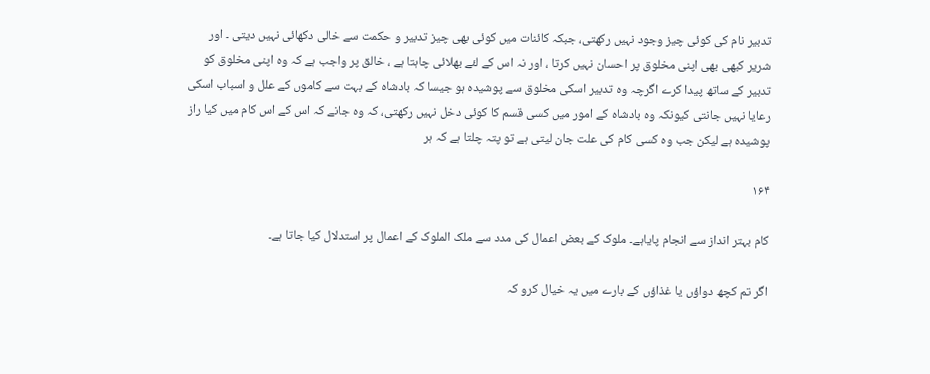تدبیر نام کی کوئی چیز وجود نہیں رکھتی، جبکہ کائنات میں کوئی بھی چیز تدبیر و حکمت سے خالی دکھائی نہیں دیتی ۔ اور شریر کبھی بھی اپنی مخلوق پر احسان نہیں کرتا ، اور نہ اس کے لئے بھلائی چاہتا ہے ، خالق پر واجب ہے کہ وہ اپنی مخلوق کو تدبیر کے ساتھ پیدا کرے اگرچہ وہ تدبیر اسکی مخلوق سے پوشیدہ ہو جیسا کہ بادشاہ کے بہت سے کاموں کے علل و اسباب اسکی رعایا نہیں جانتی کیونکہ وہ بادشاہ کے امور میں کسی قسم کا کوئی دخل نہیں رکھتی، کہ وہ جانے کہ اس کے اس کام میں کیا راز پوشیدہ ہے لیکن جب وہ کسی کام کی علت جان لیتی ہے تو پتہ چلتا ہے کہ ہر

۱۶۴

کام بہتر انداز سے انجام پایاہے۔ ملوک کے بعض اعمال کی مدد سے ملک الملوک کے اعمال پر استدلال کیا جاتا ہے۔

اگر تم کچھ دواؤں یا غذاؤں کے بارے میں یہ خیال کرو کہ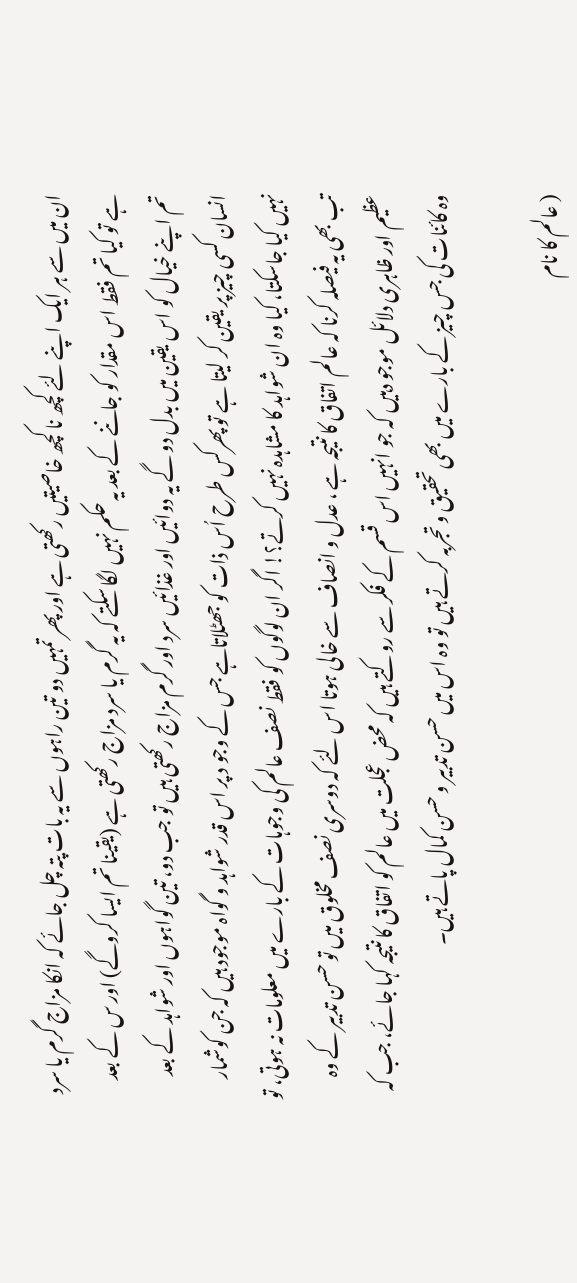ان میں سے ہر ایک اپنے لئے کچھ نا کچھ خاصیتیں رکھتی ہے اور پھر تمہیں دو تین راہوں سے یہ بات پتہ چل جائے کہ انکا مزاج گرم یا سرد ہے تو کیا تم فقط اس مقدار کو جاننے کے بعد یہ حکم نہیں لگا سکتے کہ یہ گرم یا سرد مزاج رکھتی ہے (یقینا تم ایسا کروگے) اور س کے بعد تم اپنے خیال کو اس یقین میں بدل دو گے یہ دوائیں اور غذائیں سرد اور گرم مزاج رکھتی ہیں تو جب دو، تین گواہوں اور شواہد کے بعد انسان کسی چیز پر یقین کر لیتا ہے تو پھرکس طرح اُس ذات کو جھٹلاتاہے جس کے وجو د پر اس قدر شواہد و گواہ موجود ہیں کہ جن کوشمار نہیں کیا جاسکتا، کیا وہ ان شواہد کا مشاہدہ نہیں کرتے؟! اگر ان لوگوں کو فقط نصف عالم کی وجوہات کے بارے میں معلومات نہ ہوتی، تو تب بھی یہ فیصلہ کرنا کہ عالم اتفاق کا نتیجہ ہے ، عدل و انصاف سے خالی ہوتا اس لئے کہ دوسری نصف مخلوق میں تو حسن تدبیر کے وہ عظیم اور ظاہری دلائل موجو دہیں کہ جو انہیں اس قسم کے فکر سے روکتے ہیں کہ محض عجلت میں عالم کو اتفاق کا نتیجہ کہا جائے، جب کہ وہ کائنات کی جس چیز کے بارے میں بھی تحقیق و تجربہ کرتے ہیں تو وہ اس میں حسن تدبیر و حسن کمال پاتے ہیں۔

( عالم کا نام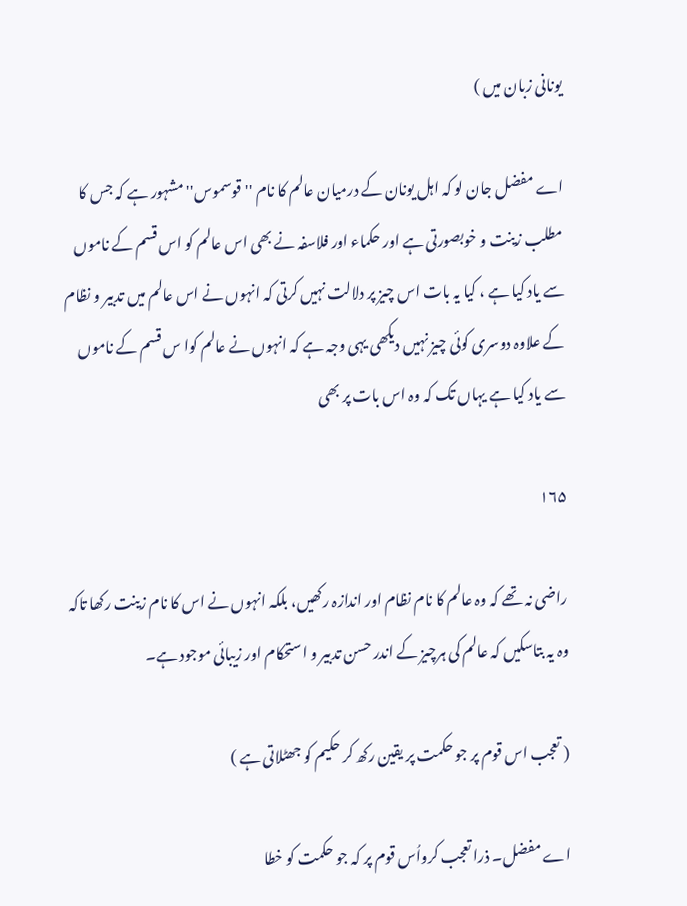یونانی زبان میں )

اے مفضل جان لو کہ اہل یونان کے درمیان عالم کا نام ''قوسموس'' مشہور ہے کہ جس کا مطلب زینت و خوبصورتی ہے اور حکماء اور فلاسفہ نے بھی اس عالم کو اس قسم کے ناموں سے یاد کیا ہے ، کیا یہ بات اس چیز پر دلالت نہیں کرتی کہ انہوں نے اس عالم میں تدبیر و نظام کے علاوہ دوسری کوئی چیز نہیں دیکھی یہی وجہ ہے کہ انہوں نے عالم کوا س قسم کے ناموں سے یاد کیا ہے یہاں تک کہ وہ اس بات پر بھی

۱۶۵

راضی نہ تھے کہ وہ عالم کا نام نظام اور اندازہ رکھیں، بلکہ انہوں نے اس کا نام زینت رکھا تاکہ وہ یہ بتاسکیں کہ عالم کی ہرچیز کے اندر حسن تدبیر و استحکام اور زیبائی موجود ہے۔

( تعجب اس قوم پر جو حکمت پر یقین رکھ کر حکیم کو جھٹلاتی ہے )

اے مفضل۔ ذرا تعجب کرواُس قوم پر کہ جو حکمت کو خطا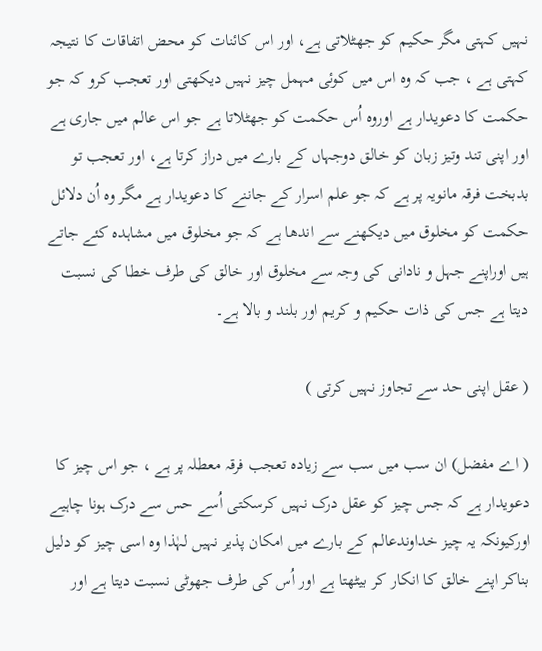نہیں کہتی مگر حکیم کو جھٹلاتی ہے، اور اس کائنات کو محض اتفاقات کا نتیجہ کہتی ہے ، جب کہ وہ اس میں کوئی مہمل چیز نہیں دیکھتی اور تعجب کرو کہ جو حکمت کا دعویدار ہے اوروہ اُس حکمت کو جھٹلاتا ہے جو اس عالم میں جاری ہے اور اپنی تند وتیز زبان کو خالق دوجہاں کے بارے میں دراز کرتا ہے، اور تعجب تو بدبخت فرقہ مانویہ پر ہے کہ جو علم اسرار کے جاننے کا دعویدار ہے مگر وہ اُن دلائل حکمت کو مخلوق میں دیکھنے سے اندھا ہے کہ جو مخلوق میں مشاہدہ کئے جاتے ہیں اوراپنے جہل و نادانی کی وجہ سے مخلوق اور خالق کی طرف خطا کی نسبت دیتا ہے جس کی ذات حکیم و کریم اور بلند و بالا ہے۔

( عقل اپنی حد سے تجاوز نہیں کرتی )

( اے مفضل) ان سب میں سب سے زیادہ تعجب فرقہ معطلہ پر ہے ، جو اس چیز کا دعویدار ہے کہ جس چیز کو عقل درک نہیں کرسکتی اُسے حس سے درک ہونا چاہیے اورکیونکہ یہ چیز خداوندعالم کے بارے میں امکان پذیر نہیں لہٰذا وہ اسی چیز کو دلیل بناکر اپنے خالق کا انکار کر بیٹھتا ہے اور اُس کی طرف جھوٹی نسبت دیتا ہے اور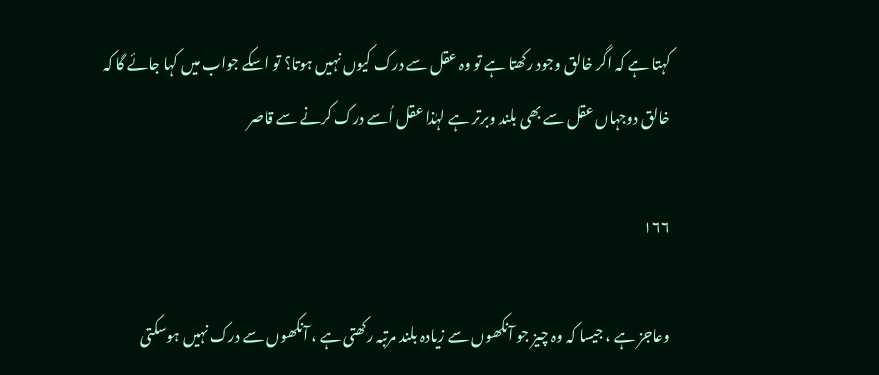کہتا ہے کہ اگر خالق وجود رکھتا ہے تو وہ عقل سے درک کیوں نہیں ہوتا؟ تو اسکے جواب میں کہا جائے گا کہ خالق دوجہاں عقل سے بھی بلند وبرتر ہے لہٰذا عقل اُسے درک کرنے سے قاصر

۱۶۶

وعاجز ہے ، جیسا کہ وہ چیز جو آنکھوں سے زیادہ بلند مرتبہ رکھتی ہے ، آنکھوں سے درک نہیں ہوسکتی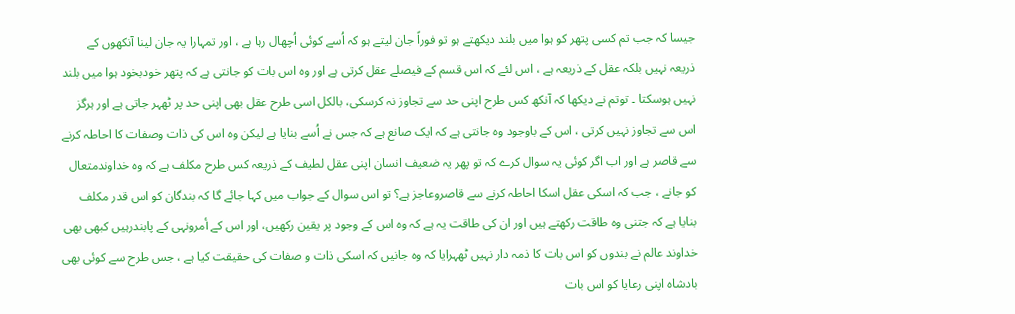جیسا کہ جب تم کسی پتھر کو ہوا میں بلند دیکھتے ہو تو فوراً جان لیتے ہو کہ اُسے کوئی اُچھال رہا ہے ، اور تمہارا یہ جان لینا آنکھوں کے ذریعہ نہیں بلکہ عقل کے ذریعہ ہے ، اس لئے کہ اس قسم کے فیصلے عقل کرتی ہے اور وہ اس بات کو جانتی ہے کہ پتھر خودبخود ہوا میں بلند نہیں ہوسکتا ۔ توتم نے دیکھا کہ آنکھ کس طرح اپنی حد سے تجاوز نہ کرسکی، بالکل اسی طرح عقل بھی اپنی حد پر ٹھہر جاتی ہے اور ہرگز اس سے تجاوز نہیں کرتی ، اس کے باوجود وہ جانتی ہے کہ ایک صانع ہے کہ جس نے اُسے بنایا ہے لیکن وہ اس کی ذات وصفات کا احاطہ کرنے سے قاصر ہے اور اب اگر کوئی یہ سوال کرے کہ تو پھر یہ ضعیف انسان اپنی عقل لطیف کے ذریعہ کس طرح مکلف ہے کہ وہ خداوندمتعال کو جانے ، جب کہ اسکی عقل اسکا احاطہ کرنے سے قاصروعاجز ہے؟ تو اس سوال کے جواب میں کہا جائے گا کہ بندگان کو اس قدر مکلف بنایا ہے کہ جتنی وہ طاقت رکھتے ہیں اور ان کی طاقت یہ ہے کہ وہ اس کے وجود پر یقین رکھیں، اور اس کے أمرونہی کے پابندرہیں کبھی بھی خداوند عالم نے بندوں کو اس بات کا ذمہ دار نہیں ٹھہرایا کہ وہ جانیں کہ اسکی ذات و صفات کی حقیقت کیا ہے ، جس طرح سے کوئی بھی بادشاہ اپنی رعایا کو اس بات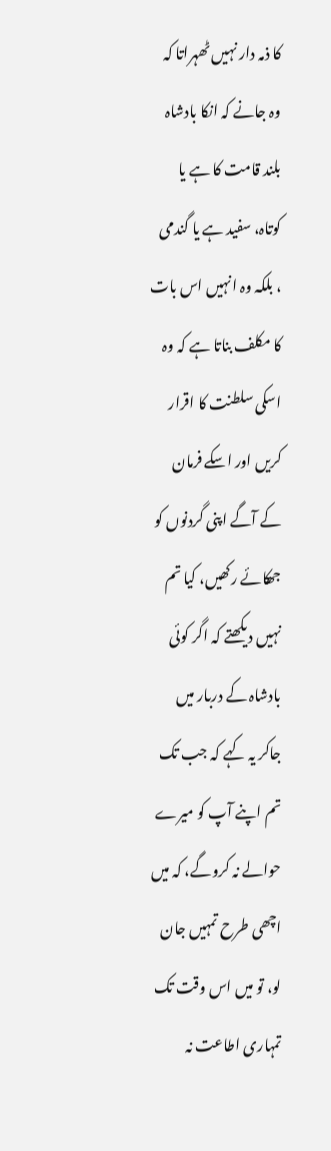کا ذمہ دار نہیں ٹھہراتا کہ وہ جانے کہ انکا بادشاہ بلند قامت کا ہے یا کوتاہ، سفید ہے یا گندمی ، بلکہ وہ انہیں اس بات کا مکلف بناتا ہے کہ وہ اسکی سلطنت کا اقرار کریں اور اسکے فرمان کے آگے اپنی گردنوں کو جھکائے رکھیں، کیا تم نہیں دیکھتے کہ اگر کوئی بادشاہ کے دربار میں جاکر یہ کہے کہ جب تک تم اپنے آپ کو میرے حوالے نہ کروگے، کہ میں اچھی طرح تمہیں جان لو، تو میں اس وقت تک تمہاری اطاعت نہ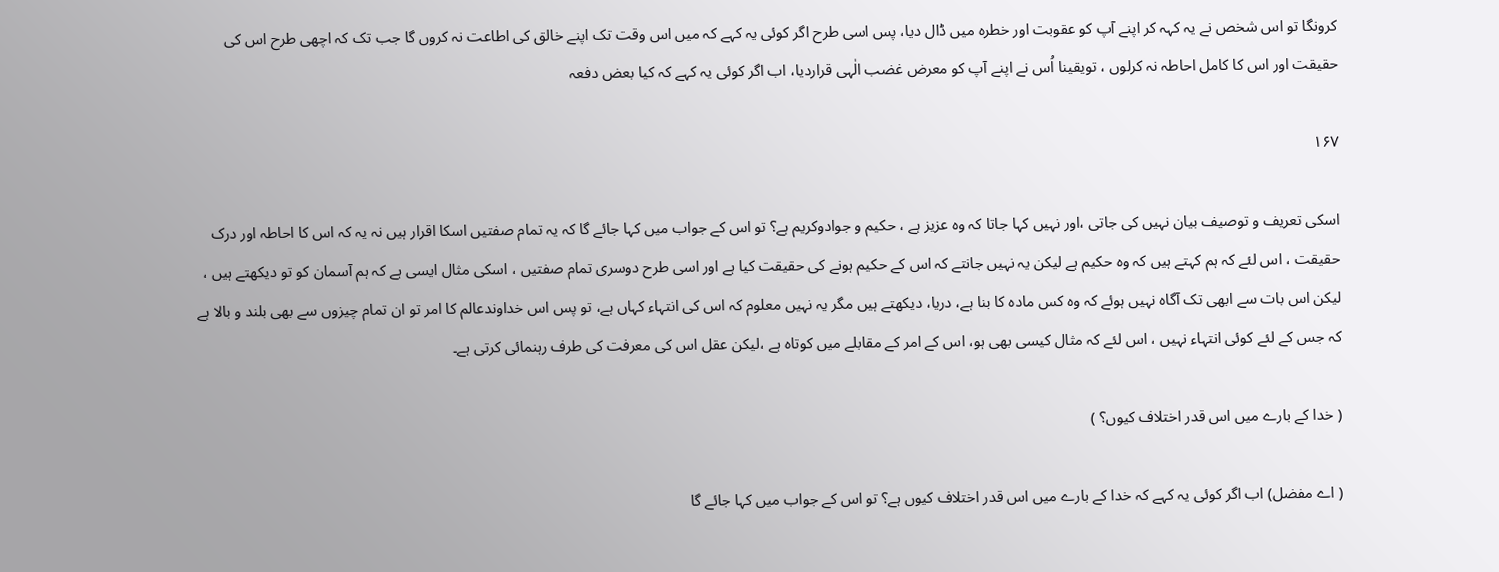کرونگا تو اس شخص نے یہ کہہ کر اپنے آپ کو عقوبت اور خطرہ میں ڈال دیا، پس اسی طرح اگر کوئی یہ کہے کہ میں اس وقت تک اپنے خالق کی اطاعت نہ کروں گا جب تک کہ اچھی طرح اس کی حقیقت اور اس کا کامل احاطہ نہ کرلوں ، تویقینا اُس نے اپنے آپ کو معرض غضب الٰہی قراردیا، اب اگر کوئی یہ کہے کہ کیا بعض دفعہ

۱۶۷

اسکی تعریف و توصیف بیان نہیں کی جاتی ،اور نہیں کہا جاتا کہ وہ عزیز ہے ، حکیم و جوادوکریم ہے؟ تو اس کے جواب میں کہا جائے گا کہ یہ تمام صفتیں اسکا اقرار ہیں نہ یہ کہ اس کا احاطہ اور درک حقیقت ، اس لئے کہ ہم کہتے ہیں کہ وہ حکیم ہے لیکن یہ نہیں جانتے کہ اس کے حکیم ہونے کی حقیقت کیا ہے اور اسی طرح دوسری تمام صفتیں ، اسکی مثال ایسی ہے کہ ہم آسمان کو تو دیکھتے ہیں ، لیکن اس بات سے ابھی تک آگاہ نہیں ہوئے کہ وہ کس مادہ کا بنا ہے، دریا، دیکھتے ہیں مگر یہ نہیں معلوم کہ اس کی انتہاء کہاں ہے، تو پس اس خداوندعالم کا امر تو ان تمام چیزوں سے بھی بلند و بالا ہے کہ جس کے لئے کوئی انتہاء نہیں ، اس لئے کہ مثال کیسی بھی ہو، اس کے امر کے مقابلے میں کوتاہ ہے ،لیکن عقل اس کی معرفت کی طرف رہنمائی کرتی ہے۔

( خدا کے بارے میں اس قدر اختلاف کیوں؟ )

( اے مفضل) اب اگر کوئی یہ کہے کہ خدا کے بارے میں اس قدر اختلاف کیوں ہے؟ تو اس کے جواب میں کہا جائے گا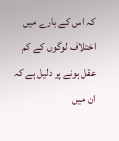کہ اس کے بارے میں اختلاف لوگوں کے کم عقل ہونے پر دلیل ہے کہ ان میں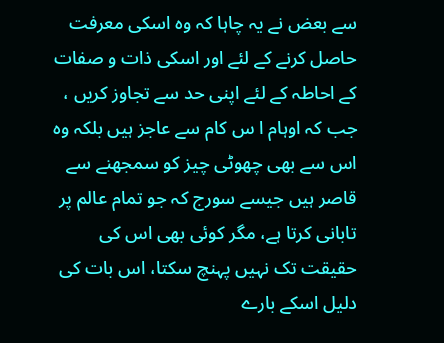سے بعض نے یہ چاہا کہ وہ اسکی معرفت حاصل کرنے کے لئے اور اسکی ذات و صفات کے احاطہ کے لئے اپنی حد سے تجاوز کریں ، جب کہ اوہام ا س کام سے عاجز ہیں بلکہ وہ اس سے بھی چھوٹی چیز کو سمجھنے سے قاصر ہیں جیسے سورج کہ جو تمام عالم پر تابانی کرتا ہے، مگر کوئی بھی اس کی حقیقت تک نہیں پہنچ سکتا، اس بات کی دلیل اسکے بارے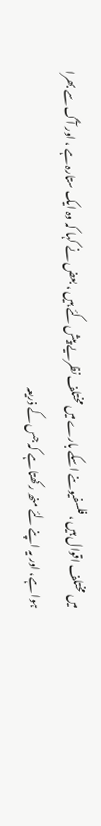میں مختلف اقوال ہیں ، فلسفیوںنے اسکے بارے میں مختلف نظریے پیش کئے ہیں ، بعض نے کہا کہ وہ ایک ستارہ ہے ، اور آگ سے بھرا ہوا ہے، اور یہ اپنے لئے منھ رکھتا ہے کہ جس کے ذریعہ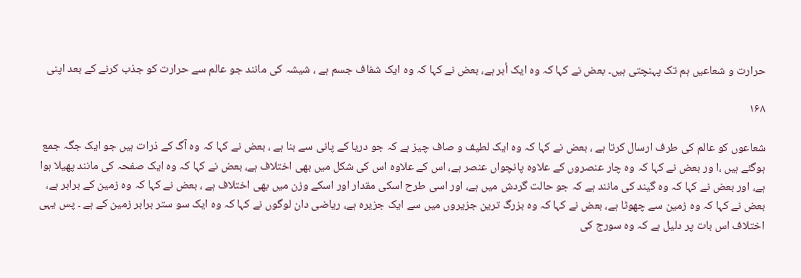حرارت و شعاعیں ہم تک پہنچتی ہیں۔ بعض نے کہا کہ وہ ایک أبر ہے، بعض نے کہا کہ وہ ایک شفاف جسم ہے ، شیشہ کی مانند جو عالم سے حرارت کو جذب کرنے کے بعد اپنی

۱۶۸

شعاعوں کو عالم کی طرف ارسال کرتا ہے ، بعض نے کہا کہ وہ ایک لطیف و صاف چیز ہے کہ جو دریا کے پانی سے بنا ہے ، بعض نے کہا کہ وہ آگ کے ذرات ہیں جو ایک جگہ جمع ہوگئے ہیں ،ا ور بعض نے کہا کہ وہ چار عنصروں کے علاوہ پانچواں عنصر ہے، اس کے علاوہ اس کی شکل میں بھی اختلاف ہے، بعض نے کہا کہ وہ ایک صفحہ کی مانند پھیلا ہوا ہے، اور بعض نے کہا کہ وہ گیند کی مانند ہے کہ جو حالت گردش میں ہے، اور اسی طرح اسکی مقدار اور اسکے وزن میں بھی اختلاف ہے ، بعض نے کہا کہ وہ زمین کے برابر ہے، بعض نے کہا کہ وہ زمین سے چھوٹا ہے، بعض نے کہا کہ وہ بزرگ ترین جزیروں میں سے ایک جزیرہ ہے، ریاضی دان لوگوں نے کہا کہ وہ ایک سو ستر برابر زمین کے ہے ۔ پس یہی اختلاف اس بات پر دلیل ہے کہ وہ سورج کی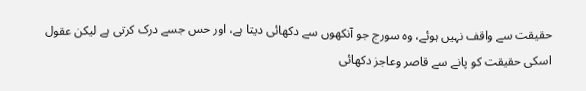حقیقت سے واقف نہیں ہوئے، وہ سورج جو آنکھوں سے دکھائی دیتا ہے، اور حس جسے درک کرتی ہے لیکن عقول اسکی حقیقت کو پانے سے قاصر وعاجز دکھائی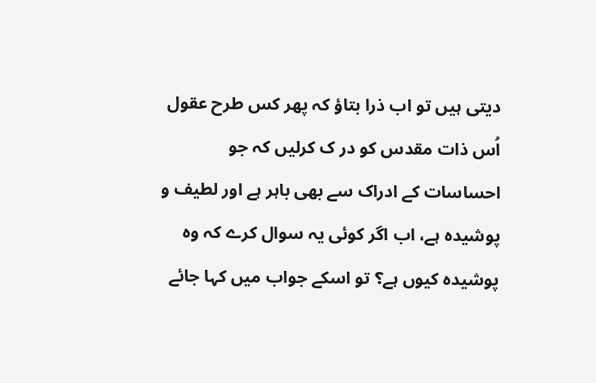دیتی ہیں تو اب ذرا بتاؤ کہ پھر کس طرح عقول اُس ذات مقدس کو در ک کرلیں کہ جو احساسات کے ادراک سے بھی باہر ہے اور لطیف و پوشیدہ ہے، اب اگر کوئی یہ سوال کرے کہ وہ پوشیدہ کیوں ہے؟ تو اسکے جواب میں کہا جائے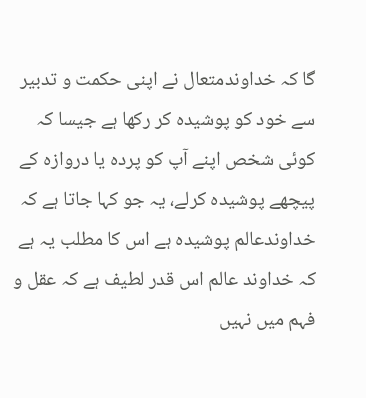گا کہ خداوندمتعال نے اپنی حکمت و تدبیر سے خود کو پوشیدہ کر رکھا ہے جیسا کہ کوئی شخص اپنے آپ کو پردہ یا دروازہ کے پیچھے پوشیدہ کرلے، یہ جو کہا جاتا ہے کہ خداوندعالم پوشیدہ ہے اس کا مطلب یہ ہے کہ خداوند عالم اس قدر لطیف ہے کہ عقل و فہم میں نہیں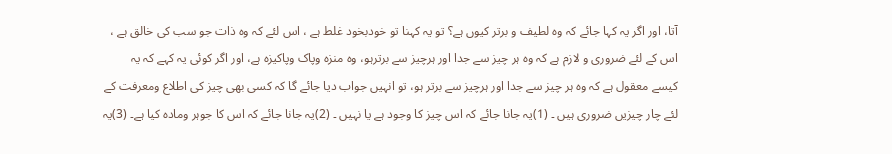آتا، اور اگر یہ کہا جائے کہ وہ لطیف و برتر کیوں ہے؟ تو یہ کہنا تو خودبخود غلط ہے ، اس لئے کہ وہ ذات جو سب کی خالق ہے ، اس کے لئے ضروری و لازم ہے کہ وہ ہر چیز سے جدا اور ہرچیز سے برترہو، وہ منزہ وپاک وپاکیزہ ہے، اور اگر کوئی یہ کہے کہ یہ کیسے معقول ہے کہ وہ ہر چیز سے جدا اور ہرچیز سے برتر ہو، تو انہیں جواب دیا جائے گا کہ کسی بھی چیز کی اطلاع ومعرفت کے لئے چار چیزیں ضروری ہیں ۔ (1)یہ جانا جائے کہ اس چیز کا وجود ہے یا نہیں ۔ (2)یہ جانا جائے کہ اس کا جوہر ومادہ کیا ہے۔ (3)یہ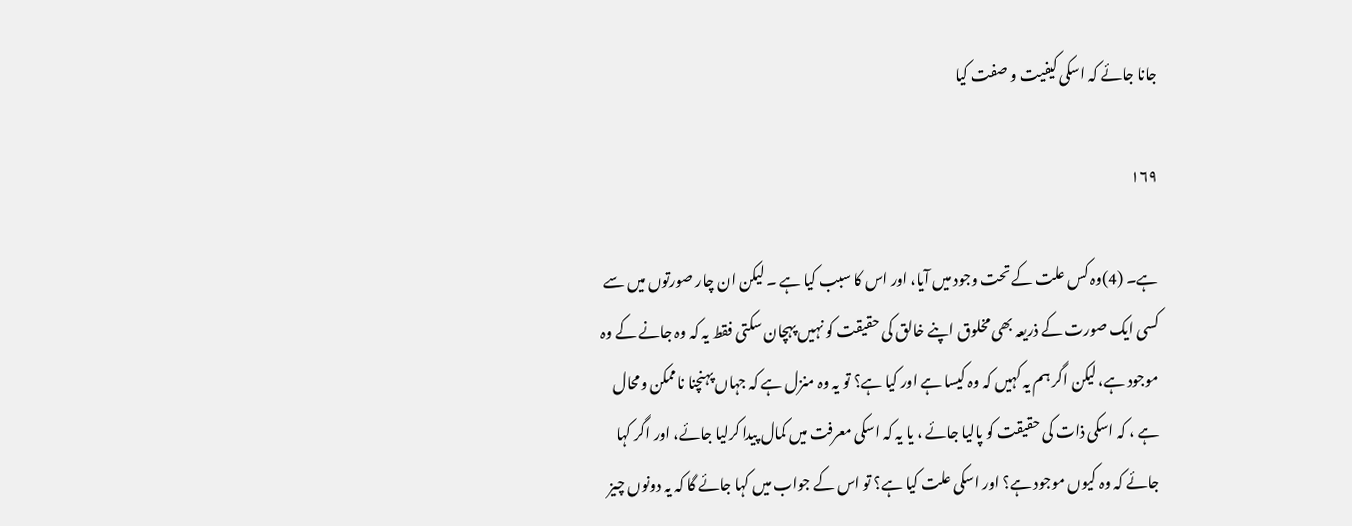جانا جائے کہ اسکی کیفیت و صفت کیا

۱۶۹

ہے۔ (4)وہ کس علت کے تحت وجود میں آیا، اور اس کا سبب کیا ہے ۔ لیکن ان چار صورتوں میں سے کسی ایک صورت کے ذریعہ بھی مخلوق اپنے خالق کی حقیقت کو نہیں پہچان سکتی فقط یہ کہ وہ جانے کے وہ موجود ہے، لیکن اگر ہم یہ کہیں کہ وہ کیسا ہے اور کیا ہے؟ تو یہ وہ منزل ہے کہ جہاں پہنچنا ناممکن ومحال ہے ، کہ اسکی ذات کی حقیقت کو پالیا جائے ، یا یہ کہ اسکی معرفت میں کمال پیدا کرلیا جائے، اور اگر کہا جائے کہ وہ کیوں موجود ہے؟ اور اسکی علت کیا ہے؟ تو اس کے جواب میں کہا جائے گا کہ یہ دونوں چیز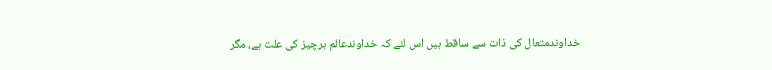خداوندمتعال کی ذات سے ساقط ہیں اس لئے کہ خداوندعالم ہرچیز کی علت ہے، مگر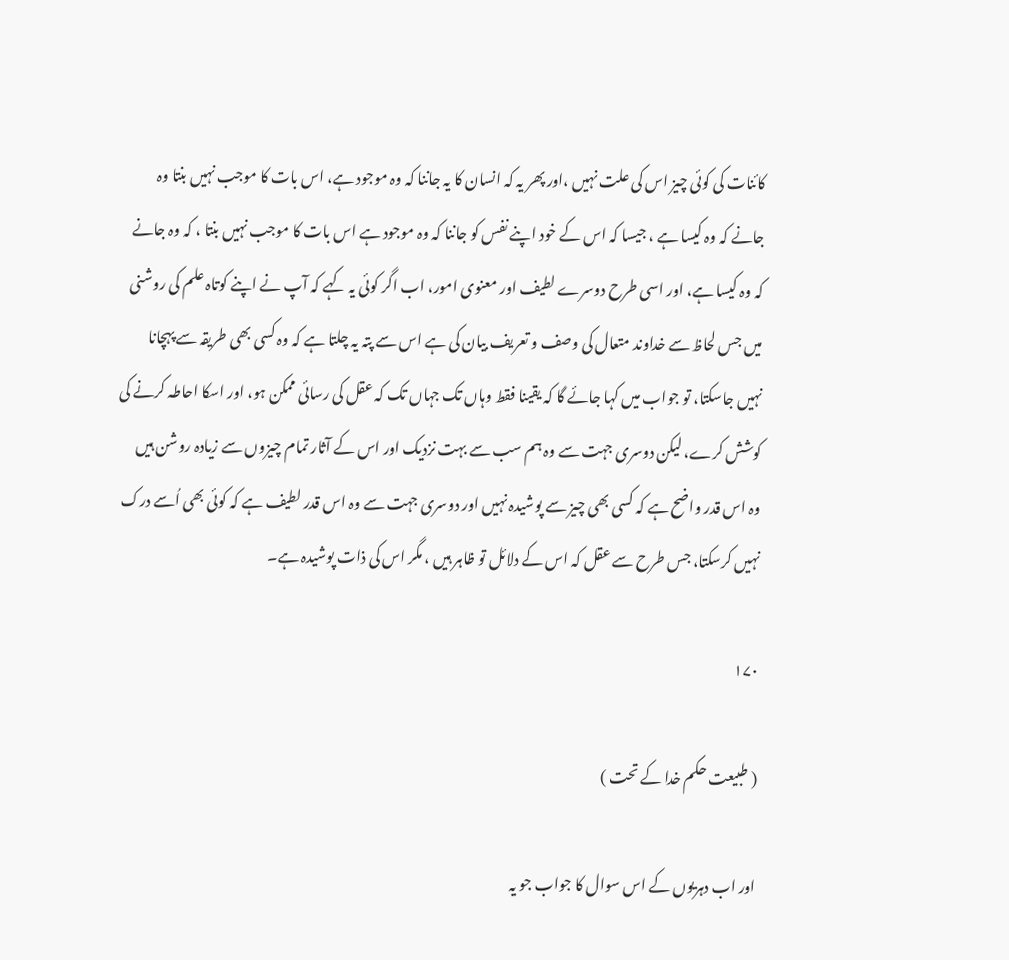کائنات کی کوئی چیز اس کی علت نہیں ،اور پھر یہ کہ انسان کا یہ جاننا کہ وہ موجود ہے، اس بات کا موجب نہیں بنتا وہ جانے کہ وہ کیسا ہے ، جیسا کہ اس کے خود اپنے نفس کو جاننا کہ وہ موجود ہے اس بات کا موجب نہیں بنتا ، کہ وہ جانے کہ وہ کیسا ہے، اور اسی طرح دوسرے لطیف اور معنوی امور، اب اگر کوئی یہ کہے کہ آپ نے اپنے کوتاہ علم کی روشنی میں جس لحاظ سے خداوند متعال کی وصف و تعریف بیان کی ہے اس سے پتہ یہ چلتا ہے کہ وہ کسی بھی طریقہ سے پہچانا نہیں جاسکتا، تو جواب میں کہا جائے گا کہ یقینا فقط وہاں تک جہاں تک کہ عقل کی رسائی ممکن ہو، اور اسکا احاطہ کرنے کی کوشش کرے، لیکن دوسری جہت سے وہ ہم سب سے بہت نزدیک اور اس کے آثار تمام چیزوں سے زیادہ روشن ہیں وہ اس قدر واضح ہے کہ کسی بھی چیز سے پوشیدہ نہیں اور دوسری جہت سے وہ اس قدر لطیف ہے کہ کوئی بھی اُسے درک نہیں کرسکتا، جس طرح سے عقل کہ اس کے دلائل تو ظاہر ہیں ، مگر اس کی ذات پوشیدہ ہے۔

۱۷۰

( طبیعت حکم خدا کے تحت )

اور اب دہریوں کے اس سوال کا جواب جو یہ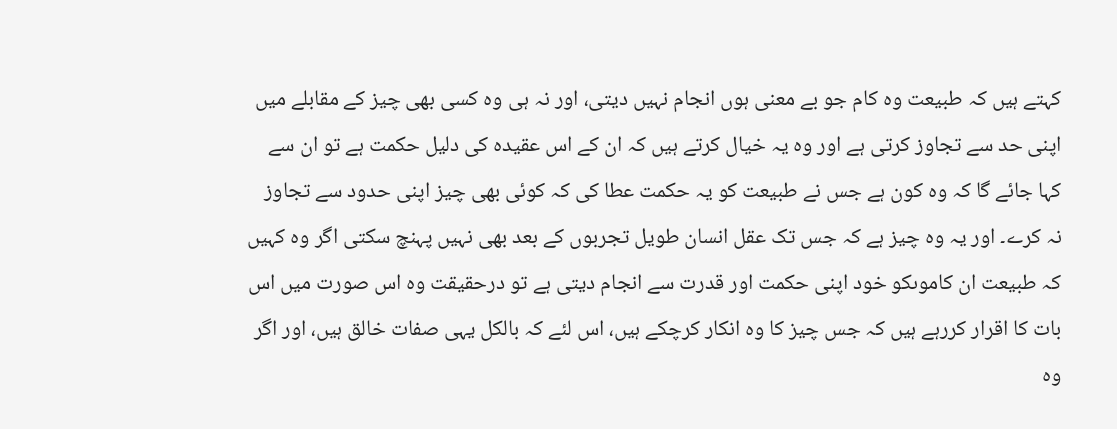کہتے ہیں کہ طبیعت وہ کام جو بے معنی ہوں انجام نہیں دیتی، اور نہ ہی وہ کسی بھی چیز کے مقابلے میں اپنی حد سے تجاوز کرتی ہے اور وہ یہ خیال کرتے ہیں کہ ان کے اس عقیدہ کی دلیل حکمت ہے تو ان سے کہا جائے گا کہ وہ کون ہے جس نے طبیعت کو یہ حکمت عطا کی کہ کوئی بھی چیز اپنی حدود سے تجاوز نہ کرے۔ اور یہ وہ چیز ہے کہ جس تک عقل انسان طویل تجربوں کے بعد بھی نہیں پہنچ سکتی اگر وہ کہیں کہ طبیعت ان کاموںکو خود اپنی حکمت اور قدرت سے انجام دیتی ہے تو درحقیقت وہ اس صورت میں اس بات کا اقرار کررہے ہیں کہ جس چیز کا وہ انکار کرچکے ہیں، اس لئے کہ بالکل یہی صفات خالق ہیں، اور اگر وہ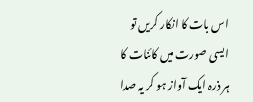اس بات کا انکار کریں تو ایسی صورت میں کائنات کا ہر ذرہ ایک آواز ہو کر یہ صدا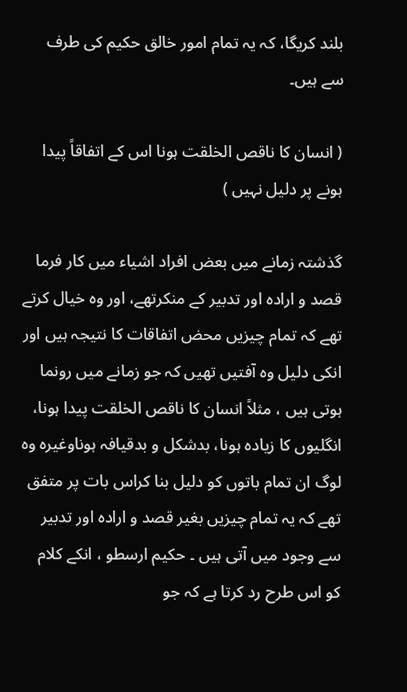بلند کریگا، کہ یہ تمام امور خالق حکیم کی طرف سے ہیں۔

( انسان کا ناقص الخلقت ہونا اس کے اتفاقاً پیدا ہونے پر دلیل نہیں )

گذشتہ زمانے میں بعض افراد اشیاء میں کار فرما قصد و ارادہ اور تدبیر کے منکرتھے، اور وہ خیال کرتے تھے کہ تمام چیزیں محض اتفاقات کا نتیجہ ہیں اور انکی دلیل وہ آفتیں تھیں کہ جو زمانے میں رونما ہوتی ہیں ، مثلاً انسان کا ناقص الخلقت پیدا ہونا، انگلیوں کا زیادہ ہونا، بدشکل و بدقیافہ ہوناوغیرہ وہ لوگ ان تمام باتوں کو دلیل بنا کراس بات پر متفق تھے کہ یہ تمام چیزیں بغیر قصد و ارادہ اور تدبیر سے وجود میں آتی ہیں ۔ حکیم ارسطو ، انکے کلام کو اس طرح رد کرتا ہے کہ جو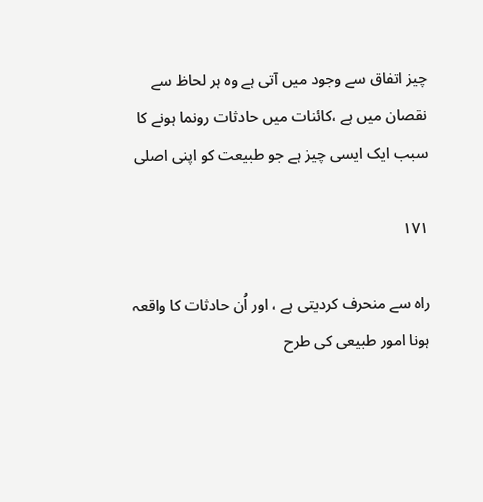چیز اتفاق سے وجود میں آتی ہے وہ ہر لحاظ سے نقصان میں ہے ،کائنات میں حادثات رونما ہونے کا سبب ایک ایسی چیز ہے جو طبیعت کو اپنی اصلی

۱۷۱

راہ سے منحرف کردیتی ہے ، اور اُن حادثات کا واقعہ ہونا امور طبیعی کی طرح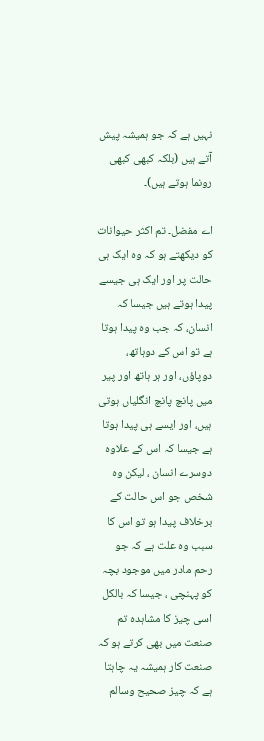نہیں ہے کہ جو ہمیشہ پیش آتے ہیں (بلکہ کبھی کبھی رونما ہوتے ہیں)۔

اے مفضل۔ تم اکثر حیوانات کو دیکھتے ہو کہ وہ ایک ہی حالت پر اور ایک ہی جیسے پیدا ہوتے ہیں جیسا کہ انسان، کہ جب وہ پیدا ہوتا ہے تو اس کے دوہاتھ، دوپاؤں، اور ہر ہاتھ اور پیر میں پانچ پانچ انگلیاں ہوتی ہیں، اور ایسے ہی پیدا ہوتا ہے جیسا کہ اس کے علاوہ دوسرے انسان ، لیکن وہ شخص جو اس حالت کے برخلاف پیدا ہو تو اس کا سبب وہ علت ہے کہ جو رحم مادر میں موجود بچہ کو پہنچی ، جیسا کہ بالکل اسی چیز کا مشاہدہ تم صنعت میں بھی کرتے ہو کہ صنعت کار ہمیشہ یہ چاہتا ہے کہ چیز صحیح وسالم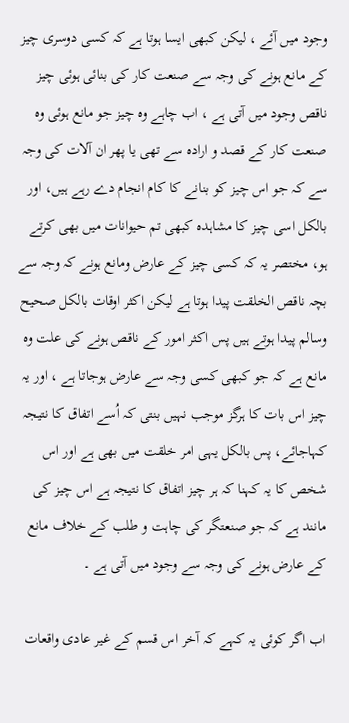وجود میں آئے ، لیکن کبھی ایسا ہوتا ہے کہ کسی دوسری چیز کے مانع ہونے کی وجہ سے صنعت کار کی بنائی ہوئی چیز ناقص وجود میں آتی ہے ، اب چاہے وہ چیز جو مانع ہوئی وہ صنعت کار کے قصد و ارادہ سے تھی یا پھر ان آلات کی وجہ سے کہ جو اس چیز کو بنانے کا کام انجام دے رہے ہیں، اور بالکل اسی چیز کا مشاہدہ کبھی تم حیوانات میں بھی کرتے ہو، مختصر یہ کہ کسی چیز کے عارض ومانع ہونے کہ وجہ سے بچہ ناقص الخلقت پیدا ہوتا ہے لیکن اکثر اوقات بالکل صحیح وسالم پیدا ہوتے ہیں پس اکثر امور کے ناقص ہونے کی علت وہ مانع ہے کہ جو کبھی کسی وجہ سے عارض ہوجاتا ہے ، اور یہ چیز اس بات کا ہرگز موجب نہیں بنتی کہ اُسے اتفاق کا نتیجہ کہاجائے، پس بالکل یہی امر خلقت میں بھی ہے اور اس شخص کا یہ کہنا کہ ہر چیز اتفاق کا نتیجہ ہے اس چیز کی مانند ہے کہ جو صنعتگر کی چاہت و طلب کے خلاف مانع کے عارض ہونے کی وجہ سے وجود میں آتی ہے ۔

اب اگر کوئی یہ کہے کہ آخر اس قسم کے غیر عادی واقعات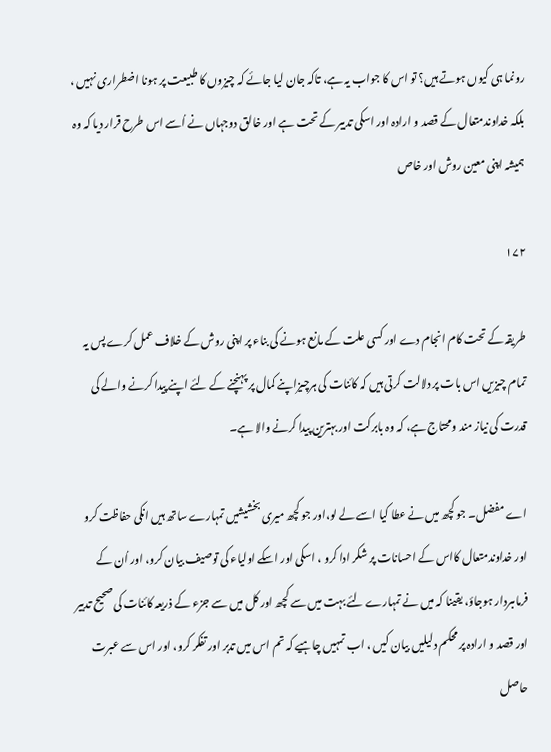رونما ہی کیوں ہوتے ہیں؟ تو اس کا جواب یہ ہے، تاکہ جان لیا جائے کہ چیزوں کا طبیعت پر ہونا اضطراری نہیں ، بلکہ خداوندمتعال کے قصد و ارادہ اور اسکی تدبیر کے تحت ہے اور خالق دوجہاں نے اُسے اس طرح قرار دیا کہ وہ ہمیشہ اپنی معین روش اور خاص

۱۷۲

طریقہ کے تحت کام انجام دے اور کسی علت کے مانع ہونے کی بناء پر اپنی روش کے خلاف عمل کرے پس یہ تمام چیزیں اس بات پر دلالت کرتی ہیں کہ کائنات کی ہرچیزاپنے کمال پر پہنچنے کے لئے اپنے پیدا کرنے والے کی قدرت کی نیاز مند ومحتاج ہے، کہ وہ بابرکت اور بہترین پیدا کرنے والا ہے۔

اے مفضل۔ جو کچھ میں نے عطا کیا اسے لے لو،اور جو کچھ میری بخشیشیں تمہارے ساتھ ہیں انکی حفاظت کرو اور خداوندمتعال کااس کے احسانات پر شکر ادا کرو ، اسکی اور اسکے اولیاء کی توصیف بیان کرو، اور اُن کے فرماںبردار ہوجاؤ، یقینا کہ میں نے تمہارے لئے بہت میں سے کچھ اور کل میں سے جزء کے ذریعہ کائنات کی صحیح تدبیر اور قصد و ارادہ پر محکم دلیلیں بیان کیں ، اب تمہیں چاہیے کہ تم اس میں تدبر اور تفکر کرو، اور اس سے عبرت حاصل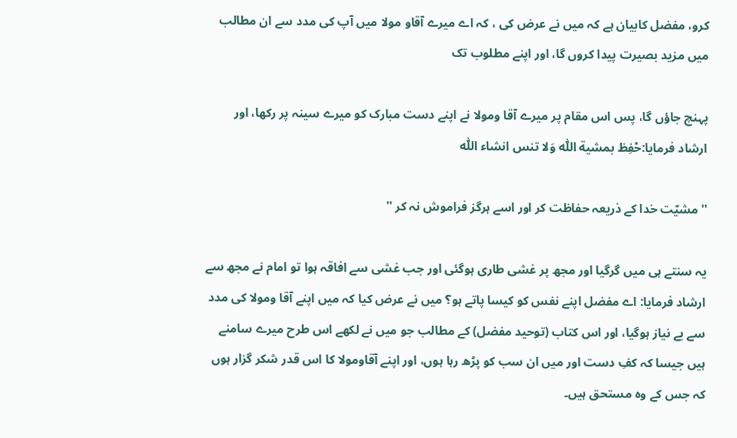کرو، مفضل کابیان ہے کہ میں نے عرض کی ، کہ اے میرے آقاو مولا میں آپ کی مدد سے ان مطالب میں مزید بصیرت پیدا کروں گا، اور اپنے مطلوب تک

پہنچ جاؤں گا، پس اس مقام پر میرے آقا ومولا نے اپنے دست مبارک کو میرے سینہ پر رکھا، اور ارشاد فرمایا:حْفِظ بمشیة اللّٰه وَلا تنس انشاء اللّٰه

'' مشیّت خدا کے ذریعہ حفاظت کر اور اسے ہرگز فراموش نہ کر ''

یہ سنتے ہی میں گرگیا اور مجھ پر غشی طاری ہوگئی اور جب غشی سے افاقہ ہوا تو امام نے مجھ سے ارشاد فرمایا: اے مفضل اپنے نفس کو کیسا پاتے ہو؟ میں نے عرض کیا کہ میں اپنے آقا ومولا کی مدد سے بے نیاز ہوگیا، اور اس کتاب (توحید مفضل) کے مطالب جو میں نے لکھے اس طرح میرے سامنے ہیں جیسا کہ کفِ دست اور میں ان سب کو پڑھ رہا ہوں، اور اپنے آقاومولا کا اس قدر شکر گزار ہوں کہ جس کے وہ مستحق ہیں۔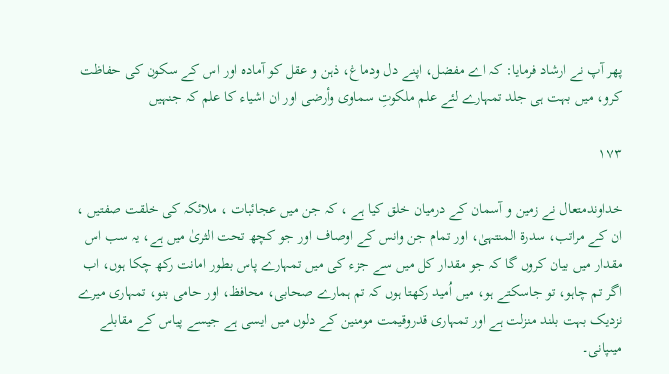پھر آپ نے ارشاد فرمایا: کہ اے مفضل، اپنے دل ودماغ، ذہن و عقل کو آمادہ اور اس کے سکون کی حفاظت کرو، میں بہت ہی جلد تمہارے لئے علم ملکوتِ سماوی وأرضی اور ان اشیاء کا علم کہ جنہیں

۱۷۳

خداوندمتعال نے زمین و آسمان کے درمیان خلق کیا ہے ، کہ جن میں عجائبات ، ملائکہ کی خلقت صفتیں ، ان کے مراتب، سدرة المنتہیٰ، اور تمام جن وانس کے اوصاف اور جو کچھ تحت الثریٰ میں ہے، یہ سب اس مقدار میں بیان کروں گا کہ جو مقدار کل میں سے جزء کی میں تمہارے پاس بطور امانت رکھ چکا ہوں، اب اگر تم چاہو، تو جاسکتے ہو، میں اُمید رکھتا ہوں کہ تم ہمارے صحابی، محافظ، اور حامی بنو، تمہاری میرے نزدیک بہت بلند منزلت ہے اور تمہاری قدروقیمت مومنین کے دلوں میں ایسی ہے جیسے پیاس کے مقابلے میںپانی۔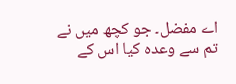اے مفضل۔ جو کچھ میں نے تم سے وعدہ کیا اس کے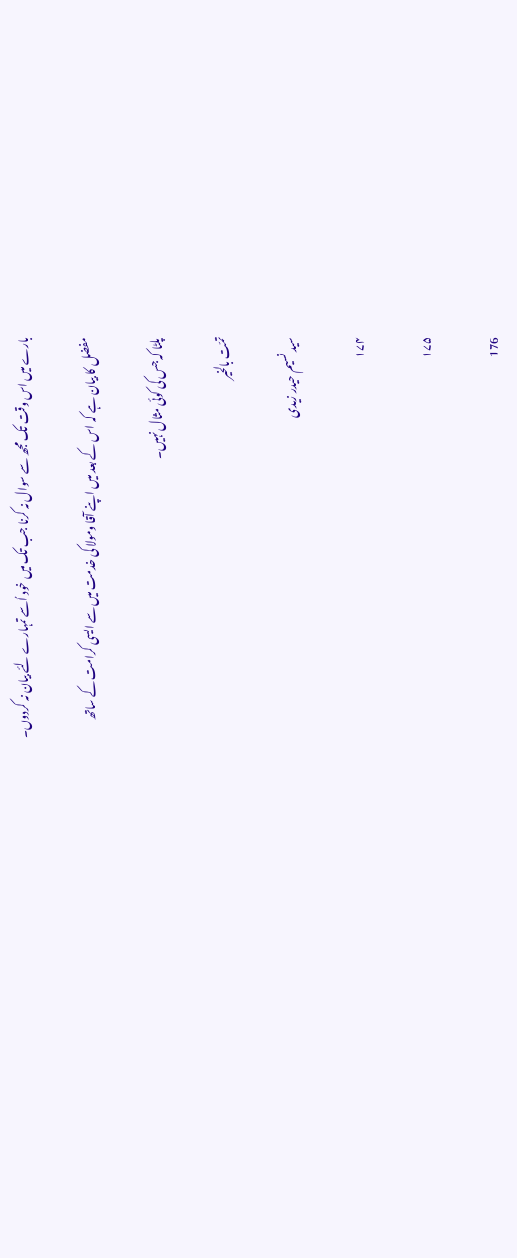بارے میں اس وقت تک مجھ سے سوال نہ کرنا جب تک میں خود اُسے تمہارے لئے بیان نہ کردوں۔

مفضل کا بیان ہے کہ اس کے بعد میں اپنے آقا ومولا کی خدمت میں سے ایسی کرامت کے ساتھ

پلٹا کہ جس کی کوئی مثال نہیں۔

تمّت بالخیر

سید نسیم حیدر زیدی

۱۷۴

۱۷۵

176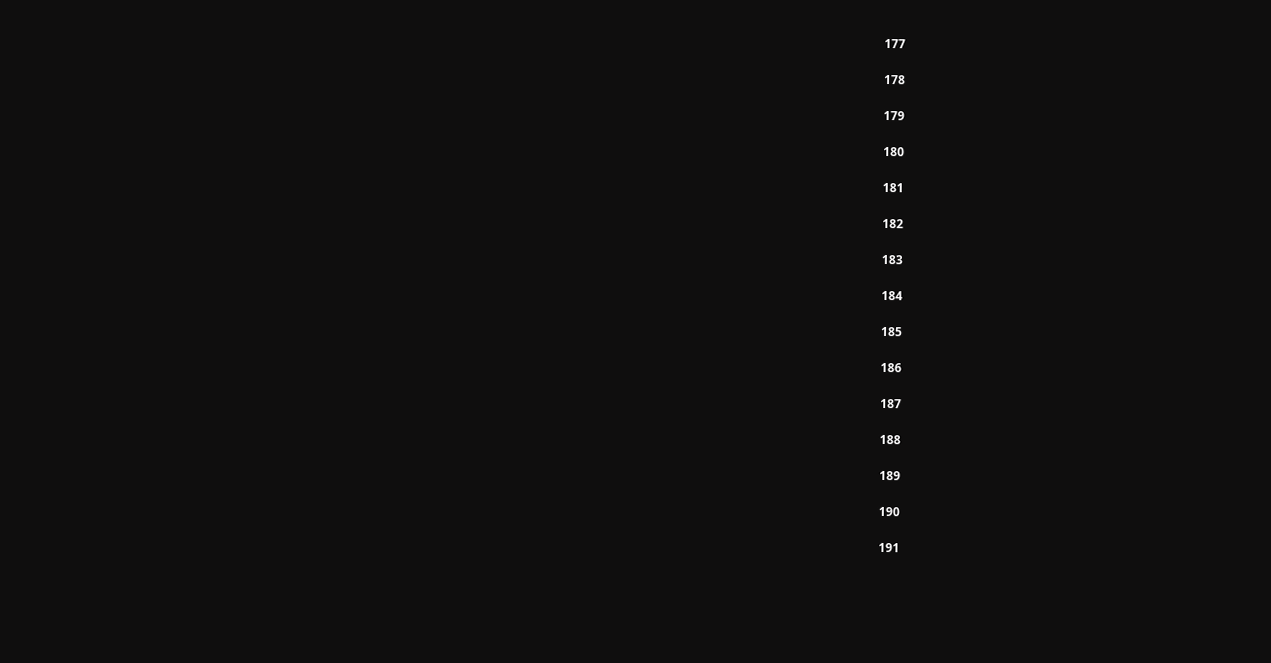177

178

179

180

181

182

183

184

185

186

187

188

189

190

191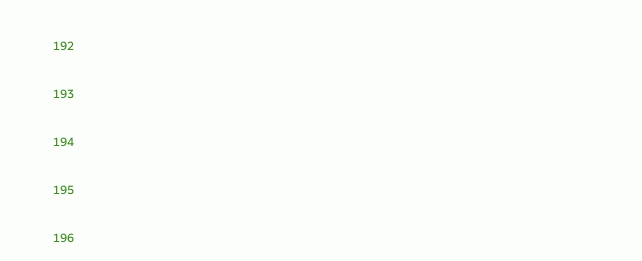192

193

194

195

196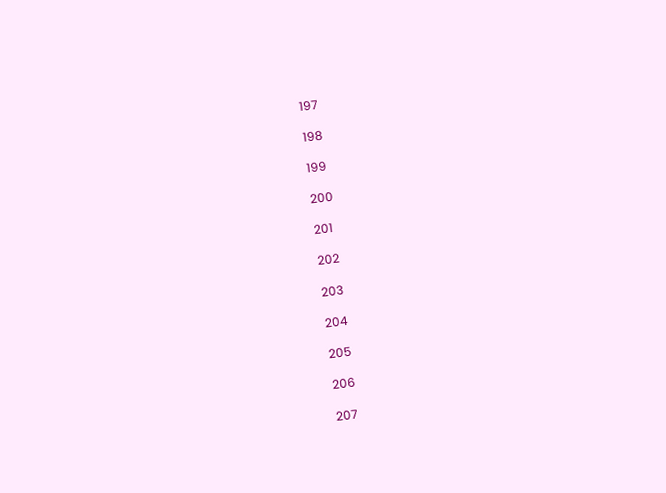197

198

199

200

201

202

203

204

205

206

207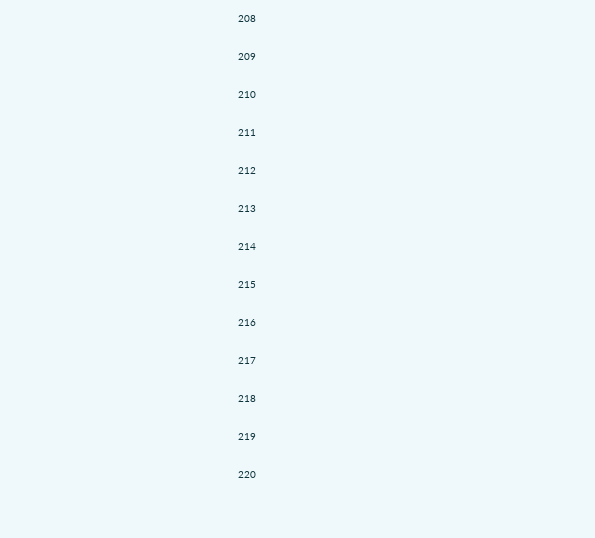208

209

210

211

212

213

214

215

216

217

218

219

220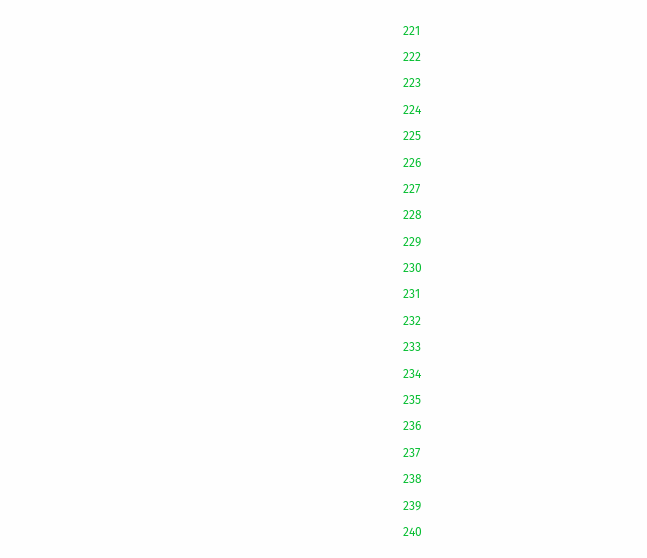221

222

223

224

225

226

227

228

229

230

231

232

233

234

235

236

237

238

239

240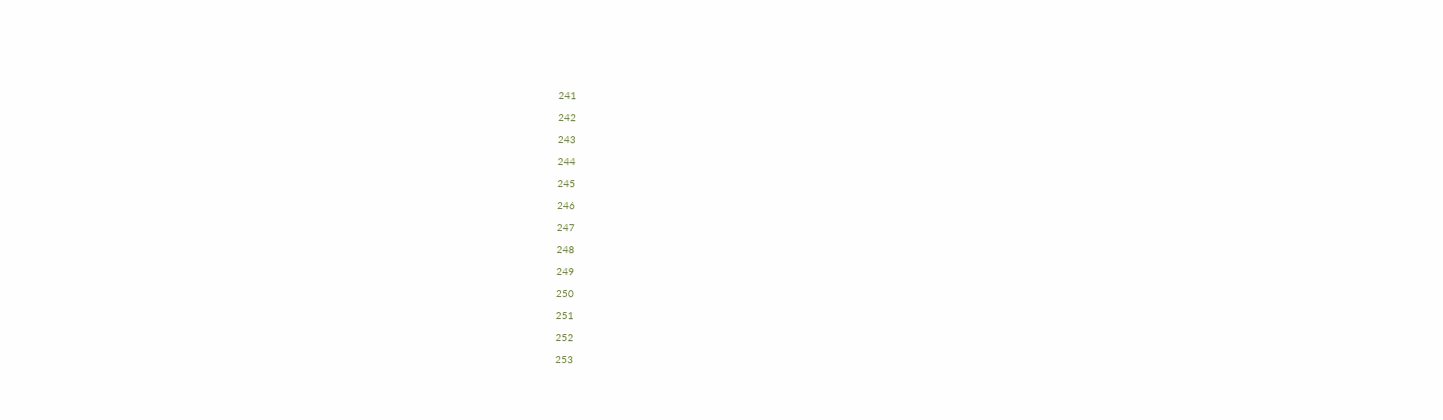241

242

243

244

245

246

247

248

249

250

251

252

253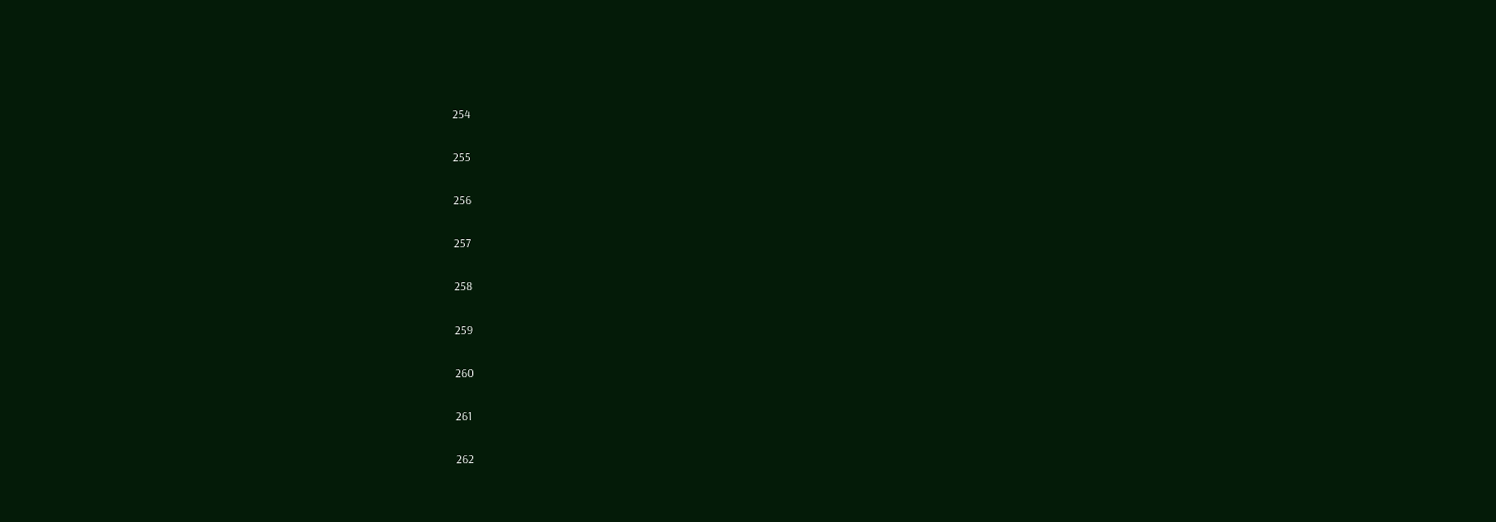254

255

256

257

258

259

260

261

262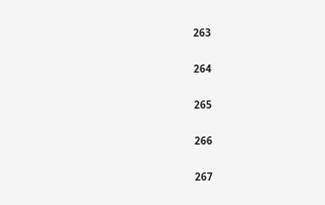263

264

265

266

267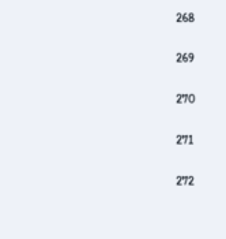268

269

270

271

272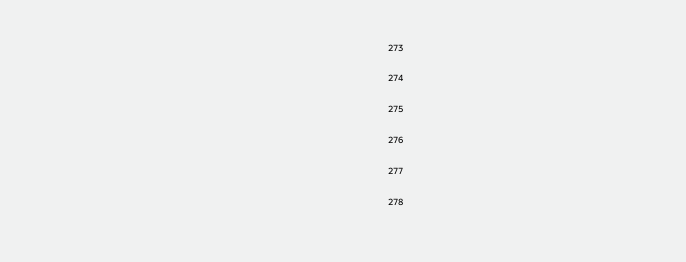273

274

275

276

277

278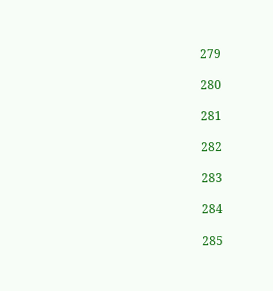279

280

281

282

283

284

285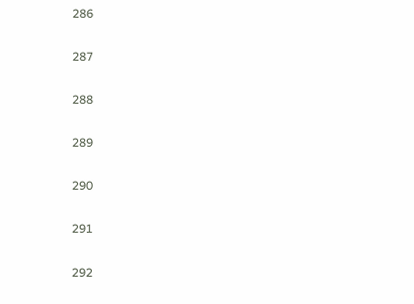286

287

288

289

290

291

292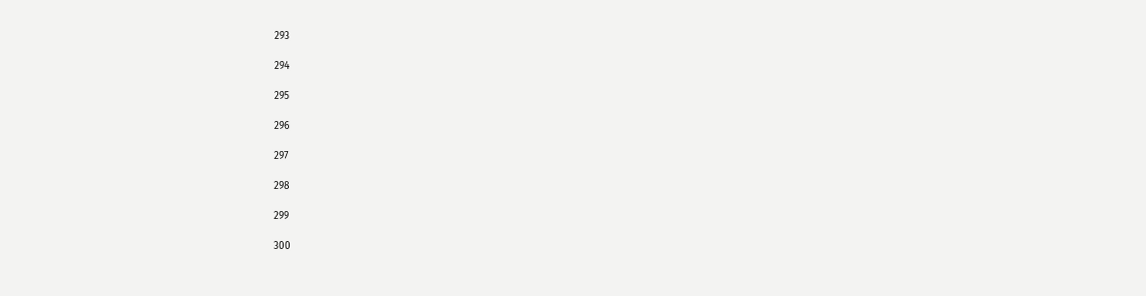293

294

295

296

297

298

299

300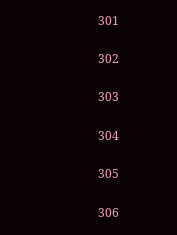301

302

303

304

305

306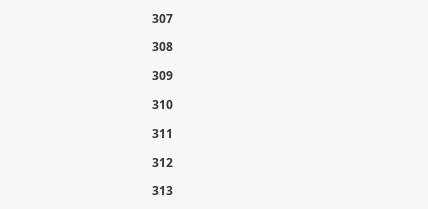307

308

309

310

311

312

313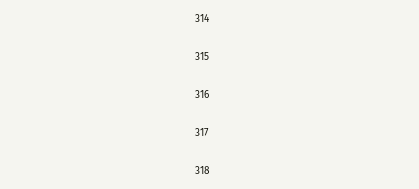314

315

316

317

318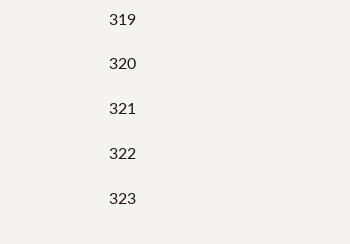319

320

321

322

323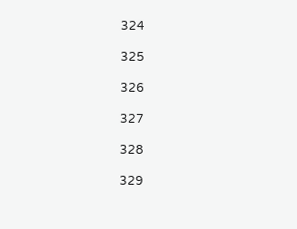324

325

326

327

328

329